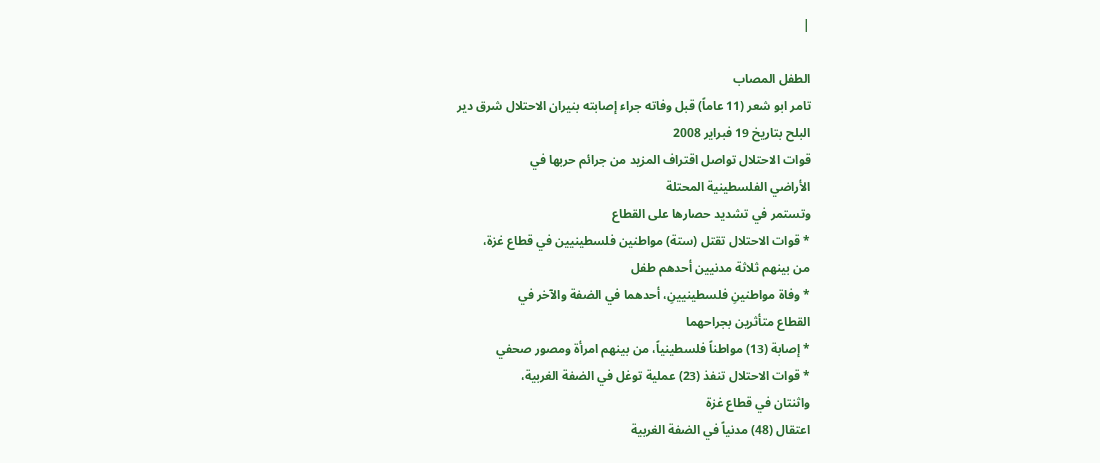|

الطفل المصاب
تامر ابو شعر (11 عاماً) قبل وفاته جراء إصابته بنيران الاحتلال شرق دير
البلح بتاريخ 19 فبراير 2008
قوات الاحتلال تواصل اقتراف المزيد من جرائم حربها في
الأراضي الفلسطينية المحتلة
وتستمر في تشديد حصارها على القطاع
* قوات الاحتلال تقتل (ستة) مواطنين فلسطينيين في قطاع غزة،
من بينهم ثلاثة مدنيين أحدهم طفل
* وفاة مواطنينِ فلسطينيينِ، أحدهما في الضفة والآخر في
القطاع متأثرين بجراحهما
* إصابة (13) مواطناً فلسطينياً، من بينهم امرأة ومصور صحفي
* قوات الاحتلال تنفذ (23) عملية توغل في الضفة الغربية،
واثنتان في قطاع غزة
اعتقال (48) مدنياً في الضفة الغربية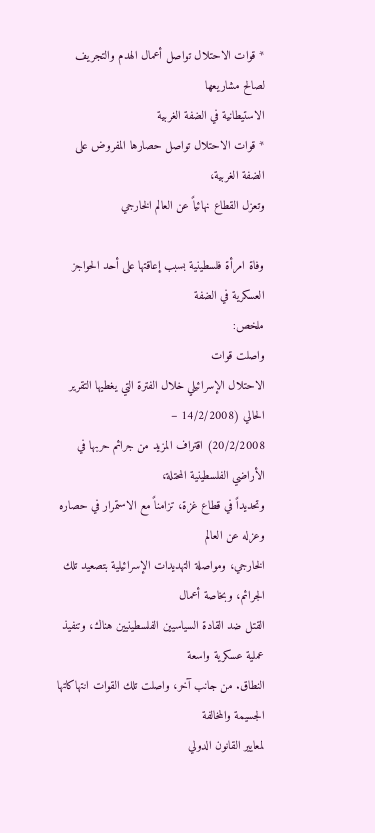* قوات الاحتلال تواصل أعمال الهدم والتجريف لصالح مشاريعها
الاستيطانية في الضفة الغربية
* قوات الاحتلال تواصل حصارها المفروض على الضفة الغربية،
وتعزل القطاع نهائياً عن العالم الخارجي

وفاة امرأة فلسطينية بسبب إعاقتها على أحد الحواجز العسكرية في الضفة
ملخص:
واصلت قوات
الاحتلال الإسرائيلي خلال الفترة التي يغطيها التقرير الحالي (14/2/2008 –
20/2/2008) اقتراف المزيد من جرائم حربها في الأراضي الفلسطينية المحتلة،
وتحديداً في قطاع غزة، تزامناً مع الاستمرار في حصاره وعزله عن العالم
الخارجي، ومواصلة التهديدات الإسرائيلية بتصعيد تلك الجرائم، وبخاصة أعمال
القتل ضد القادة السياسيين الفلسطينيين هناك، وتنفيذ عملية عسكرية واسعة
النطاق. من جانب آخر، واصلت تلك القوات انتهاكاتها الجسيمة والمخالفة
لمعايير القانون الدولي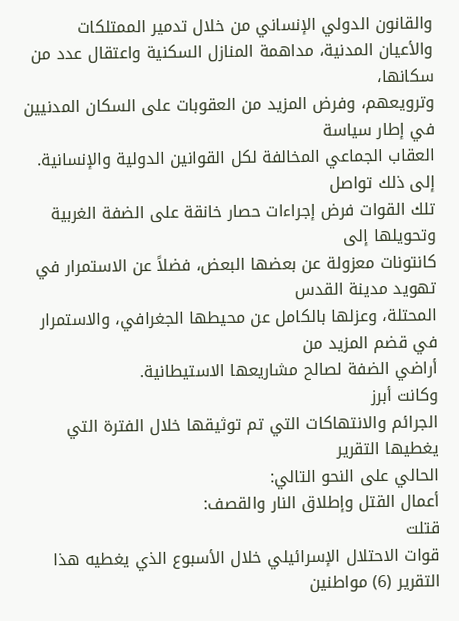والقانون الدولي الإنساني من خلال تدمير الممتلكات
والأعيان المدنية، مداهمة المنازل السكنية واعتقال عدد من سكانها،
وترويعهم، وفرض المزيد من العقوبات على السكان المدنيين في إطار سياسة
العقاب الجماعي المخالفة لكل القوانين الدولية والإنسانية. إلى ذلك تواصل
تلك القوات فرض إجراءات حصار خانقة على الضفة الغربية وتحويلها إلى
كانتونات معزولة عن بعضها البعض، فضلاً عن الاستمرار في تهويد مدينة القدس
المحتلة، وعزلها بالكامل عن محيطها الجغرافي، والاستمرار في قضم المزيد من
أراضي الضفة لصالح مشاريعها الاستيطانية.
وكانت أبرز
الجرائم والانتهاكات التي تم توثيقها خلال الفترة التي يغطيها التقرير
الحالي على النحو التالي:
أعمال القتل وإطلاق النار والقصف:
قتلت
قوات الاحتلال الإسرائيلي خلال الأسبوع الذي يغطيه هذا التقرير (6) مواطنين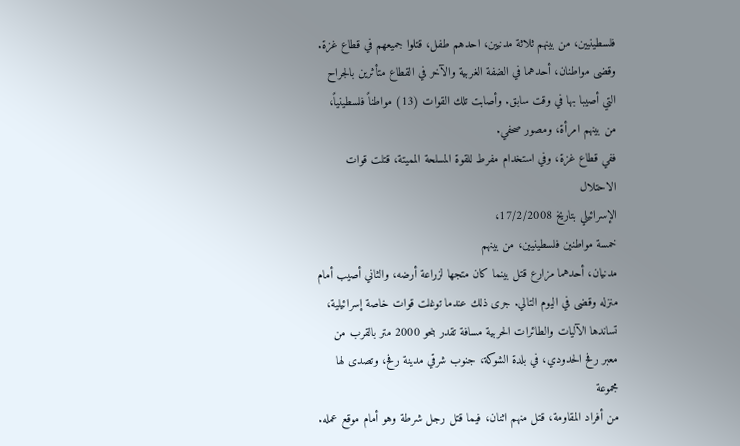فلسطينيين، من بينهم ثلاثة مدنيين، احدهم طفل، قتلوا جميعهم في قطاع غزة.
وقضى مواطنان، أحدهما في الضفة الغربية والآخر في القطاع متأثرين بالجراح
التي أصيبا بها في وقت سابق. وأصابت تلك القوات (13) مواطناً فلسطينياً،
من بينهم امرأة، ومصور صحفي.
ففي قطاع غزة، وفي استخدام مفرط للقوة المسلحة المميتة، قتلت قوات الاحتلال
الإسرائيلي بتاريخ 17/2/2008،
خمسة مواطنين فلسطينيين، من بينهم
مدنيان، أحدهما مزارع قتل بينما كان متجها لزراعة أرضه، والثاني أصيب أمام
منزله وقضى في اليوم التالي. جرى ذلك عندما توغلت قوات خاصة إسرائيلية،
تساندها الآليات والطائرات الحربية مسافة تقدر بنحو 2000 متر بالقرب من
معبر رفح الحدودي، في بلدة الشوكة، جنوب شرقي مدينة رفح، وتصدى لها مجموعة
من أفراد المقاومة، قتل منهم اثنان، فيما قتل رجل شرطة وهو أمام موقع عمله.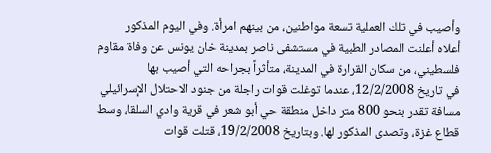وأصيب في تلك العملية تسعة مواطنين، من بينهم امرأة. وفي اليوم المذكور
أعلاه أعلنت المصادر الطبية في مستشفى ناصر بمدينة خان يونس عن وفاة مقاوم
فلسطيني، من سكان القرارة في المدينة، متأثراً بجراحه التي أصيب بها
في تاريخ 12/2/2008، عندما توغلت قوات راجلة من جنود الاحتلال الإسرائيلي
مسافة تقدر بنحو 800 متر داخل منطقة حي أبو شعر في قرية وادي السلقا، وسط
قطاع غزة، وتصدى المذكور لها. وبتاريخ 19/2/2008، قتلت قوات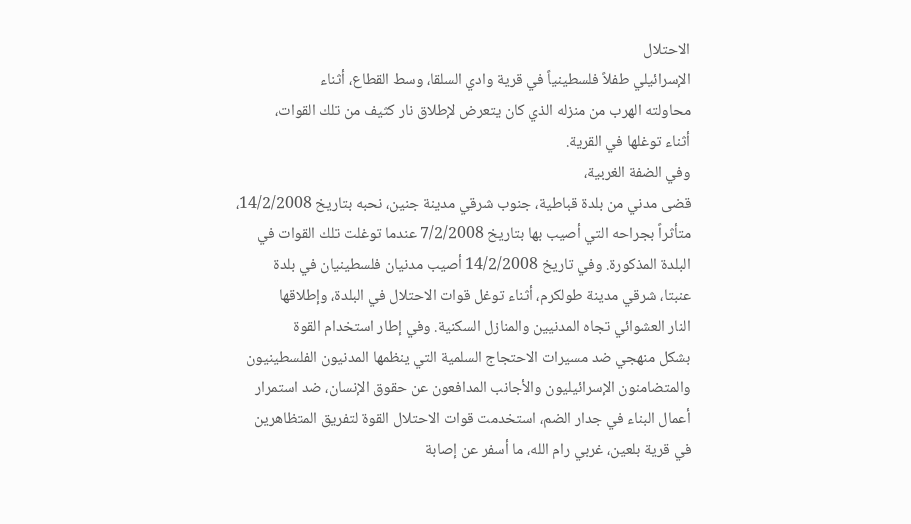الاحتلال
الإسرائيلي طفلاً فلسطينياً في قرية وادي السلقا، وسط القطاع، أثناء
محاولته الهرب من منزله الذي كان يتعرض لإطلاق نار كثيف من تلك القوات،
أثناء توغلها في القرية.
وفي الضفة الغربية،
قضى مدني من بلدة قباطية، جنوب شرقي مدينة جنين، نحبه بتاريخ 14/2/2008،
متأثراً بجراحه التي أصيب بها بتاريخ 7/2/2008 عندما توغلت تلك القوات في
البلدة المذكورة. وفي تاريخ 14/2/2008 أصيب مدنيان فلسطينيان في بلدة
عنبتا، شرقي مدينة طولكرم، أثناء توغل قوات الاحتلال في البلدة، وإطلاقها
النار العشوائي تجاه المدنيين والمنازل السكنية. وفي إطار استخدام القوة
بشكل منهجي ضد مسيرات الاحتجاج السلمية التي ينظمها المدنيون الفلسطينيون
والمتضامنون الإسرائيليون والأجانب المدافعون عن حقوق الإنسان، ضد استمرار
أعمال البناء في جدار الضم، استخدمت قوات الاحتلال القوة لتفريق المتظاهرين
في قرية بلعين، غربي رام الله، ما أسفر عن إصابة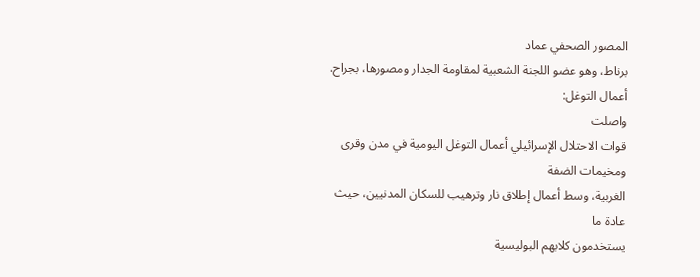المصور الصحفي عماد
برناط، وهو عضو اللجنة الشعبية لمقاومة الجدار ومصورها، بجراح.
أعمال التوغل:
واصلت
قوات الاحتلال الإسرائيلي أعمال التوغل اليومية في مدن وقرى ومخيمات الضفة
الغربية، وسط أعمال إطلاق نار وترهيب للسكان المدنيين، حيث عادة ما
يستخدمون كلابهم البوليسية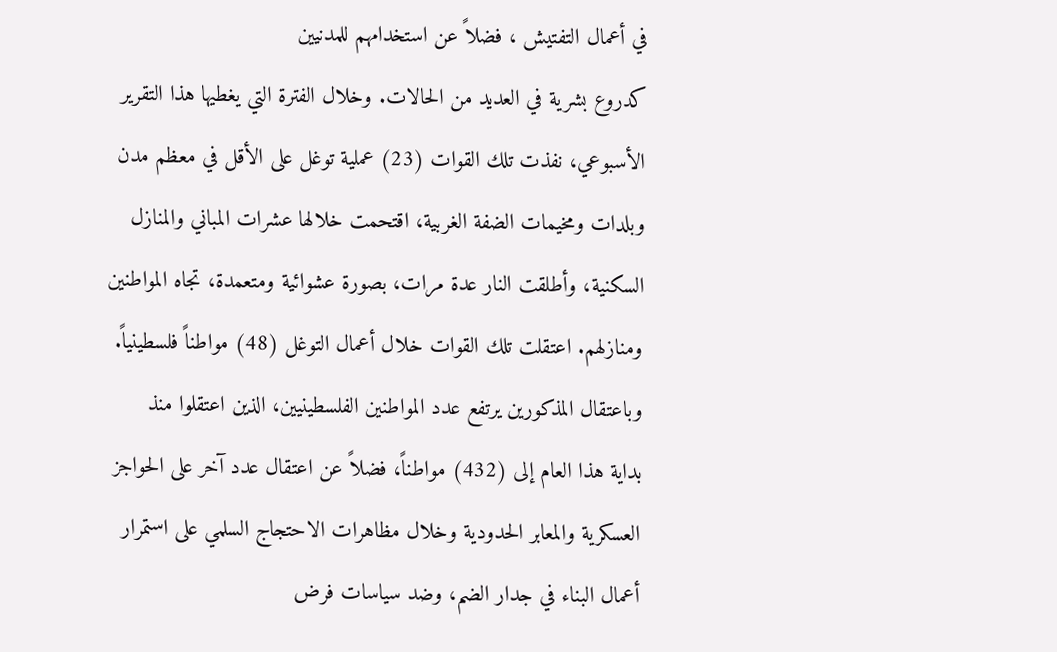في أعمال التفتيش ، فضلاً عن استخدامهم للمدنيين
كدروع بشرية في العديد من الحالات. وخلال الفترة التي يغطيها هذا التقرير
الأسبوعي، نفذت تلك القوات (23) عملية توغل على الأقل في معظم مدن
وبلدات ومخيمات الضفة الغربية، اقتحمت خلالها عشرات المباني والمنازل
السكنية، وأطلقت النار عدة مرات، بصورة عشوائية ومتعمدة، تجاه المواطنين
ومنازلهم. اعتقلت تلك القوات خلال أعمال التوغل (48) مواطناً فلسطينياً.
وباعتقال المذكورين يرتفع عدد المواطنين الفلسطينيين، الذين اعتقلوا منذ
بداية هذا العام إلى (432) مواطناً، فضلاً عن اعتقال عدد آخر على الحواجز
العسكرية والمعابر الحدودية وخلال مظاهرات الاحتجاج السلمي على استمرار
أعمال البناء في جدار الضم، وضد سياسات فرض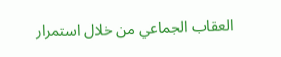العقاب الجماعي من خلال استمرار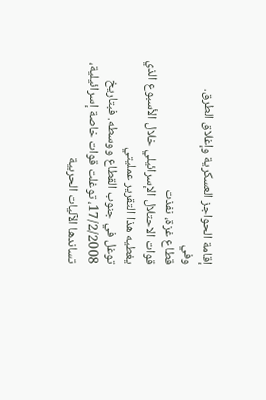إقامة الحواجز العسكرية وإغلاق الطرق.
وفي
قطاع غزة، نفذت
قوات الاحتلال الإسرائيلي خلال الأسبوع الذي يغطيه هذا التقرير عمليتي
توغل في جنوب القطاع ووسطه. فبتاريخ 17/2/2008، توغلت قوات خاصة إسرائيلية،
تساندها الآليات الحربية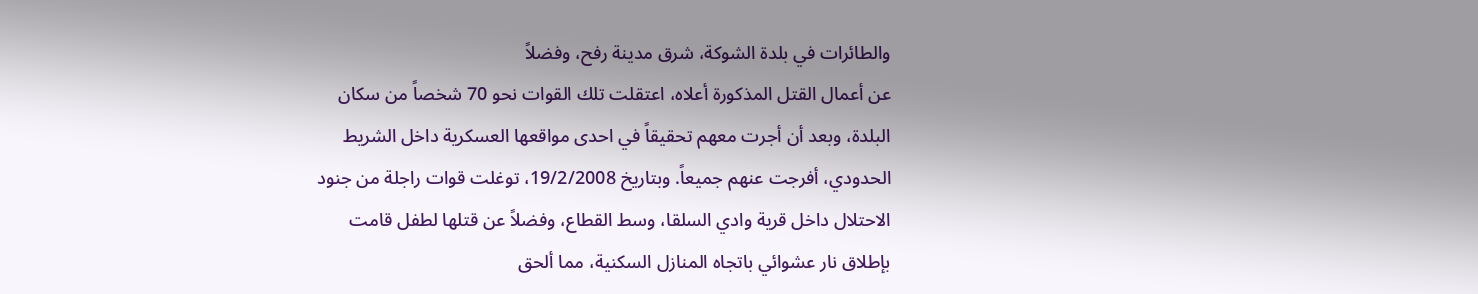والطائرات في بلدة الشوكة، شرق مدينة رفح، وفضلاً
عن أعمال القتل المذكورة أعلاه، اعتقلت تلك القوات نحو 70 شخصاً من سكان
البلدة، وبعد أن أجرت معهم تحقيقاً في احدى مواقعها العسكرية داخل الشريط
الحدودي، أفرجت عنهم جميعاً. وبتاريخ 19/2/2008، توغلت قوات راجلة من جنود
الاحتلال داخل قرية وادي السلقا، وسط القطاع، وفضلاً عن قتلها لطفل قامت
بإطلاق نار عشوائي باتجاه المنازل السكنية، مما ألحق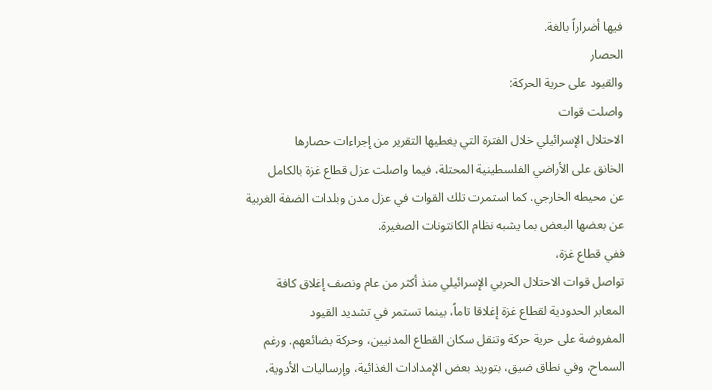فيها أضراراً بالغة.
الحصار
والقيود على حرية الحركة:
واصلت قوات
الاحتلال الإسرائيلي خلال الفترة التي يغطيها التقرير من إجراءات حصارها
الخانق على الأراضي الفلسطينية المحتلة، فيما واصلت عزل قطاع غزة بالكامل
عن محيطه الخارجي. كما استمرت تلك القوات في عزل مدن وبلدات الضفة الغربية
عن بعضها البعض بما يشبه نظام الكانتونات الصغيرة.
ففي قطاع غزة،
تواصل قوات الاحتلال الحربي الإسرائيلي منذ أكثر من عام ونصف إغلاق كافة
المعابر الحدودية لقطاع غزة إغلاقا تاماً، بينما تستمر في تشديد القيود
المفروضة على حرية حركة وتنقل سكان القطاع المدنيين، وحركة بضائعهم. ورغم
السماح، وفي نطاق ضيق، بتوريد بعض الإمدادات الغذائية، وإرساليات الأدوية،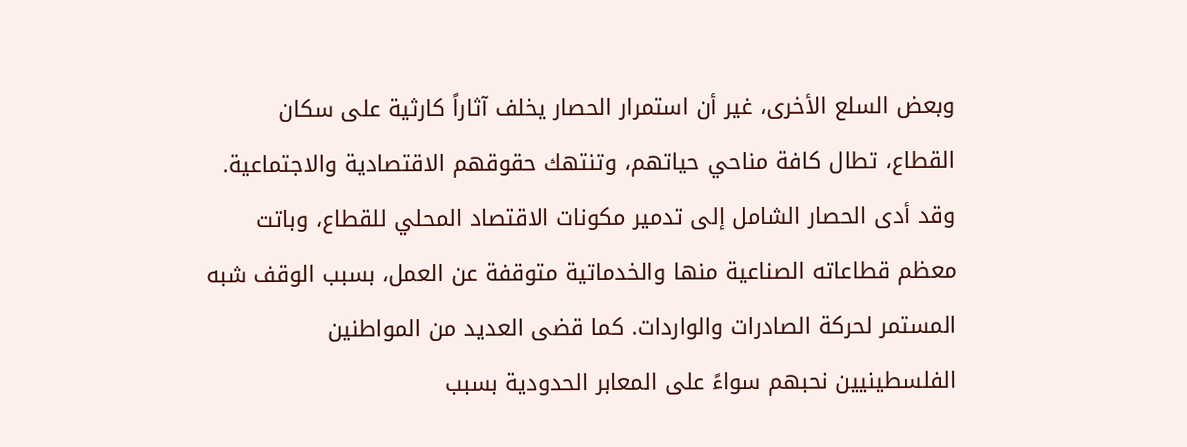وبعض السلع الأخرى، غير أن استمرار الحصار يخلف آثاراً كارثية على سكان
القطاع، تطال كافة مناحي حياتهم، وتنتهك حقوقهم الاقتصادية والاجتماعية.
وقد أدى الحصار الشامل إلى تدمير مكونات الاقتصاد المحلي للقطاع، وباتت
معظم قطاعاته الصناعية منها والخدماتية متوقفة عن العمل، بسبب الوقف شبه
المستمر لحركة الصادرات والواردات. كما قضى العديد من المواطنين
الفلسطينيين نحبهم سواءً على المعابر الحدودية بسبب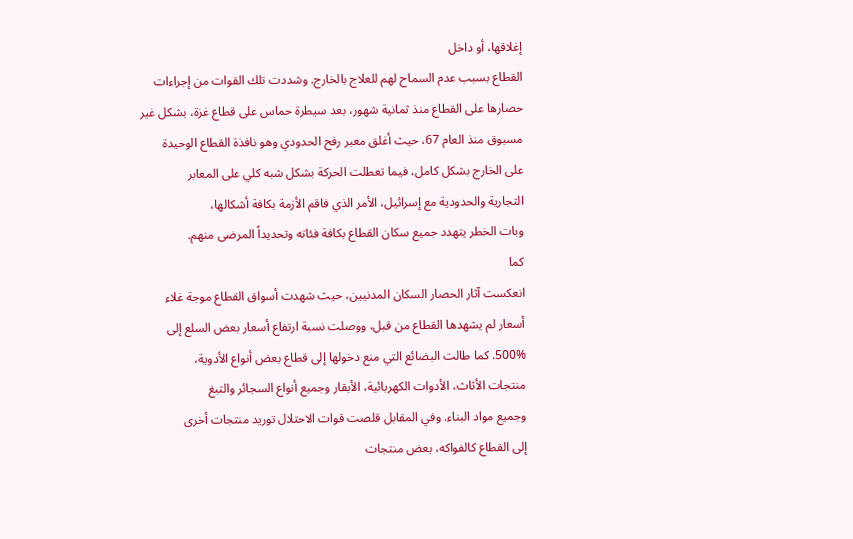إغلاقها، أو داخل
القطاع بسبب عدم السماح لهم للعلاج بالخارج. وشددت تلك القوات من إجراءات
حصارها على القطاع منذ ثمانية شهور، بعد سيطرة حماس على قطاع غزة، بشكل غير
مسبوق منذ العام 67، حيث أغلق معبر رفح الحدودي وهو نافذة القطاع الوحيدة
على الخارج بشكل كامل، فيما تعطلت الحركة بشكل شبه كلي على المعابر
التجارية والحدودية مع إسرائيل، الأمر الذي فاقم الأزمة بكافة أشكالها،
وبات الخطر يتهدد جميع سكان القطاع بكافة فئاته وتحديداً المرضى منهم.
كما
انعكست آثار الحصار السكان المدنيين، حيث شهدت أسواق القطاع موجة غلاء
أسعار لم يشهدها القطاع من قبل، ووصلت نسبة ارتفاع أسعار بعض السلع إلى
500%. كما طالت البضائع التي منع دخولها إلى قطاع بعض أنواع الأدوية،
منتجات الأثاث، الأدوات الكهربائية، الأبقار وجميع أنواع السجائر والتبغ
وجميع مواد البناء. وفي المقابل قلصت قوات الاحتلال توريد منتجات أخرى
إلى القطاع كالفواكه، بعض منتجات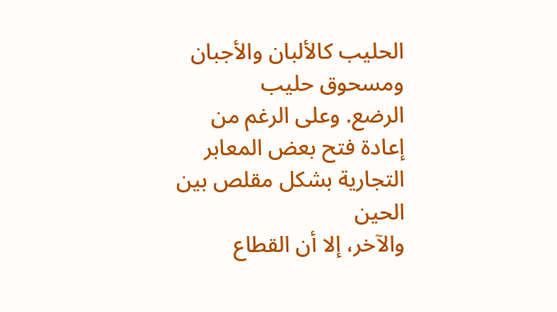الحليب كالألبان والأجبان ومسحوق حليب
الرضع. وعلى الرغم من إعادة فتح بعض المعابر التجارية بشكل مقلص بين الحين
والآخر، إلا أن القطاع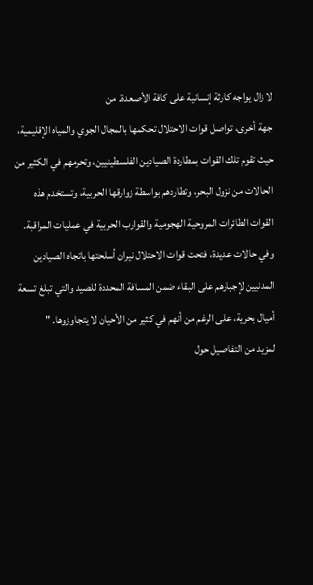لا زال يواجه كارثة إنسانية على كافة الأصعدة. من
جهة أخرى، تواصل قوات الاحتلال تحكمها بالمجال الجوي والمياه الإقليمية،
حيث تقوم تلك القوات بمطاردة الصيادين الفلسطينيين، وتحرمهم في الكثير من
الحالات من نزول البحر، وتطاردهم بواسطة زوارقها الحربية، وتستخدم هذه
القوات الطائرات المروحية الهجومية والقوارب الحربية في عمليات المراقبة.
وفي حالات عديدة، فتحت قوات الاحتلال نيران أسلحتها باتجاه الصيادين
المدنيين لإجبارهم على البقاء ضمن المسافة المحددة للصيد والتي تبلغ تسعة
أميال بحرية، على الرغم من أنهم في كثير من الأحيان لا يتجاوزوها. "
لمزيد من التفاصيل حول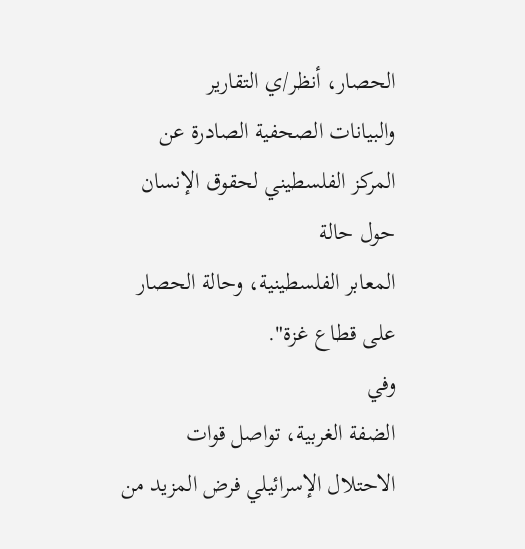الحصار، أنظر/ي التقارير
والبيانات الصحفية الصادرة عن المركز الفلسطيني لحقوق الإنسان حول حالة
المعابر الفلسطينية، وحالة الحصار على قطاع غزة".
وفي
الضفة الغربية، تواصل قوات الاحتلال الإسرائيلي فرض المزيد من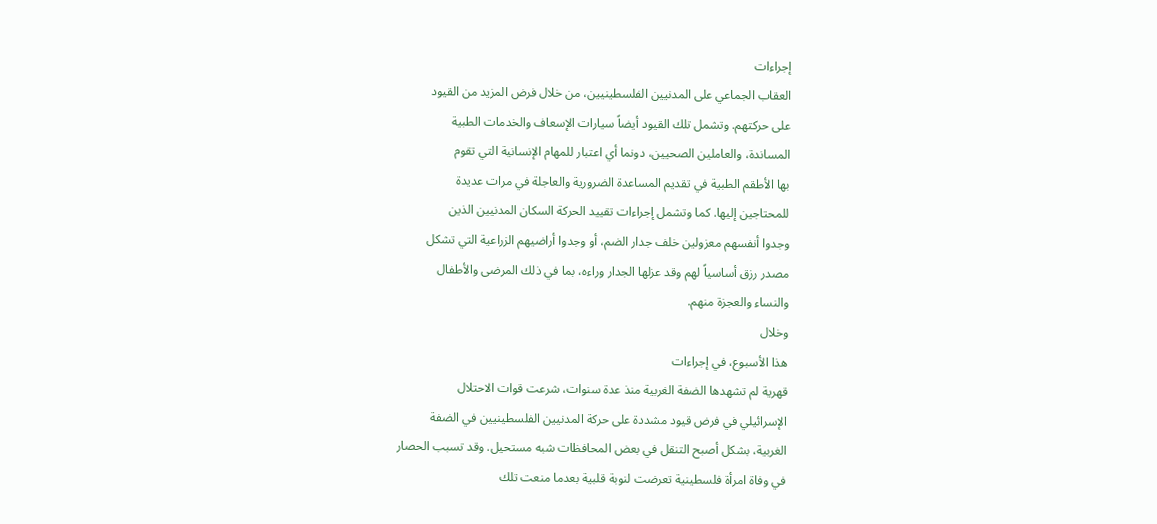إجراءات
العقاب الجماعي على المدنيين الفلسطينيين، من خلال فرض المزيد من القيود
على حركتهم. وتشمل تلك القيود أيضاً سيارات الإسعاف والخدمات الطبية
المساندة، والعاملين الصحيين، دونما أي اعتبار للمهام الإنسانية التي تقوم
بها الأطقم الطبية في تقديم المساعدة الضرورية والعاجلة في مرات عديدة
للمحتاجين إليها. كما وتشمل إجراءات تقييد الحركة السكان المدنيين الذين
وجدوا أنفسهم معزولين خلف جدار الضم، أو وجدوا أراضيهم الزراعية التي تشكل
مصدر رزق أساسياً لهم وقد عزلها الجدار وراءه، بما في ذلك المرضى والأطفال
والنساء والعجزة منهم.
وخلال
هذا الأسبوع، في إجراءات
قهرية لم تشهدها الضفة الغربية منذ عدة سنوات، شرعت قوات الاحتلال
الإسرائيلي في فرض قيود مشددة على حركة المدنيين الفلسطينيين في الضفة
الغربية، بشكل أصبح التنقل في بعض المحافظات شبه مستحيل. وقد تسبب الحصار
في وفاة امرأة فلسطينية تعرضت لنوبة قلبية بعدما منعت تلك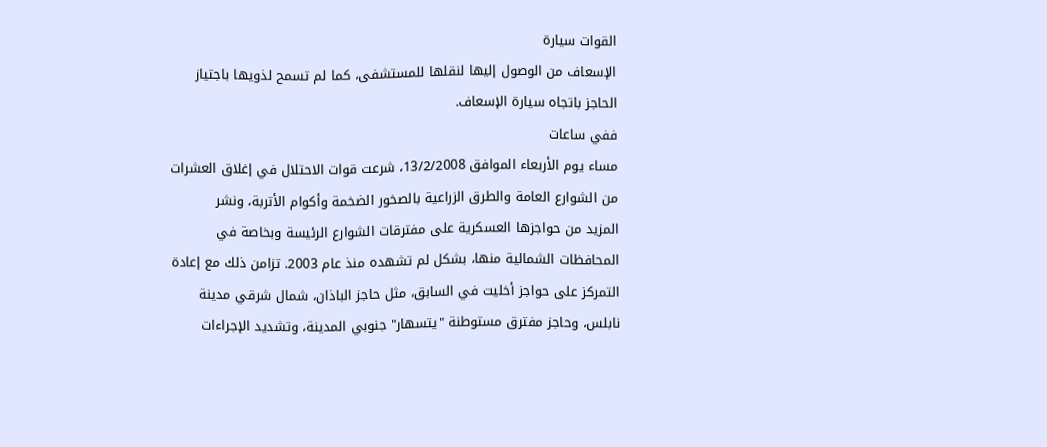القوات سيارة
الإسعاف من الوصول إليها لنقلها للمستشفى، كما لم تسمح لذويها باجتياز
الحاجز باتجاه سيارة الإسعاف.
ففي ساعات
مساء يوم الأربعاء الموافق 13/2/2008، شرعت قوات الاحتلال في إغلاق العشرات
من الشوارع العامة والطرق الزراعية بالصخور الضخمة وأكوام الأتربة، ونشر
المزيد من حواجزها العسكرية على مفترقات الشوارع الرئيسة وبخاصة في
المحافظات الشمالية منها، بشكل لم تشهده منذ عام 2003. تزامن ذلك مع إعادة
التمركز على حواجز أخليت في السابق، مثل حاجز الباذان، شمال شرقي مدينة
نابلس، وحاجز مفترق مستوطنة "يتسهار" جنوبي المدينة، وتشديد الإجراءات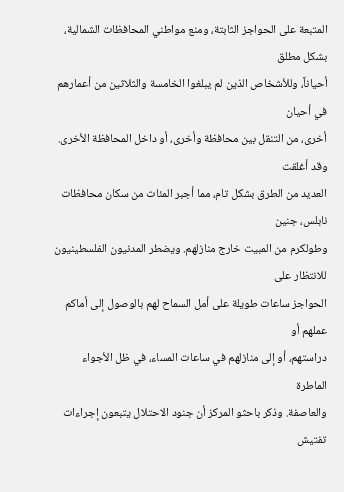المتبعة على الحواجز الثابتة، ومنع مواطني المحافظات الشمالية، بشكل مطلق
أحياناً، وللأشخاص الذين لم يبلغوا الخامسة والثلاثين من أعمارهم في أحيان
أخرى، من التنقل بين محافظة وأخرى، أو داخل المحافظة الأخرى. وقد أغلقت
العديد من الطرق بشكل تام، مما أجبر المئات من سكان محافظات نابلس، جنين
وطولكرم من المبيت خارج منازلهم. ويضطر المدنيون الفلسطينيون للانتظار على
الحواجز ساعات طويلة على أمل السماح لهم بالوصول إلى أماكم عملهم أو
دراستهم، أو إلى منازلهم في ساعات المساء، في ظل الأجواء الماطرة
والعاصفة. وذكر باحثو المركز أن جنود الاحتلال يتبعون إجراءات تفتيش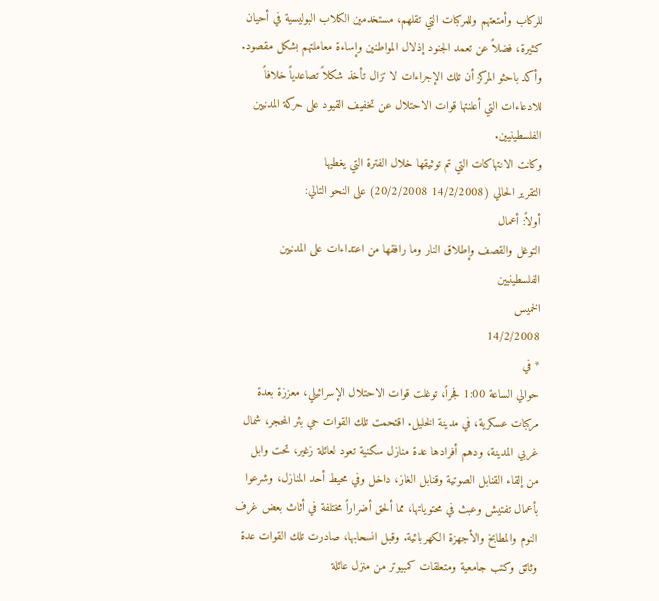للركاب وأمتعتهم وللمركبات التي تقلهم، مستخدمين الكلاب البوليسية في أحيان
كثيرة، فضلاً عن تعمد الجنود إذلال المواطنين وإساءة معاملتهم بشكل مقصود.
وأكد باحثو المركز أن تلك الإجراءات لا تزال تأخذ شكلاً تصاعدياً خلافاً
للادعاءات التي أعلنتها قوات الاحتلال عن تخفيف القيود على حركة المدنيين
الفلسطينيين.
وكانت الانتهاكات التي تم توثيقها خلال الفترة التي يغطيها
التقرير الحالي (14/2/2008 20/2/2008) على النحو التالي:
أولاً: أعمال
التوغل والقصف وإطلاق النار وما رافقها من اعتداءات على المدنيين
الفلسطينيين
الخميس
14/2/2008
* في
حوالي الساعة 1:00 فجراً، توغلت قوات الاحتلال الإسرائيلي، معززة بعدة
مركبات عسكرية، في مدينة الخليل. اقتحمت تلك القوات حي بئر المحجر، شمال
غربي المدينة، ودهم أفرادها عدة منازل سكنية تعود لعائلة زغير، تحت وابل
من إلقاء القنابل الصوتية وقنابل الغاز، داخل وفي محيط أحد المنازل، وشرعوا
بأعمال تفتيش وعبث في محتوياتها، مما ألحق أضراراً مختلفة في أثاث بعض غرف
النوم والمطابخ والأجهزة الكهربائية. وقبل انسحابها، صادرت تلك القوات عدة
وثائق وكتب جامعية ومتعلقات كمبيوتر من منزل عائلة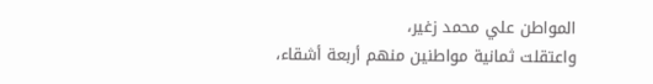المواطن علي محمد زغير،
واعتقلت ثمانية مواطنين منهم أربعة أشقاء،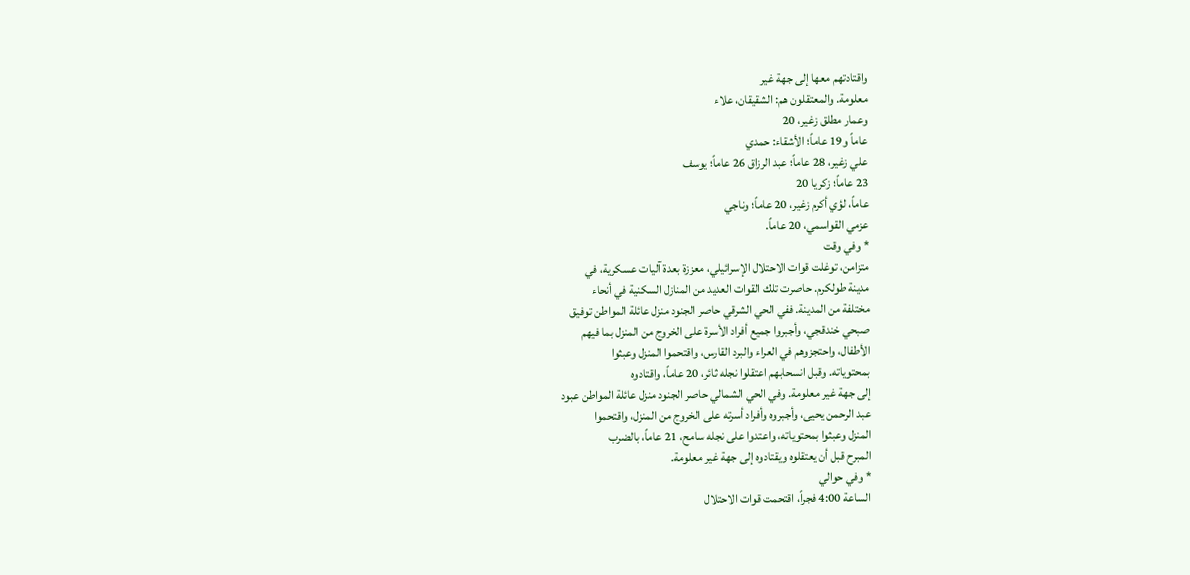واقتادتهم معها إلى جهة غير
معلومة. والمعتقلون هم: الشقيقان، علاء
وعمار مطلق زغير، 20
عاماً و19 عاماً؛ الأشقاء: حمدي
علي زغير، 28 عاماً؛ عبد الرزاق 26 عاماً؛ يوسف
23 عاماً؛ زكريا 20
عاماً، لؤي أكرم زغير، 20 عاماً؛ وناجي
عزمي القواسمي، 20 عاماً.
* وفي وقت
متزامن، توغلت قوات الاحتلال الإسرائيلي، معززة بعدة آليات عسكرية، في
مدينة طولكرم. حاصرت تلك القوات العديد من المنازل السكنية في أنحاء
مختلفة من المدينة. ففي الحي الشرقي حاصر الجنود منزل عائلة المواطن توفيق
صبحي خندقجي، وأجبروا جميع أفراد الأسرة على الخروج من المنزل بما فيهم
الأطفال، واحتجزوهم في العراء والبرد القارس، واقتحموا المنزل وعبثوا
بمحتوياته. وقبل انسحابهم اعتقلوا نجله ثائر، 20 عاماً، واقتادوه
إلى جهة غير معلومة. وفي الحي الشمالي حاصر الجنود منزل عائلة المواطن عبود
عبد الرحمن يحيى، وأجبروه وأفراد أسرته على الخروج من المنزل، واقتحموا
المنزل وعبثوا بمحتوياته، واعتدوا على نجله سامح، 21 عاماً، بالضرب
المبرح قبل أن يعتقلوه ويقتادوه إلى جهة غير معلومة.
* وفي حوالي
الساعة 4:00 فجراً، اقتحمت قوات الاحتلال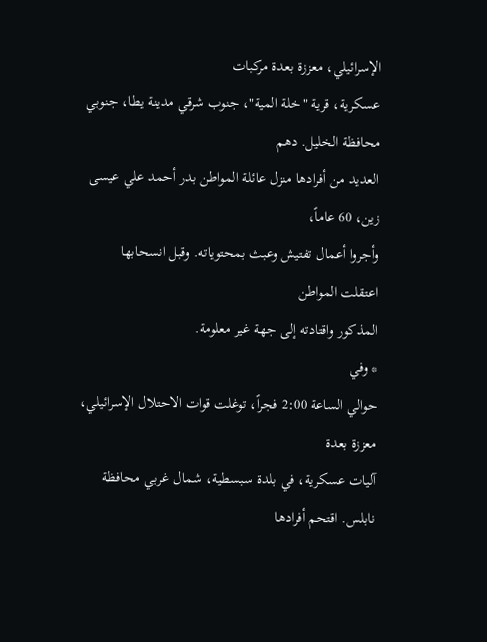الإسرائيلي، معززة بعدة مركبات
عسكرية، قرية "خلة المية"، جنوب شرقي مدينة يطا، جنوبي محافظة الخليل. دهم
العديد من أفرادها منزل عائلة المواطن بدر أحمد علي عيسى زين، 60 عاماً،
وأجروا أعمال تفتيش وعبث بمحتوياته. وقبل انسحابها اعتقلت المواطن
المذكور واقتادته إلى جهة غير معلومة.
* وفي
حوالي الساعة 2:00 فجراً، توغلت قوات الاحتلال الإسرائيلي، معززة بعدة
آليات عسكرية، في بلدة سبسطية، شمال غربي محافظة نابلس. اقتحم أفرادها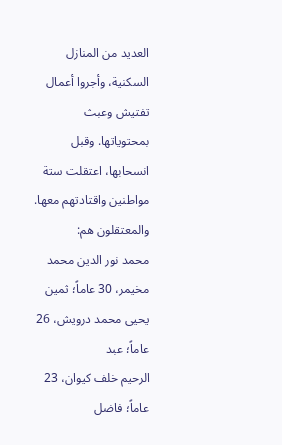العديد من المنازل السكنية، وأجروا أعمال تفتيش وعبث بمحتوياتها. وقبل
انسحابها، اعتقلت ستة مواطنين واقتادتهم معها. والمعتقلون هم:
محمد نور الدين محمد مخيمر، 30 عاماً؛ ثمين يحيى محمد درويش، 26 عاماً؛ عبد
الرحيم خلف كيوان، 23 عاماً؛ فاضل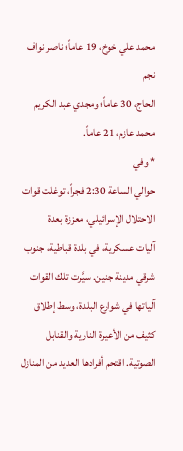محمد علي خوخ، 19 عاماً؛ ناصر نواف نجم
الحاج، 30 عاماً؛ ومجدي عبد الكريم محمد عازم، 21 عاماً.
* وفي
حوالي الساعة 2:30 فجراً، توغلت قوات الاحتلال الإسرائيلي، معززة بعدة
آليات عسكرية، في بلدة قباطية، جنوب شرقي مدينة جنين. سيَّرت تلك القوات
آلياتها في شوارع البلدة، وسط إطلاق كثيف من الأعيرة النارية والقنابل
الصوتية. اقتحم أفرادها العديد من المنازل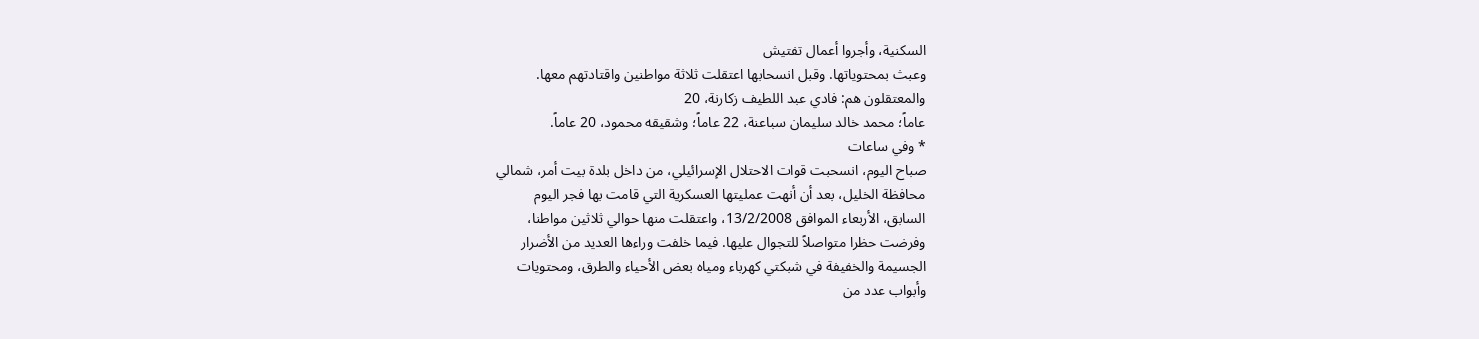السكنية، وأجروا أعمال تفتيش
وعبث بمحتوياتها. وقبل انسحابها اعتقلت ثلاثة مواطنين واقتادتهم معها.
والمعتقلون هم: فادي عبد اللطيف زكارنة، 20
عاماً؛ محمد خالد سليمان سباعنة، 22 عاماً؛ وشقيقه محمود، 20 عاماً.
* وفي ساعات
صباح اليوم، انسحبت قوات الاحتلال الإسرائيلي، من داخل بلدة بيت أمر، شمالي
محافظة الخليل، بعد أن أنهت عمليتها العسكرية التي قامت بها فجر اليوم
السابق، الأربعاء الموافق 13/2/2008، واعتقلت منها حوالي ثلاثين مواطنا،
وفرضت حظرا متواصلاً للتجوال عليها. فيما خلفت وراءها العديد من الأضرار
الجسيمة والخفيفة في شبكتي كهرباء ومياه بعض الأحياء والطرق، ومحتويات
وأبواب عدد من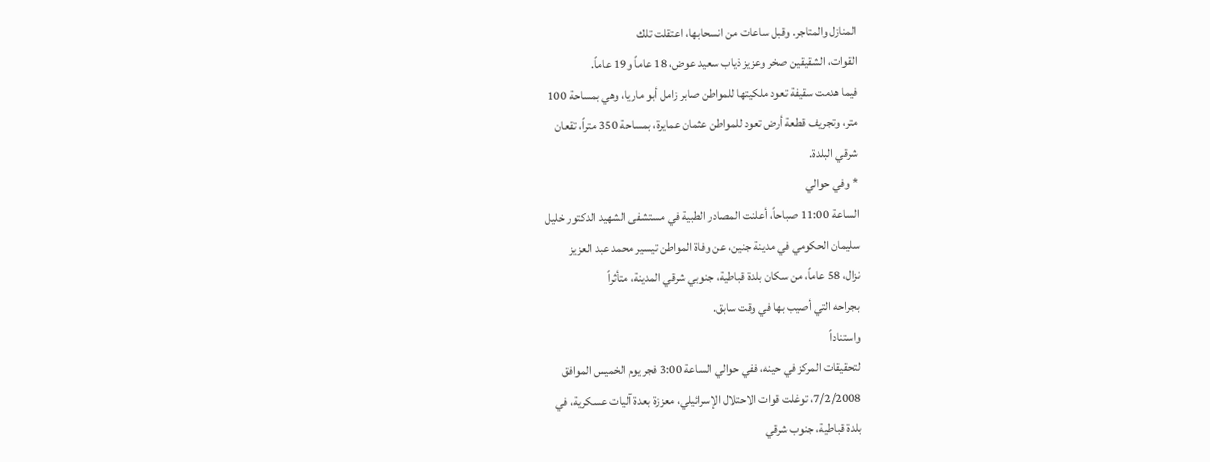المنازل والمتاجر. وقبل ساعات من انسحابها، اعتقلت تلك
القوات، الشقيقين صخر وعزيز ذياب سعيد عوض، 18 عاماً و19 عاماً.
فيما هدمت سقيفة تعود ملكيتها للمواطن صابر زامل أبو ماريا، وهي بمساحة 100
متر، وتجريف قطعة أرض تعود للمواطن عثمان عمايرة، بمساحة 350 متراً، تقعان
شرقي البلدة.
* وفي حوالي
الساعة 11:00 صباحاً، أعلنت المصادر الطبية في مستشفى الشهيد الدكتور خليل
سليمان الحكومي في مدينة جنين، عن وفاة المواطن تيسير محمد عبد العزيز
نزال، 58 عاماً، من سكان بلدة قباطية، جنوبي شرقي المدينة، متأثراً
بجراحه التي أصيب بها في وقت سابق.
واستناداً
لتحقيقات المركز في حينه، ففي حوالي الساعة 3:00 فجر يوم الخميس الموافق
7/2/2008، توغلت قوات الاحتلال الإسرائيلي، معززة بعدة آليات عسكرية، في
بلدة قباطية، جنوب شرقي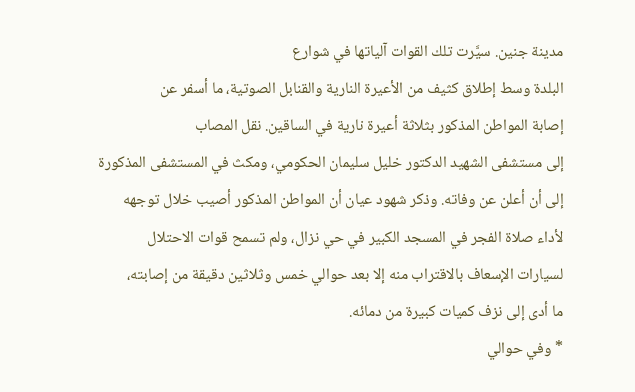مدينة جنين. سيَّرت تلك القوات آلياتها في شوارع
البلدة وسط إطلاق كثيف من الأعيرة النارية والقنابل الصوتية، ما أسفر عن
إصابة المواطن المذكور بثلاثة أعيرة نارية في الساقين. نقل المصاب
إلى مستشفى الشهيد الدكتور خليل سليمان الحكومي، ومكث في المستشفى المذكورة
إلى أن أعلن عن وفاته. وذكر شهود عيان أن المواطن المذكور أصيب خلال توجهه
لأداء صلاة الفجر في المسجد الكبير في حي نزال، ولم تسمح قوات الاحتلال
لسيارات الإسعاف بالاقتراب منه إلا بعد حوالي خمس وثلاثين دقيقة من إصابته،
ما أدى إلى نزف كميات كبيرة من دمائه.
* وفي حوالي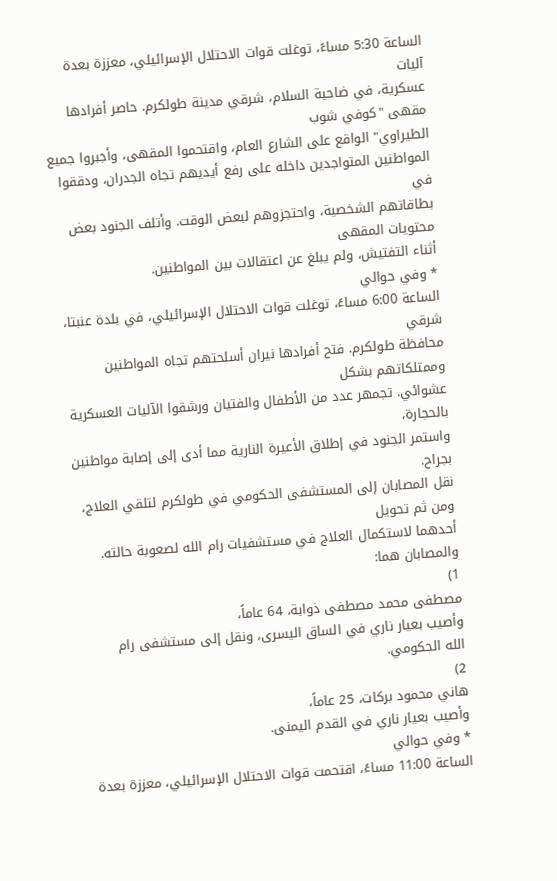الساعة 5:30 مساءً، توغلت قوات الاحتلال الإسرائيلي، معززة بعدة آليات
عسكرية، في ضاحية السلام، شرقي مدينة طولكرم. حاصر أفرادها مقهى "كوفي شوب
الطيراوي" الواقع على الشارع العام، واقتحموا المقهى، وأجبروا جميع
المواطنين المتواجدين داخله على رفع أيديهم تجاه الجدران، ودققوا في
بطاقاتهم الشخصية، واحتجزوهم لبعض الوقت. وأتلف الجنود بعض محتويات المقهى
أثناء التفتيش، ولم يبلغ عن اعتقالات بين المواطنين.
* وفي حوالي
الساعة 6:00 مساءً، توغلت قوات الاحتلال الإسرائيلي، في بلدة عنبتا، شرقي
محافظة طولكرم. فتح أفرادها نيران أسلحتهم تجاه المواطنين وممتلكاتهم بشكل
عشوائي. تجمهر عدد من الأطفال والفتيان ورشقوا الآليات العسكرية بالحجارة،
واستمر الجنود في إطلاق الأعيرة النارية مما أدى إلى إصابة مواطنين بجراح.
نقل المصابان إلى المستشفى الحكومي في طولكرم لتلقي العلاج، ومن ثم تحويل
أحدهما لاستكمال العلاج في مستشفيات رام الله لصعوبة حالته.
والمصابان هما:
1)
مصطفى محمد مصطفى ذوابة، 64 عاماً،
وأصيب بعيار ناري في الساق اليسرى، ونقل إلى مستشفى رام
الله الحكومي.
2)
هاني محمود بركات، 25 عاماً،
وأصيب بعيار ناري في القدم اليمنى.
* وفي حوالي
الساعة 11:00 مساءً، اقتحمت قوات الاحتلال الإسرائيلي، معززة بعدة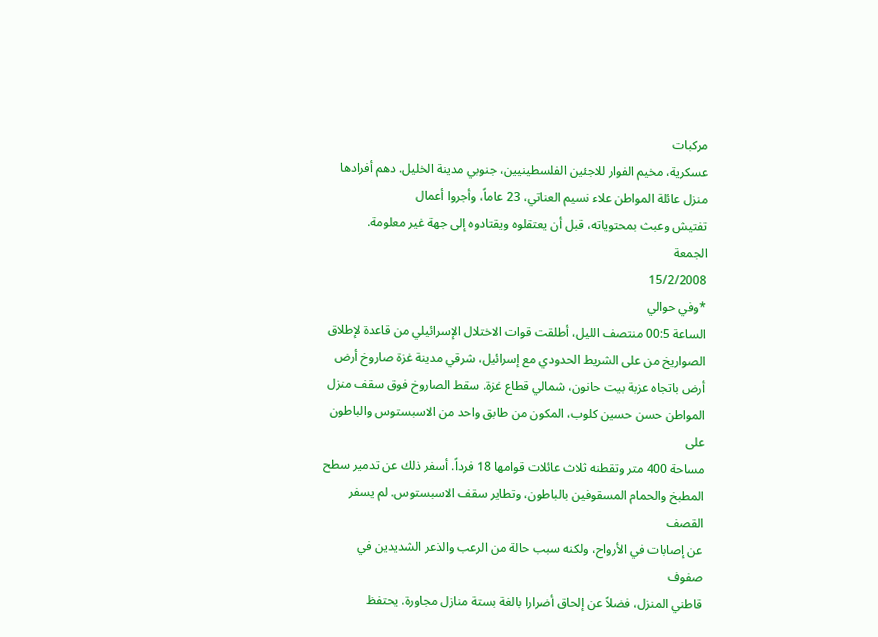مركبات
عسكرية، مخيم الفوار للاجئين الفلسطينيين، جنوبي مدينة الخليل. دهم أفرادها
منزل عائلة المواطن علاء نسيم العناتي، 23 عاماً، وأجروا أعمال
تفتيش وعبث بمحتوياته، قبل أن يعتقلوه ويقتادوه إلى جهة غير معلومة.
الجمعة
15/2/2008
*وفي حوالي
الساعة 00:5 منتصف الليل، أطلقت قوات الاختلال الإسرائيلي من قاعدة لإطلاق
الصواريخ من على الشريط الحدودي مع إسرائيل، شرقي مدينة غزة صاروخ أرض
أرض باتجاه عزبة بيت حانون، شمالي قطاع غزة. سقط الصاروخ فوق سقف منزل
المواطن حسن حسين كلوب، المكون من طابق واحد من الاسبستوس والباطون على
مساحة 400 متر وتقطنه ثلاث عائلات قوامها 18 فرداً. أسفر ذلك عن تدمير سطح
المطبخ والحمام المسقوفين بالباطون، وتطاير سقف الاسبستوس. لم يسفر القصف
عن إصابات في الأرواح، ولكنه سبب حالة من الرعب والذعر الشديدين في صفوف
قاطني المنزل، فضلاً عن إلحاق أضرارا بالغة بستة منازل مجاورة. يحتفظ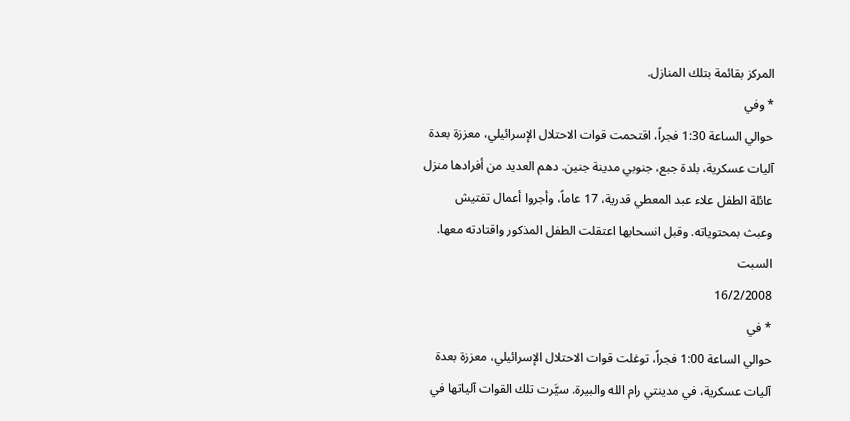المركز بقائمة بتلك المنازل.
* وفي
حوالي الساعة 1:30 فجراً، اقتحمت قوات الاحتلال الإسرائيلي، معززة بعدة
آليات عسكرية، بلدة جبع، جنوبي مدينة جنين. دهم العديد من أفرادها منزل
عائلة الطفل علاء عبد المعطي قدرية، 17 عاماً، وأجروا أعمال تفتيش
وعبث بمحتوياته. وقبل انسحابها اعتقلت الطفل المذكور واقتادته معها.
السبت
16/2/2008
* في
حوالي الساعة 1:00 فجراً، توغلت قوات الاحتلال الإسرائيلي، معززة بعدة
آليات عسكرية، في مدينتي رام الله والبيرة. سيَّرت تلك القوات آلياتها في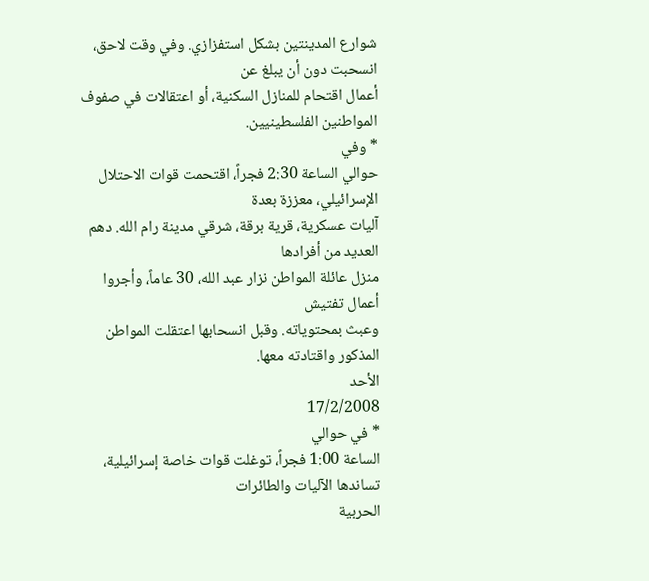شوارع المدينتين بشكل استفزازي. وفي وقت لاحق، انسحبت دون أن يبلغ عن
أعمال اقتحام للمنازل السكنية، أو اعتقالات في صفوف المواطنين الفلسطينيين.
* وفي
حوالي الساعة 2:30 فجراً، اقتحمت قوات الاحتلال الإسرائيلي، معززة بعدة
آليات عسكرية، قرية برقة، شرقي مدينة رام الله. دهم العديد من أفرادها
منزل عائلة المواطن نزار عبد الله، 30 عاماً، وأجروا أعمال تفتيش
وعبث بمحتوياته. وقبل انسحابها اعتقلت المواطن المذكور واقتادته معها.
الأحد
17/2/2008
* في حوالي
الساعة 1:00 فجراً، توغلت قوات خاصة إسرائيلية، تساندها الآليات والطائرات
الحربية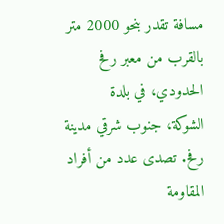مسافة تقدر بنحو 2000 متر بالقرب من معبر رفح الحدودي، في بلدة
الشوكة، جنوب شرقي مدينة رفح. تصدى عدد من أفراد المقاومة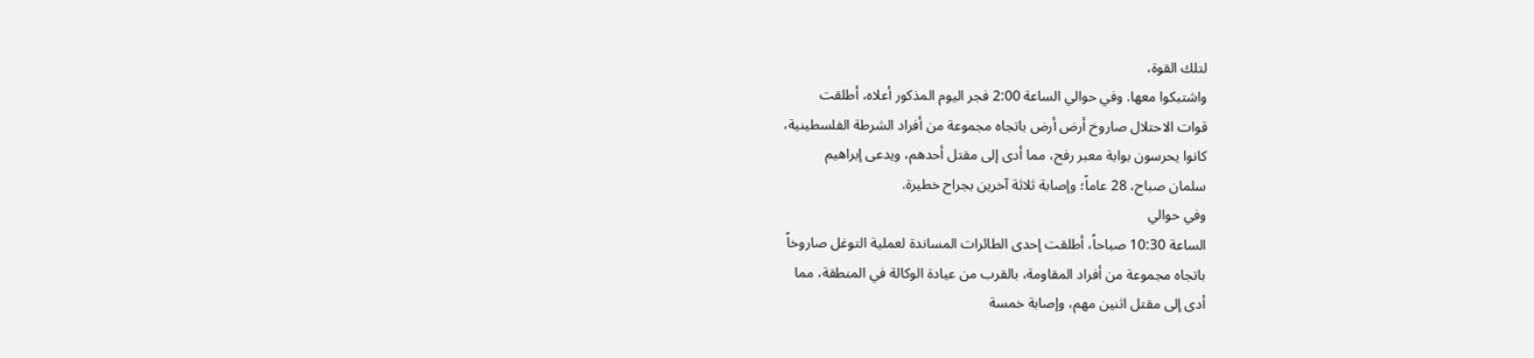لتلك القوة،
واشتبكوا معها. وفي حوالي الساعة 2:00 فجر اليوم المذكور أعلاه، أطلقت
قوات الاحتلال صاروخ أرض أرض باتجاه مجموعة من أفراد الشرطة الفلسطينية،
كانوا يحرسون بوابة معبر رفح، مما أدى إلى مقتل أحدهم، ويدعى إبراهيم
سلمان صباح، 28 عاماً؛ وإصابة ثلاثة آخرين بجراح خطيرة.
وفي حوالي
الساعة 10:30 صباحاً، أطلقت إحدى الطائرات المساندة لعملية التوغل صاروخاً
باتجاه مجموعة من أفراد المقاومة، بالقرب من عيادة الوكالة في المنطقة، مما
أدى إلى مقتل اثنين مهم، وإصابة خمسة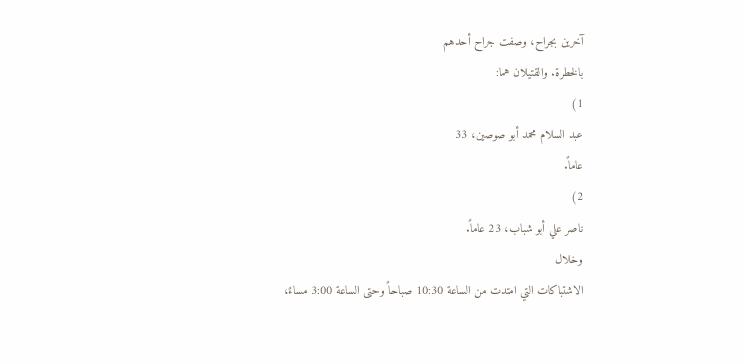آخرين بجراح، وصفت جراح أحدهم
بالخطرة. والقتيلان هما:
1)
عبد السلام محمد أبو صوصين، 33
عاماً.
2)
ناصر علي أبو شباب، 23 عاماً.
وخلال
الاشتباكات التي امتدت من الساعة 10:30 صباحاً وحتى الساعة 3:00 مساءً،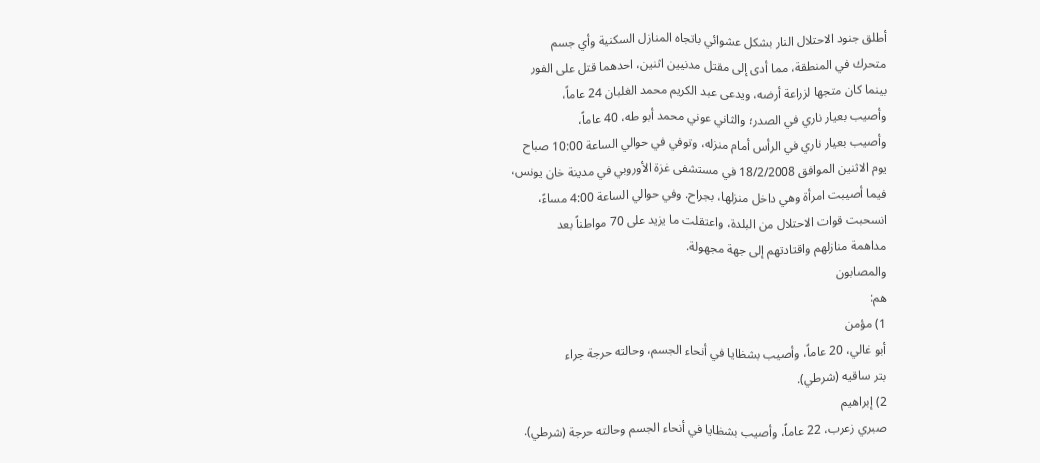أطلق جنود الاحتلال النار بشكل عشوائي باتجاه المنازل السكنية وأي جسم
متحرك في المنطقة، مما أدى إلى مقتل مدنيين اثنين، احدهما قتل على الفور
بينما كان متجها لزراعة أرضه، ويدعى عبد الكريم محمد الغلبان 24 عاماً،
وأصيب بعيار ناري في الصدر؛ والثاني عوني محمد أبو طه، 40 عاماً،
وأصيب بعيار ناري في الرأس أمام منزله، وتوفي في حوالي الساعة 10:00 صباح
يوم الاثنين الموافق 18/2/2008 في مستشفى غزة الأوروبي في مدينة خان يونس،
فيما أصيبت امرأة وهي داخل منزلها، بجراح. وفي حوالي الساعة 4:00 مساءً،
انسحبت قوات الاحتلال من البلدة، واعتقلت ما يزيد على 70 مواطناً بعد
مداهمة منازلهم واقتادتهم إلى جهة مجهولة.
والمصابون
هم:
1) مؤمن
أبو غالي، 20 عاماً، وأصيب بشظايا في أنحاء الجسم، وحالته حرجة جراء
بتر ساقيه (شرطي).
2) إبراهيم
صبري زعرب، 22 عاماً، وأصيب بشظايا في أنحاء الجسم وحالته حرجة (شرطي).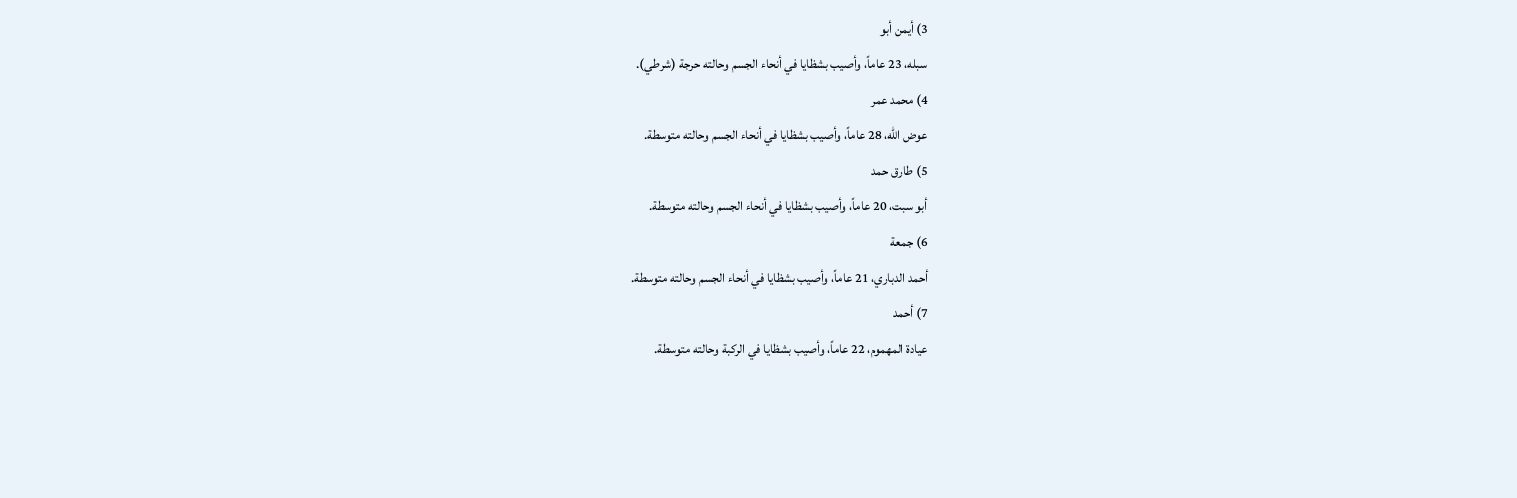3) أيمن أبو
سبله، 23 عاماً، وأصيب بشظايا في أنحاء الجسم وحالته حرجة (شرطي).
4) محمد عمر
عوض الله، 28 عاماً، وأصيب بشظايا في أنحاء الجسم وحالته متوسطة.
5) طارق حمد
أبو سبت، 20 عاماً، وأصيب بشظايا في أنحاء الجسم وحالته متوسطة.
6) جمعة
أحمد الدباري، 21 عاماً، وأصيب بشظايا في أنحاء الجسم وحالته متوسطة.
7) أحمد
عيادة المهموم، 22 عاماً، وأصيب بشظايا في الركبة وحالته متوسطة.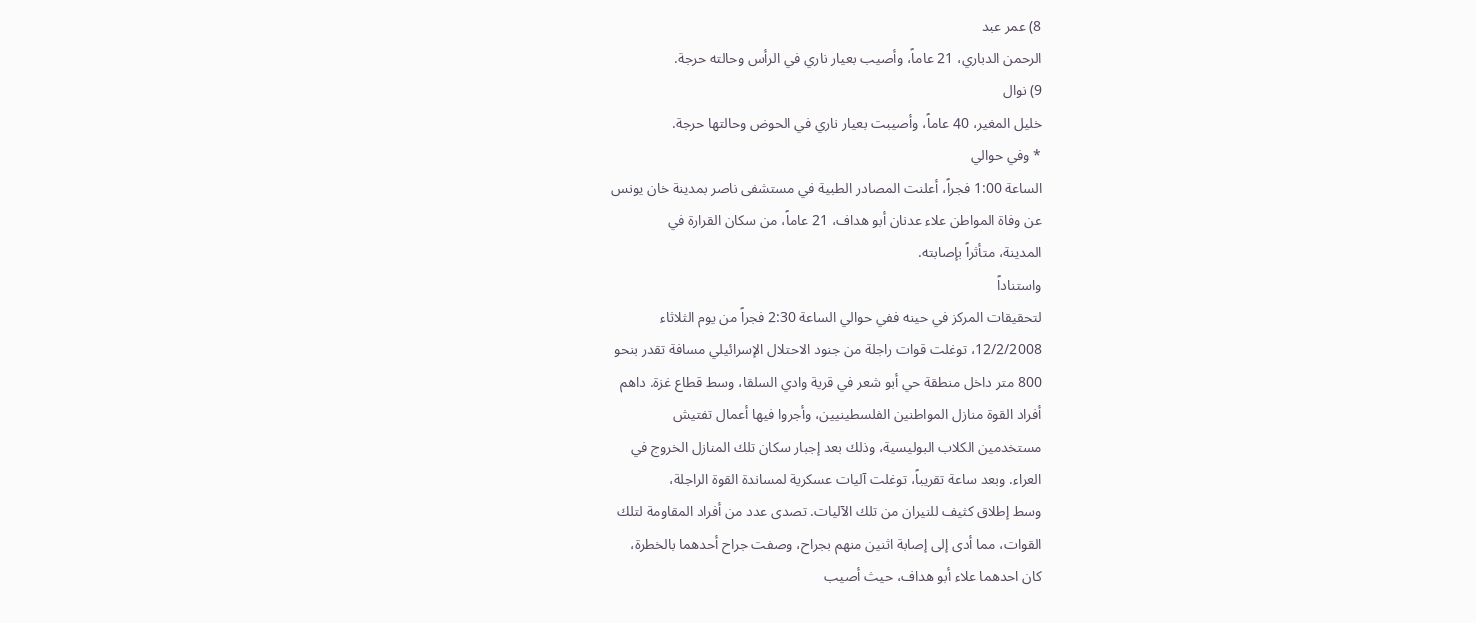8) عمر عبد
الرحمن الدباري، 21 عاماً، وأصيب بعيار ناري في الرأس وحالته حرجة.
9) نوال
خليل المغير، 40 عاماً، وأصيبت بعيار ناري في الحوض وحالتها حرجة.
* وفي حوالي
الساعة 1:00 فجراً، أعلنت المصادر الطبية في مستشفى ناصر بمدينة خان يونس
عن وفاة المواطن علاء عدنان أبو هداف، 21 عاماً، من سكان القرارة في
المدينة، متأثراً بإصابته.
واستناداً
لتحقيقات المركز في حينه ففي حوالي الساعة 2:30 فجراً من يوم الثلاثاء
12/2/2008، توغلت قوات راجلة من جنود الاحتلال الإسرائيلي مسافة تقدر بنحو
800 متر داخل منطقة حي أبو شعر في قرية وادي السلقا، وسط قطاع غزة. داهم
أفراد القوة منازل المواطنين الفلسطينيين، وأجروا فيها أعمال تفتيش
مستخدمين الكلاب البوليسية، وذلك بعد إجبار سكان تلك المنازل الخروج في
العراء. وبعد ساعة تقريباً، توغلت آليات عسكرية لمساندة القوة الراجلة،
وسط إطلاق كثيف للنيران من تلك الآليات. تصدى عدد من أفراد المقاومة لتلك
القوات، مما أدى إلى إصابة اثنين منهم بجراح، وصفت جراح أحدهما بالخطرة،
كان احدهما علاء أبو هداف، حيث أصيب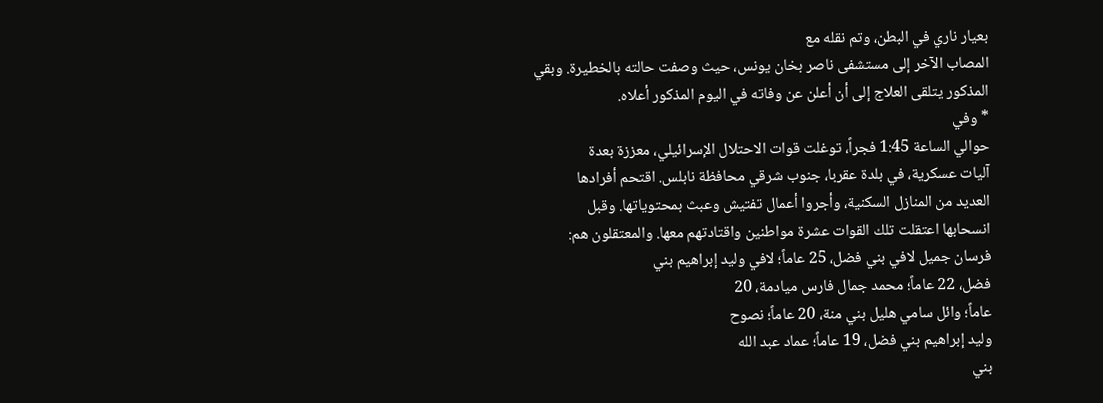بعيار ناري في البطن، وتم نقله مع
المصاب الآخر إلى مستشفى ناصر بخان يونس، حيث وصفت حالته بالخطيرة. وبقي
المذكور يتلقى العلاج إلى أن أعلن عن وفاته في اليوم المذكور أعلاه.
* وفي
حوالي الساعة 1:45 فجراً، توغلت قوات الاحتلال الإسرائيلي، معززة بعدة
آليات عسكرية، في بلدة عقربا، جنوب شرقي محافظة نابلس. اقتحم أفرادها
العديد من المنازل السكنية، وأجروا أعمال تفتيش وعبث بمحتوياتها. وقبل
انسحابها اعتقلت تلك القوات عشرة مواطنين واقتادتهم معها. والمعتقلون هم:
فرسان جميل لافي بني فضل، 25 عاماً؛ لافي وليد إبراهيم بني
فضل، 22 عاماً؛ محمد جمال فارس ميادمة، 20
عاماً؛ وائل سامي هليل بني منة، 20 عاماً؛ نصوح
وليد إبراهيم بني فضل، 19 عاماً؛ عماد عبد الله
بني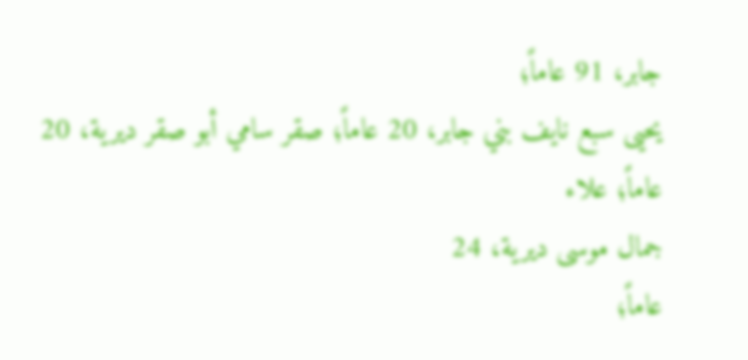جابر، 91 عاماً؛
يحيى سبع نايف بني جابر، 20 عاماً؛ صقر سامي أبو صقر ديرية، 20 عاماً؛ علاء
جمال موسى ديرية، 24
عاماً؛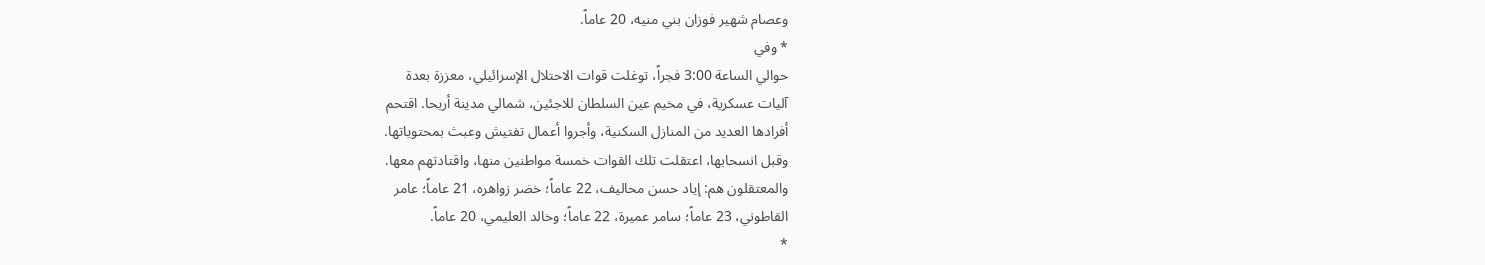وعصام شهير فوزان بني منيه، 20 عاماً.
* وفي
حوالي الساعة 3:00 فجراً، توغلت قوات الاحتلال الإسرائيلي، معززة بعدة
آليات عسكرية، في مخيم عين السلطان للاجئين، شمالي مدينة أريحا. اقتحم
أفرادها العديد من المنازل السكنية، وأجروا أعمال تفتيش وعبث بمحتوياتها.
وقبل انسحابها، اعتقلت تلك القوات خمسة مواطنين منها، واقتادتهم معها.
والمعتقلون هم: إياد حسن محاليف، 22 عاماً؛ خضر زواهره، 21 عاماً؛ عامر
القاطوني، 23 عاماً؛ سامر عميرة، 22 عاماً؛ وخالد العليمي، 20 عاماً.
*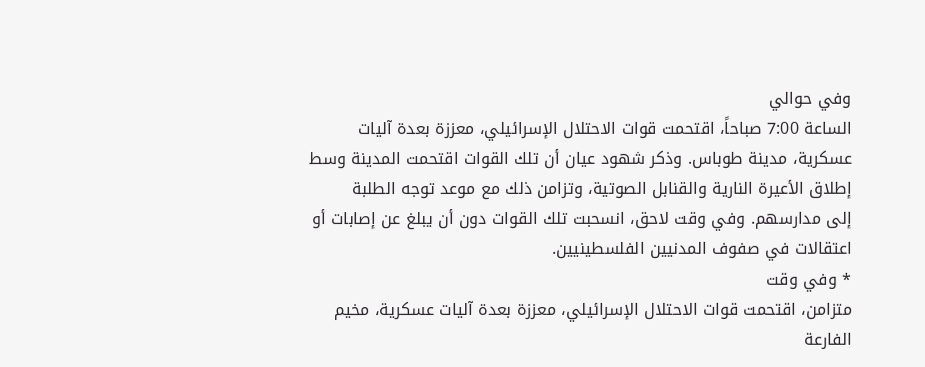وفي حوالي
الساعة 7:00 صباحاً، اقتحمت قوات الاحتلال الإسرائيلي، معززة بعدة آليات
عسكرية، مدينة طوباس. وذكر شهود عيان أن تلك القوات اقتحمت المدينة وسط
إطلاق الأعيرة النارية والقنابل الصوتية، وتزامن ذلك مع موعد توجه الطلبة
إلى مدارسهم. وفي وقت لاحق، انسحبت تلك القوات دون أن يبلغ عن إصابات أو
اعتقالات في صفوف المدنيين الفلسطينيين.
* وفي وقت
متزامن، اقتحمت قوات الاحتلال الإسرائيلي، معززة بعدة آليات عسكرية، مخيم
الفارعة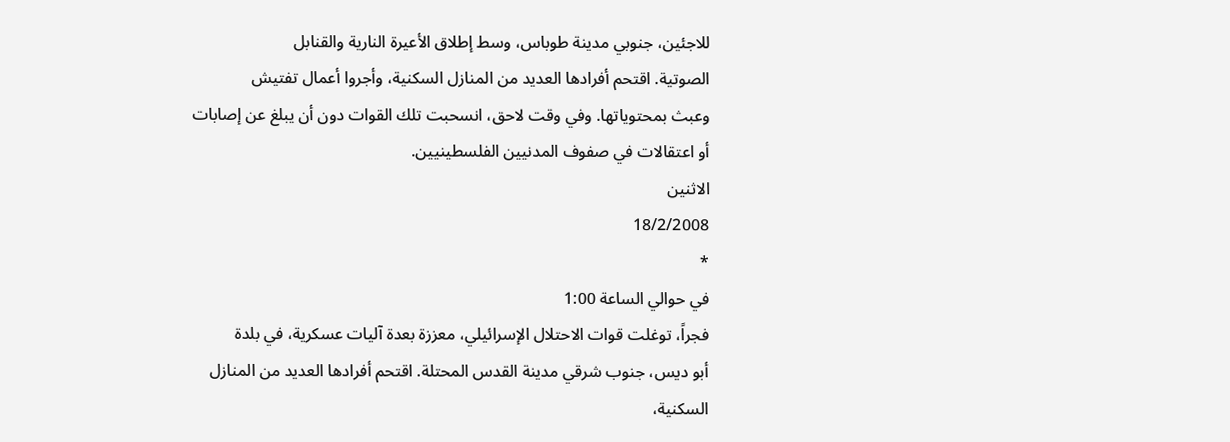للاجئين، جنوبي مدينة طوباس، وسط إطلاق الأعيرة النارية والقنابل
الصوتية. اقتحم أفرادها العديد من المنازل السكنية، وأجروا أعمال تفتيش
وعبث بمحتوياتها. وفي وقت لاحق، انسحبت تلك القوات دون أن يبلغ عن إصابات
أو اعتقالات في صفوف المدنيين الفلسطينيين.
الاثنين
18/2/2008
*
في حوالي الساعة 1:00
فجراً، توغلت قوات الاحتلال الإسرائيلي، معززة بعدة آليات عسكرية، في بلدة
أبو ديس، جنوب شرقي مدينة القدس المحتلة. اقتحم أفرادها العديد من المنازل
السكنية،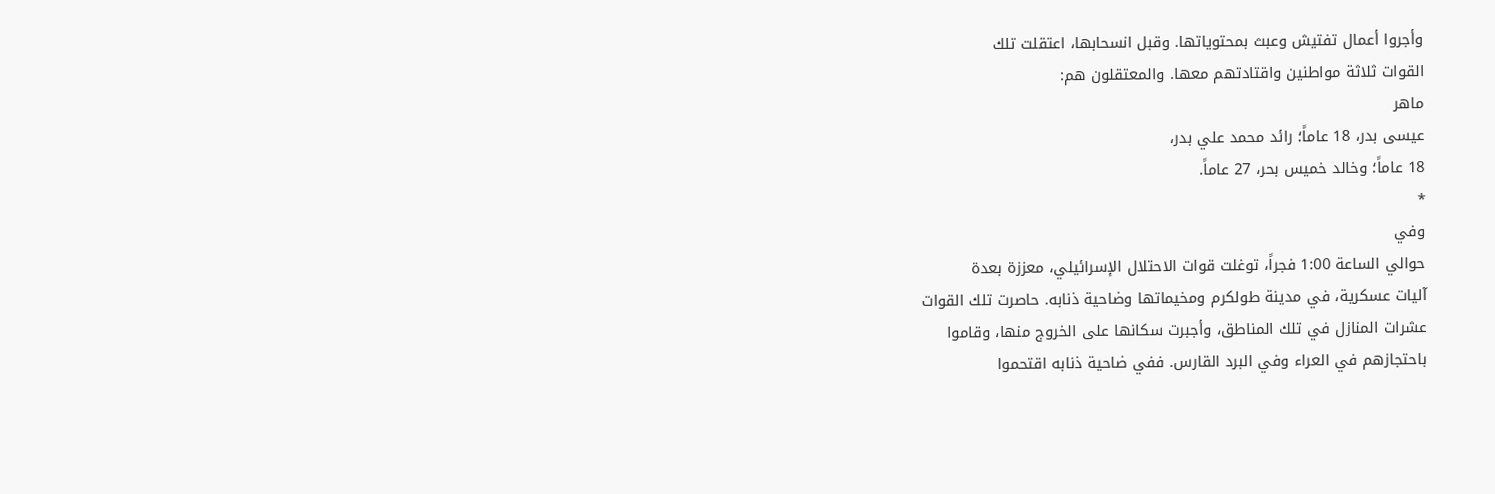وأجروا أعمال تفتيش وعبث بمحتوياتها. وقبل انسحابها، اعتقلت تلك
القوات ثلاثة مواطنين واقتادتهم معها. والمعتقلون هم:
ماهر
عيسى بدر، 18 عاماً؛ رائد محمد علي بدر،
18 عاماً؛ وخالد خميس بحر، 27 عاماً.
*
وفي
حوالي الساعة 1:00 فجراً، توغلت قوات الاحتلال الإسرائيلي، معززة بعدة
آليات عسكرية، في مدينة طولكرم ومخيماتها وضاحية ذنابه. حاصرت تلك القوات
عشرات المنازل في تلك المناطق، وأجبرت سكانها على الخروج منها، وقاموا
باحتجازهم في العراء وفي البرد القارس. ففي ضاحية ذنابه اقتحموا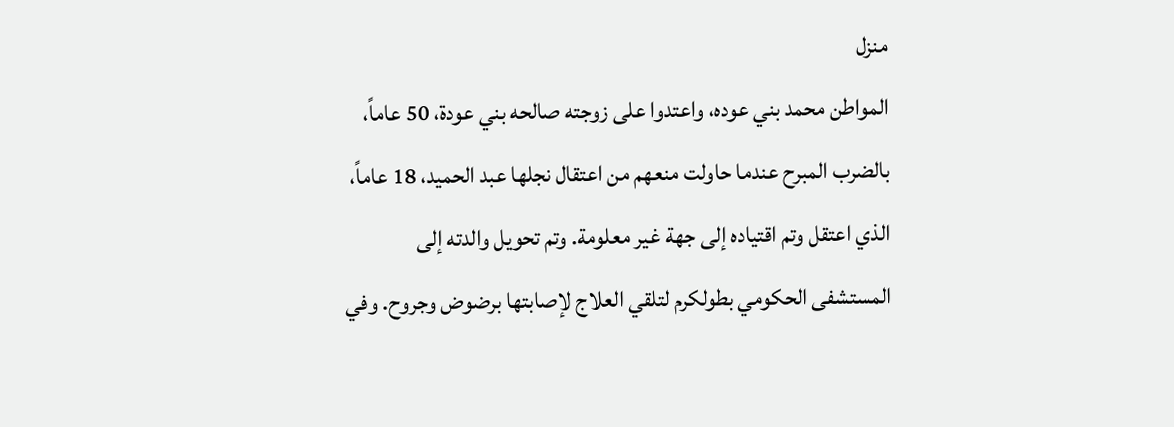منزل
المواطن محمد بني عوده، واعتدوا على زوجته صالحه بني عودة، 50 عاماً،
بالضرب المبرح عندما حاولت منعهم من اعتقال نجلها عبد الحميد، 18 عاماً،
الذي اعتقل وتم اقتياده إلى جهة غير معلومة. وتم تحويل والدته إلى
المستشفى الحكومي بطولكرم لتلقي العلاج لإصابتها برضوض وجروح. وفي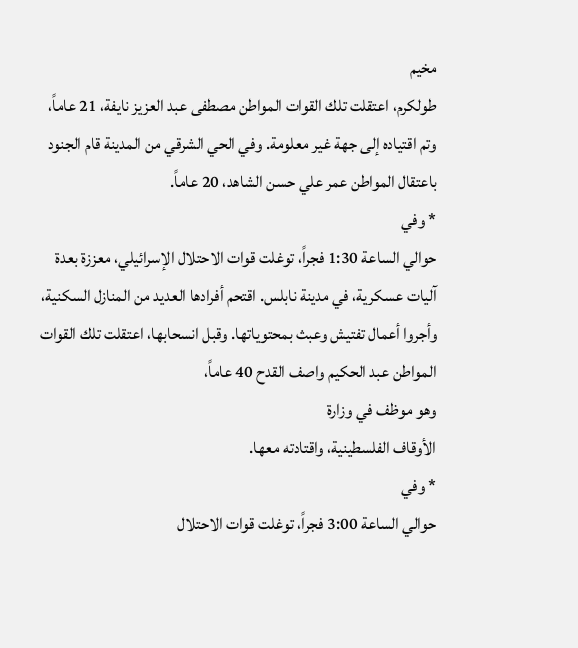مخيم
طولكرم، اعتقلت تلك القوات المواطن مصطفى عبد العزيز نايفة، 21 عاماً،
وتم اقتياده إلى جهة غير معلومة. وفي الحي الشرقي من المدينة قام الجنود
باعتقال المواطن عمر علي حسن الشاهد، 20 عاماً.
* وفي
حوالي الساعة 1:30 فجراً، توغلت قوات الاحتلال الإسرائيلي، معززة بعدة
آليات عسكرية، في مدينة نابلس. اقتحم أفرادها العديد من المنازل السكنية،
وأجروا أعمال تفتيش وعبث بمحتوياتها. وقبل انسحابها، اعتقلت تلك القوات
المواطن عبد الحكيم واصف القدح 40 عاماً،
وهو موظف في وزارة
الأوقاف الفلسطينية، واقتادته معها.
* وفي
حوالي الساعة 3:00 فجراً، توغلت قوات الاحتلال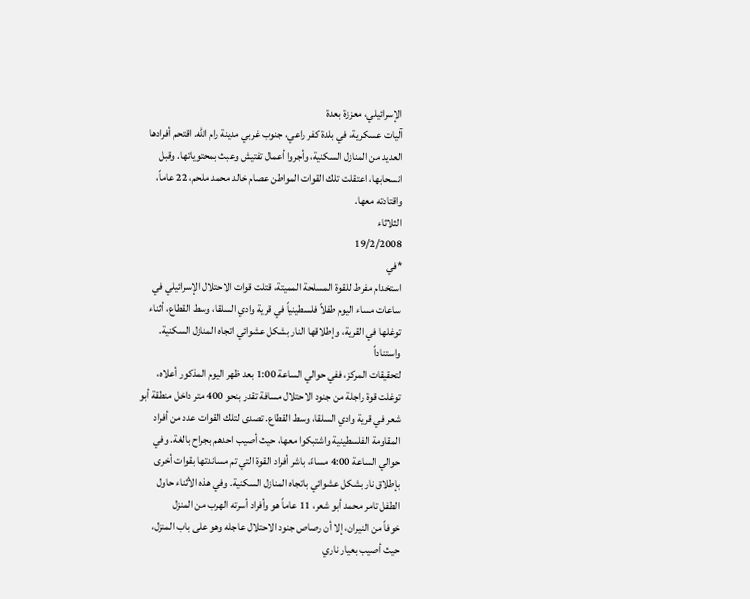الإسرائيلي، معززة بعدة
آليات عسكرية، في بلدة كفر راعي، جنوب غربي مدينة رام الله. اقتحم أفرادها
العديد من المنازل السكنية، وأجروا أعمال تفتيش وعبث بمحتوياتها. وقبل
انسحابها، اعتقلت تلك القوات المواطن عصام خالد محمد ملحم، 22 عاماً،
واقتادته معها.
الثلاثاء
19/2/2008
*في
استخدام مفرط للقوة المسلحة المميتة، قتلت قوات الاحتلال الإسرائيلي في
ساعات مساء اليوم طفلاً فلسطينياً في قرية وادي السلقا، وسط القطاع، أثناء
توغلها في القرية، وإطلاقها النار بشكل عشوائي اتجاه المنازل السكنية.
واستناداً
لتحقيقات المركز، ففي حوالي الساعة 1:00 بعد ظهر اليوم المذكور أعلاه،
توغلت قوة راجلة من جنود الاحتلال مسافة تقدر بنحو 400 متر داخل منطقة أبو
شعر في قرية وادي السلقا، وسط القطاع. تصدى لتلك القوات عدد من أفراد
المقاومة الفلسطينية واشتبكوا معها، حيث أصيب احدهم بجراح بالغة. وفي
حوالي الساعة 4:00 مساءً، باشر أفراد القوة التي تم مساندتها بقوات أخرى
بإطلاق نار بشكل عشوائي باتجاه المنازل السكنية. وفي هذه الأثناء حاول
الطفل تامر محمد أبو شعر، 11 عاماً هو وأفراد أسرته الهرب من المنزل
خوفاً من النيران، إلا أن رصاص جنود الاحتلال عاجله وهو على باب المنزل،
حيث أصيب بعيار ناري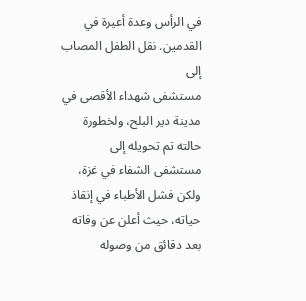في الرأس وعدة أعيرة في القدمين. نقل الطفل المصاب إلى
مستشفى شهداء الأقصى في مدينة دير البلح، ولخطورة حالته تم تحويله إلى
مستشفى الشفاء في غزة، ولكن فشل الأطباء في إنقاذ حياته، حيث أعلن عن وفاته
بعد دقائق من وصوله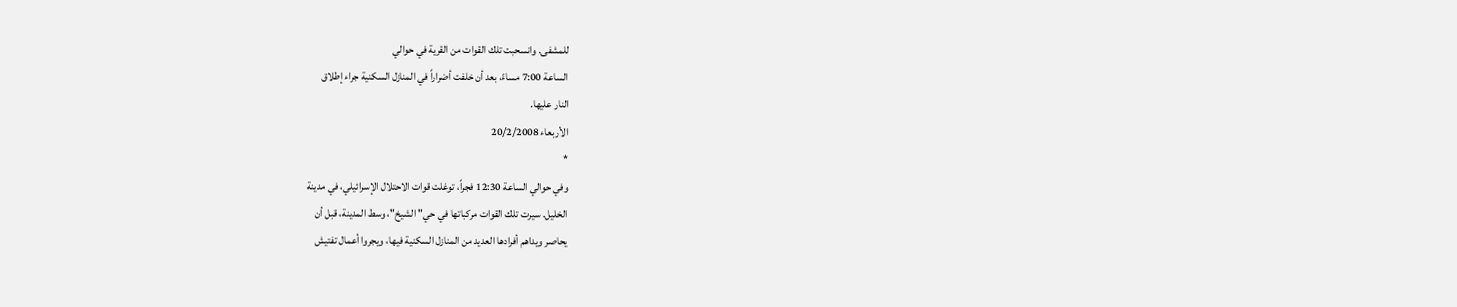للمشفى. وانسحبت تلك القوات من القرية في حوالي
الساعة 7:00 مساءً، بعد أن خلفت أضراراً في المنازل السكنية جراء إطلاق
النار عليها.
الأربعاء 20/2/2008
*
وفي حوالي الساعة 12:30 فجراً، توغلت قوات الاحتلال الإسرائيلي، في مدينة
الخليل. سيرت تلك القوات مركباتها في حي" الشيخ"، وسط المدينة، قبل أن
يحاصر ويداهم أفرادها العديد من المنازل السكنية فيها، ويجروا أعمال تفتيش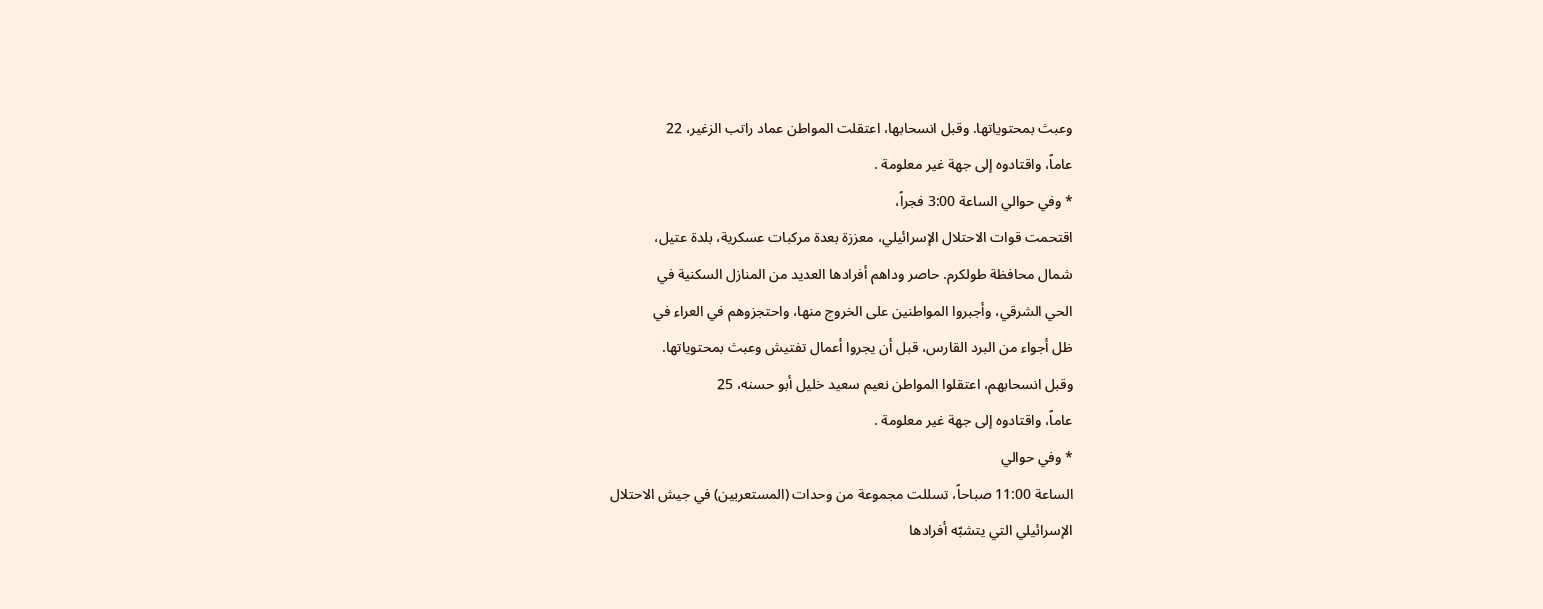وعبث بمحتوياتها. وقبل انسحابها، اعتقلت المواطن عماد راتب الزغير، 22
عاماً، واقتادوه إلى جهة غير معلومة .
* وفي حوالي الساعة 3:00 فجراً،
اقتحمت قوات الاحتلال الإسرائيلي، معززة بعدة مركبات عسكرية، بلدة عتيل،
شمال محافظة طولكرم. حاصر وداهم أفرادها العديد من المنازل السكنية في
الحي الشرقي، وأجبروا المواطنين على الخروج منها، واحتجزوهم في العراء في
ظل أجواء من البرد القارس، قبل أن يجروا أعمال تفتيش وعبث بمحتوياتها.
وقبل انسحابهم، اعتقلوا المواطن نعيم سعيد خليل أبو حسنه، 25
عاماً، واقتادوه إلى جهة غير معلومة .
* وفي حوالي
الساعة 11:00 صباحاً، تسللت مجموعة من وحدات (المستعربين) في جيش الاحتلال
الإسرائيلي التي يتشبّه أفرادها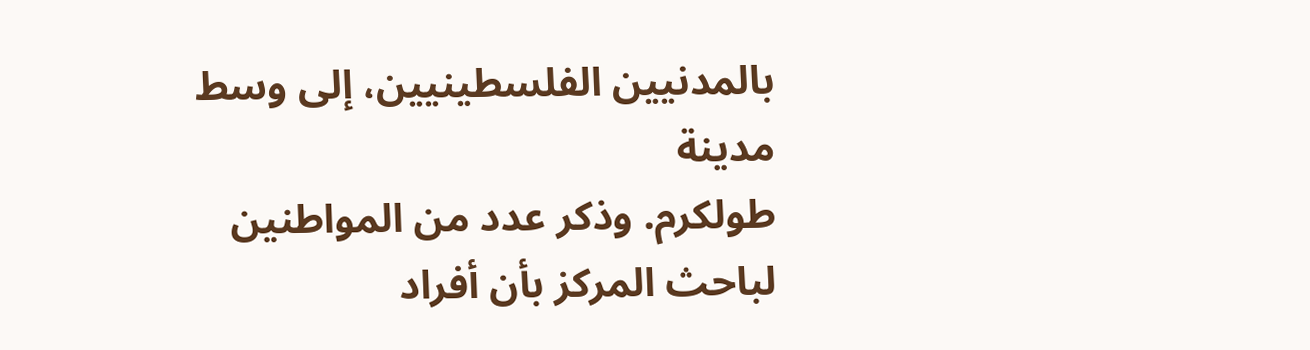بالمدنيين الفلسطينيين، إلى وسط مدينة
طولكرم. وذكر عدد من المواطنين لباحث المركز بأن أفراد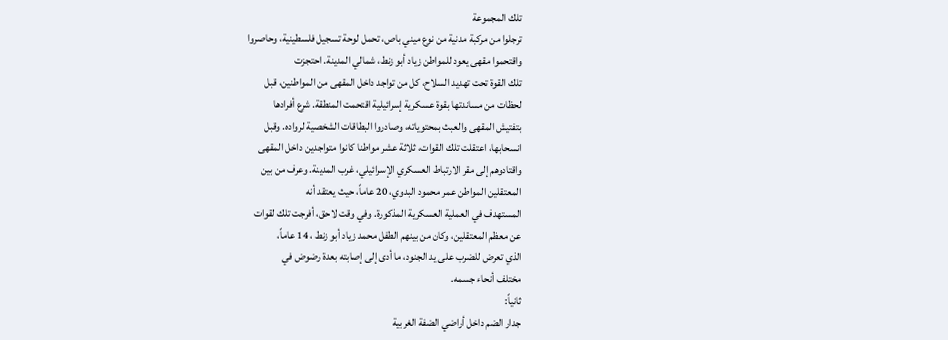تلك المجموعة
ترجلوا من مركبة مدنية من نوع ميني باص، تحمل لوحة تسجيل فلسطينية، وحاصروا
واقتحموا مقهى يعود للمواطن زياد أبو زنط، شمالي المدينة. احتجزت
تلك القوة تحت تهديد السلاح، كل من تواجد داخل المقهى من المواطنين، قبل
لحظات من مساندتها بقوة عسكرية إسرائيلية اقتحمت المنطقة. شرع أفرادها
بتفتيش المقهى والعبث بمحتوياته، وصادروا البطاقات الشخصية لرواده. وقبل
انسحابها، اعتقلت تلك القوات، ثلاثة عشر مواطنا كانوا متواجدين داخل المقهى
واقتادوهم إلى مقر الارتباط العسكري الإسرائيلي، غرب المدينة. وعرف من بين
المعتقلين المواطن عمر محمود البدوي، 20 عاماً، حيث يعتقد أنه
المستهدف في العملية العسكرية المذكورة. وفي وقت لاحق، أفرجت تلك لقوات
عن معظم المعتقلين، وكان من بينهم الطفل محمد زياد أبو زنط ، 14 عاماً،
الذي تعرض للضرب على يد الجنود، ما أدى إلى إصابته بعدة رضوض في
مختلف أنحاء جسمه.
ثانياً:
جدار الضم داخل أراضي الضفة الغربية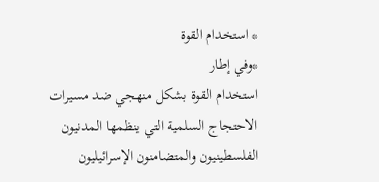* استخدام القوة
*وفي إطار
استخدام القوة بشكل منهجي ضد مسيرات الاحتجاج السلمية التي ينظمها المدنيون
الفلسطينيون والمتضامنون الإسرائيليون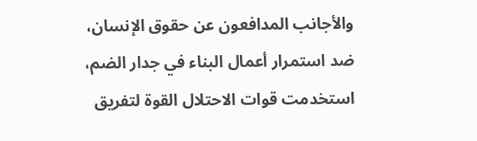والأجانب المدافعون عن حقوق الإنسان،
ضد استمرار أعمال البناء في جدار الضم، استخدمت قوات الاحتلال القوة لتفريق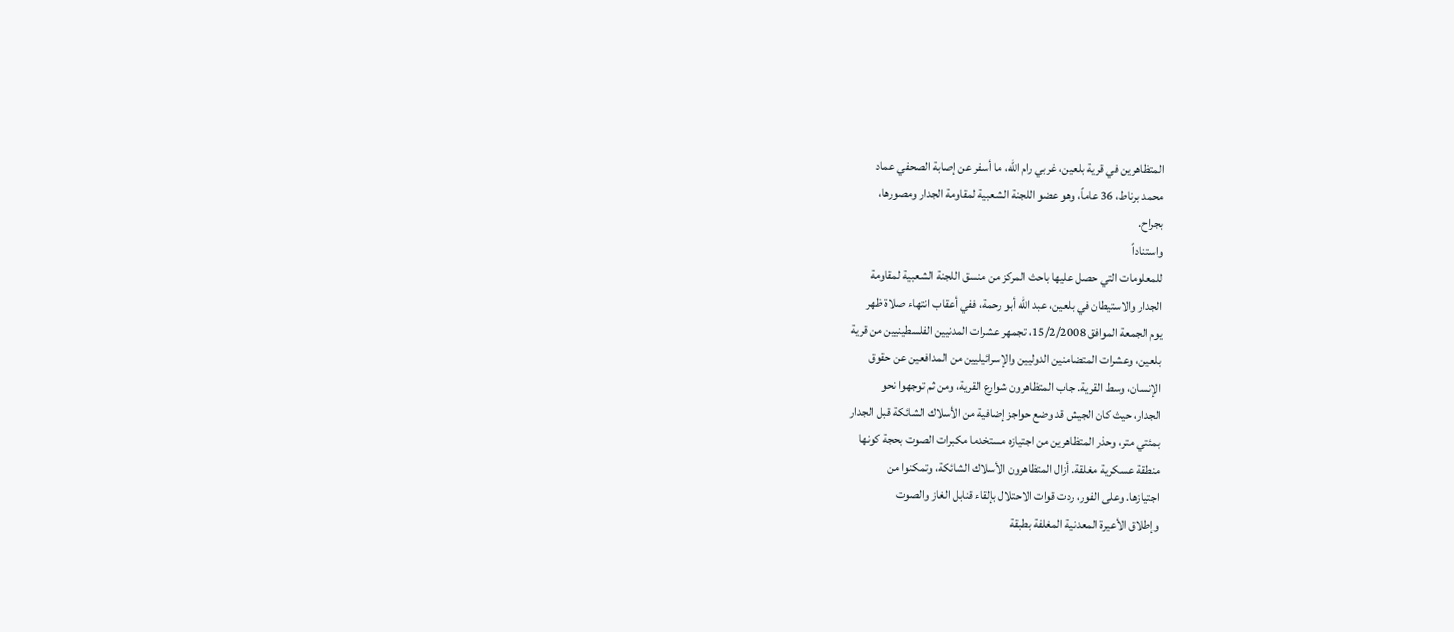المتظاهرين في قرية بلعين، غربي رام الله، ما أسفر عن إصابة الصحفي عماد
محمد برناط، 36 عاماً، وهو عضو اللجنة الشعبية لمقاومة الجدار ومصورها،
بجراح.
واستناداً
للمعلومات التي حصل عليها باحث المركز من منسق اللجنة الشعبية لمقاومة
الجدار والاستيطان في بلعين، عبد الله أبو رحمة، ففي أعقاب انتهاء صلاة ظهر
يوم الجمعة الموافق 15/2/2008، تجمهر عشرات المدنيين الفلسطينيين من قرية
بلعين، وعشرات المتضامنين الدوليين والإسرائيليين من المدافعين عن حقوق
الإنسان، وسط القرية. جاب المتظاهرون شوارع القرية، ومن ثم توجهوا نحو
الجدار، حيث كان الجيش قد وضع حواجز إضافية من الأسلاك الشائكة قبل الجدار
بمئتي متر، وحذر المتظاهرين من اجتيازه مستخدما مكبرات الصوت بحجة كونها
منطقة عسكرية مغلقة. أزال المتظاهرون الأسلاك الشائكة، وتمكنوا من
اجتيازها. وعلى الفور، ردت قوات الاحتلال بإلقاء قنابل الغاز والصوت
وإطلاق الأعيرة المعدنية المغلفة بطبقة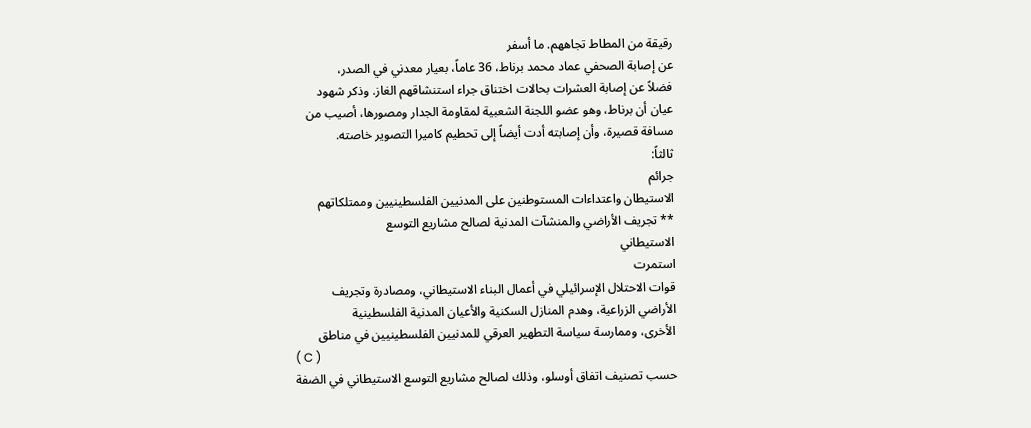رقيقة من المطاط تجاههم. ما أسفر
عن إصابة الصحفي عماد محمد برناط، 36 عاماً، بعيار معدني في الصدر،
فضلاً عن إصابة العشرات بحالات اختناق جراء استنشاقهم الغاز. وذكر شهود
عيان أن برناط، وهو عضو اللجنة الشعبية لمقاومة الجدار ومصورها، أصيب من
مسافة قصيرة، وأن إصابته أدت أيضاً إلى تحطيم كاميرا التصوير خاصته.
ثالثاً:
جرائم
الاستيطان واعتداءات المستوطنين على المدنيين الفلسطينيين وممتلكاتهم
** تجريف الأراضي والمنشآت المدنية لصالح مشاريع التوسع
الاستيطاني
استمرت
قوات الاحتلال الإسرائيلي في أعمال البناء الاستيطاني، ومصادرة وتجريف
الأراضي الزراعية، وهدم المنازل السكنية والأعيان المدنية الفلسطينية
الأخرى، وممارسة سياسة التطهير العرقي للمدنيين الفلسطينيين في مناطق
( C )
حسب تصنيف اتفاق أوسلو، وذلك لصالح مشاريع التوسع الاستيطاني في الضفة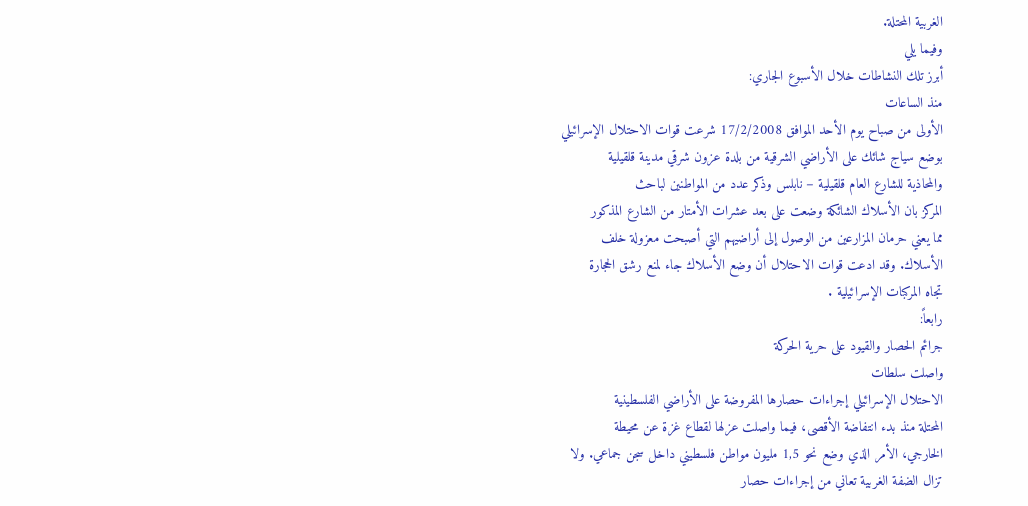الغربية المحتلة.
وفيما يلي
أبرز تلك النشاطات خلال الأسبوع الجاري:
منذ الساعات
الأولى من صباح يوم الأحد الموافق 17/2/2008 شرعت قوات الاحتلال الإسرائيلي
بوضع سياج شائك على الأراضي الشرقية من بلدة عزون شرقي مدينة قلقيلية
والمحاذية للشارع العام قلقيلية – نابلس وذكر عدد من المواطنين لباحث
المركز بان الأسلاك الشائكة وضعت على بعد عشرات الأمتار من الشارع المذكور
مما يعني حرمان المزارعين من الوصول إلى أراضيهم التي أصبحت معزولة خلف
الأسلاك. وقد ادعت قوات الاحتلال أن وضع الأسلاك جاء لمنع رشق الحجارة
تجاه المركبات الإسرائيلية .
رابعاً:
جرائم الحصار والقيود على حرية الحركة
واصلت سلطات
الاحتلال الإسرائيلي إجراءات حصارها المفروضة على الأراضي الفلسطينية
المحتلة منذ بدء انتفاضة الأقصى، فيما واصلت عزلها لقطاع غزة عن محيطة
الخارجي، الأمر الذي وضع نحو 1,5 مليون مواطن فلسطيني داخل سجن جماعي. ولا
تزال الضفة الغربية تعاني من إجراءات حصار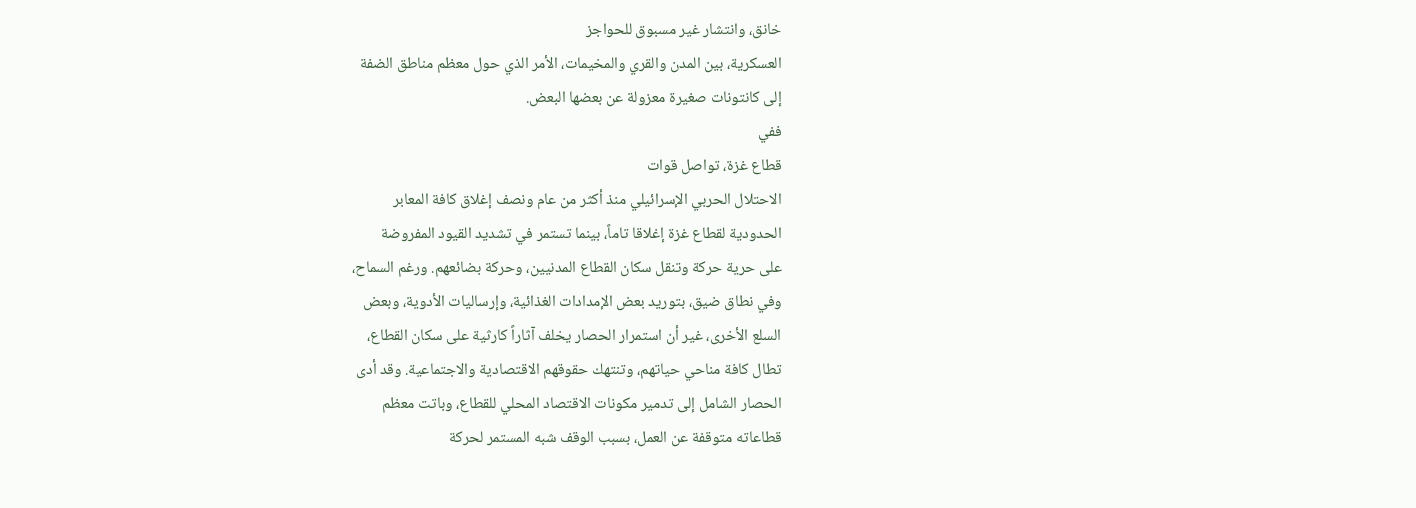خانق، وانتشار غير مسبوق للحواجز
العسكرية، بين المدن والقري والمخيمات، الأمر الذي حول معظم مناطق الضفة
إلى كانتونات صغيرة معزولة عن بعضها البعض.
ففي
قطاع غزة، تواصل قوات
الاحتلال الحربي الإسرائيلي منذ أكثر من عام ونصف إغلاق كافة المعابر
الحدودية لقطاع غزة إغلاقا تاماً، بينما تستمر في تشديد القيود المفروضة
على حرية حركة وتنقل سكان القطاع المدنيين، وحركة بضائعهم. ورغم السماح،
وفي نطاق ضيق، بتوريد بعض الإمدادات الغذائية، وإرساليات الأدوية، وبعض
السلع الأخرى، غير أن استمرار الحصار يخلف آثاراً كارثية على سكان القطاع،
تطال كافة مناحي حياتهم، وتنتهك حقوقهم الاقتصادية والاجتماعية. وقد أدى
الحصار الشامل إلى تدمير مكونات الاقتصاد المحلي للقطاع، وباتت معظم
قطاعاته متوقفة عن العمل، بسبب الوقف شبه المستمر لحركة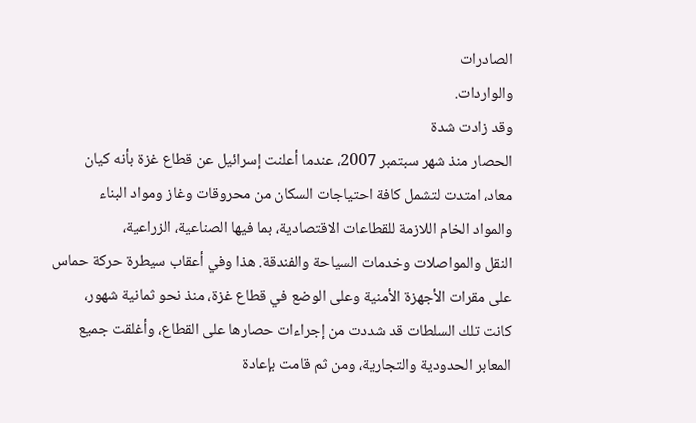الصادرات
والواردات.
وقد زادت شدة
الحصار منذ شهر سبتمبر 2007، عندما أعلنت إسرائيل عن قطاع غزة بأنه كيان
معاد، امتدت لتشمل كافة احتياجات السكان من محروقات وغاز ومواد البناء
والمواد الخام اللازمة للقطاعات الاقتصادية، بما فيها الصناعية، الزراعية،
النقل والمواصلات وخدمات السياحة والفندقة. هذا وفي أعقاب سيطرة حركة حماس
على مقرات الأجهزة الأمنية وعلى الوضع في قطاع غزة، منذ نحو ثمانية شهور،
كانت تلك السلطات قد شددت من إجراءات حصارها على القطاع، وأغلقت جميع
المعابر الحدودية والتجارية، ومن ثم قامت بإعادة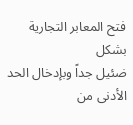فتح المعابر التجارية بشكل
ضئيل جداً وبإدخال الحد الأدنى من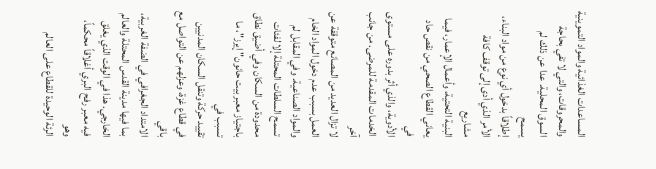المساعدات الغذائية والمواد التموينية
والمحروقات، والتي لا تفي بحاجة السوق المحلية. عدا عن ذلك لم يسمح
إطلاقاً بدخول أي نوع من مواد البناء، الأمر الذي أدى إلى توقف كافة مشاريع
البنية التحتية، وأعمال الإعمار، فيما يعاني القطاع الصحي من نقص حاد في
الأدوية، والذي أثر بدوره على مستوى الخدمات المقدمة للمرضى. من جانب آخر
لا تزال العديد من المصانع متوقفة عن العمل بسبب عدم دخول المواد الخام
والمواد الصناعية. وفي المقابل لم تسمح السلطات المحتلة إلا لفئات
محدودة من السكان وفي أضيق نطاق باجتياز معبر بيت حانون" إيرز"، ما تسبب في
تقييد حركة وتنقل السكان المدنيين في قطاع غزة، وعزلهم عن التواصل مع باقي
الامتداد الجغرافي في الضفة الغربية، بما فيها مدينة القدس المحتلة والعالم
الخارجي. هذا في الوقت الذي يغلق فيه معبر رفح البري أغلاقاً محكماً، وهو
الرئة الوحيدة للقطاع على العالم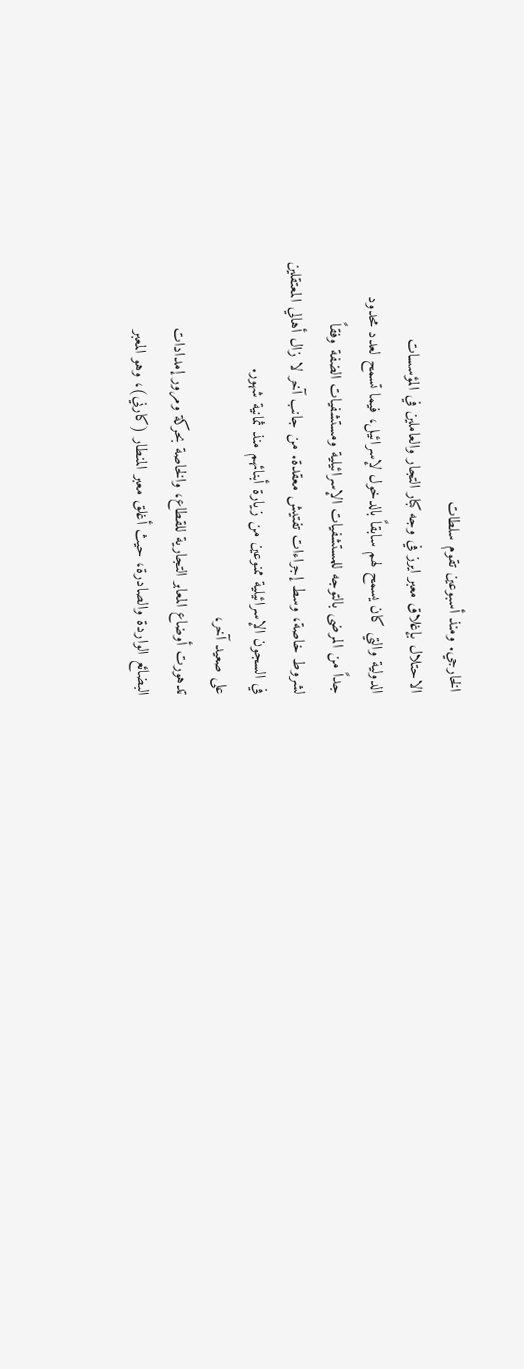الخارجي. ومنذ أسبوعين تقوم سلطات
الاحتلال بإغلاق معبر ايرز في وجه كبار التجار والعاملين في المؤسسات
الدولية والتي كان يسمح لهم سابقاً بالدخول لإسرائيل، فيما تسمح لعدد محدود
جداً من المرضى بالتوجه للمستشفيات الإسرائيلية ومستشفيات الضفة وفقاً
لشروط خاصة، وسط إجراءات تفتيش معقدة. من جانب آخر لا زال أهالي المعتقلين
في السجون الإسرائيلية ممنوعين من زيارة أبنائهم منذ ثمانية شهور.
على صعيد آخر،
تدهورت أوضاع المعابر التجارية للقطاع، والخاصة بحركة ومرور إمدادات
البضائع الواردة والصادرة، حيث أغلق معبر المنطار (كارني)، وهو المعبر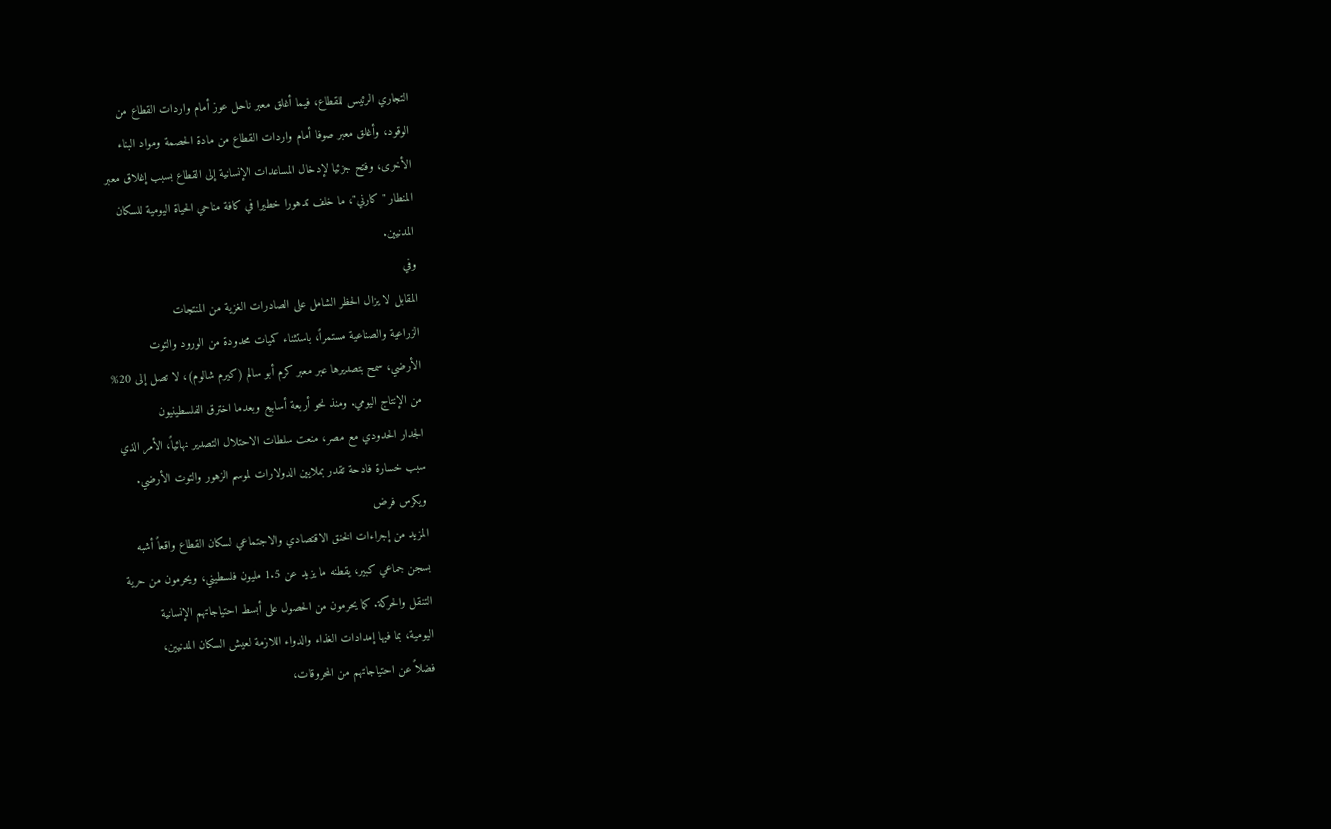التجاري الرئيس للقطاع، فيما أغلق معبر ناحل عوز أمام واردات القطاع من
الوقود، وأغلق معبر صوفا أمام واردات القطاع من مادة الحصمة ومواد البناء
الأخرى، وفتح جزئيا لإدخال المساعدات الإنسانية إلى القطاع بسبب إغلاق معبر
المنطار "كارني"، ما خلف تدهورا خطيرا في كافة مناحي الحياة اليومية للسكان
المدنيين.
وفي
المقابل لا يزال الحظر الشامل على الصادرات الغزية من المنتجات
الزراعية والصناعية مستمراً، باستثناء كميات محدودة من الورود والتوت
الأرضي، سمح بتصديرها عبر معبر كرم أبو سالم (كيرم شالوم)، لا تصل إلى 20%
من الإنتاج اليومي. ومنذ نحو أربعة أسابيع وبعدما اخترق الفلسطينيون
الجدار الحدودي مع مصر، منعت سلطات الاحتلال التصدير نهائياً، الأمر الذي
سبب خسارة فادحة تقدر بملايين الدولارات لموسم الزهور والتوت الأرضي.
ويكرس فرض
المزيد من إجراءات الخنق الاقتصادي والاجتماعي لسكان القطاع واقعاً أشبه
بسجن جماعي كبير، يقطنه ما يزيد عن 1.5 مليون فلسطيني، ويحرمون من حرية
التنقل والحركة. كما يحرمون من الحصول على أبسط احتياجاتهم الإنسانية
اليومية، بما فيها إمدادات الغذاء والدواء اللازمة لعيش السكان المدنيين،
فضلاً عن احتياجاتهم من المحروقات،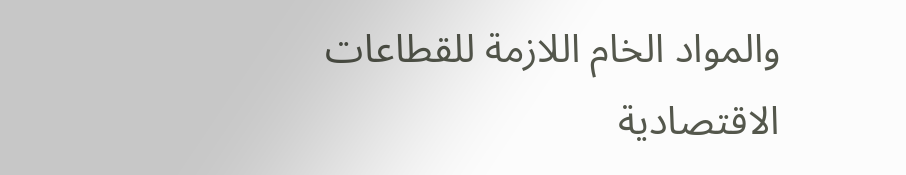والمواد الخام اللازمة للقطاعات
الاقتصادية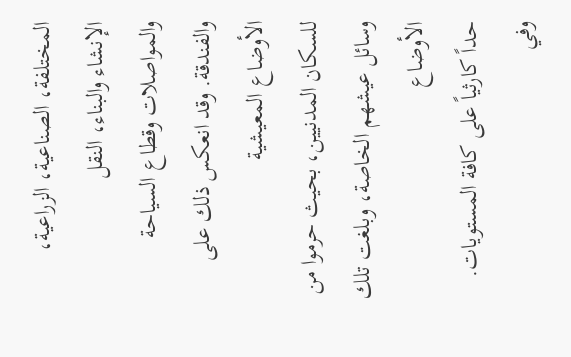المختلفة، الصناعية، الزراعية، الإنشاء والبناء، النقل
والمواصلات وقطاع السياحة والفندقة. وقد انعكس ذلك على الأوضاع المعيشية
للسكان المدنيين، بحيث حرموا من وسائل عيشهم الخاصة، وبلغت تلك الأوضاع
حداً كارثياً على كافة المستويات. وفي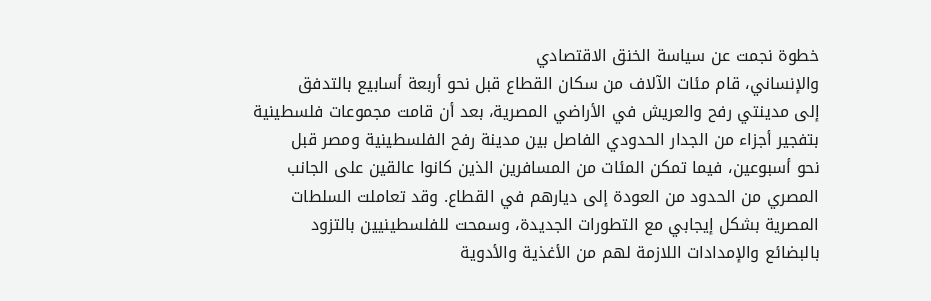خطوة نجمت عن سياسة الخنق الاقتصادي
والإنساني، قام مئات الآلاف من سكان القطاع قبل نحو أربعة أسابيع بالتدفق
إلى مدينتي رفح والعريش في الأراضي المصرية، بعد أن قامت مجموعات فلسطينية
بتفجير أجزاء من الجدار الحدودي الفاصل بين مدينة رفح الفلسطينية ومصر قبل
نحو أسبوعين، فيما تمكن المئات من المسافرين الذين كانوا عالقين على الجانب
المصري من الحدود من العودة إلى ديارهم في القطاع. وقد تعاملت السلطات
المصرية بشكل إيجابي مع التطورات الجديدة، وسمحت للفلسطينيين بالتزود
بالبضائع والإمدادات اللازمة لهم من الأغذية والأدوية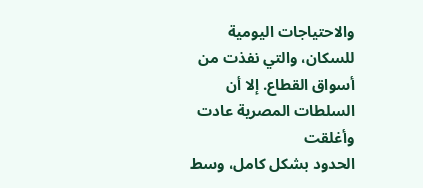والاحتياجات اليومية
للسكان، والتي نفذت من أسواق القطاع. إلا أن السلطات المصرية عادت وأغلقت
الحدود بشكل كامل، وسط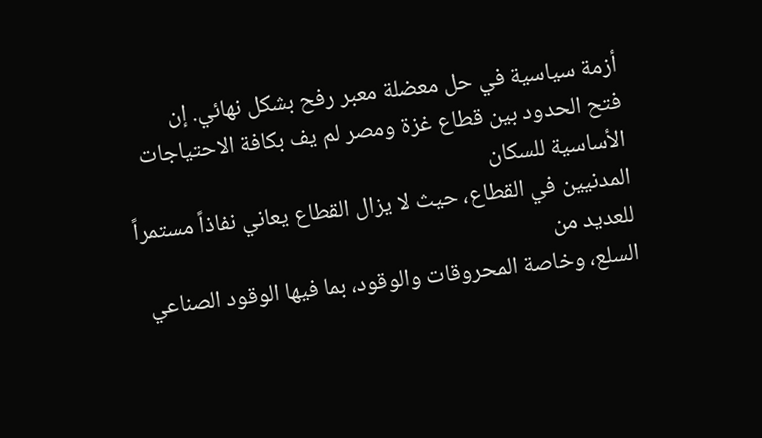أزمة سياسية في حل معضلة معبر رفح بشكل نهائي. إن
فتح الحدود بين قطاع غزة ومصر لم يف بكافة الاحتياجات الأساسية للسكان
المدنيين في القطاع، حيث لا يزال القطاع يعاني نفاذاً مستمراً للعديد من
السلع، وخاصة المحروقات والوقود، بما فيها الوقود الصناعي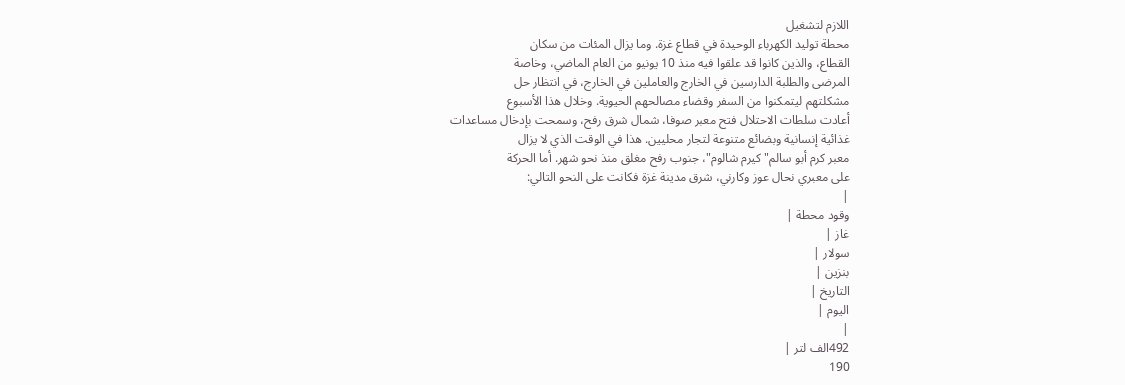اللازم لتشغيل
محطة توليد الكهرباء الوحيدة في قطاع غزة. وما يزال المئات من سكان
القطاع، والذين كانوا قد علقوا فيه منذ 10 يونيو من العام الماضي، وخاصة
المرضى والطلبة الدارسين في الخارج والعاملين في الخارج، في انتظار حل
مشكلتهم ليتمكنوا من السفر وقضاء مصالحهم الحيوية. وخلال هذا الأسبوع
أعادت سلطات الاحتلال فتح معبر صوفا، شمال شرق رفح، وسمحت بإدخال مساعدات
غذائية إنسانية وبضائع متنوعة لتجار محليين. هذا في الوقت الذي لا يزال
معبر كرم أبو سالم" كيرم شالوم"، جنوب رفح مغلق منذ نحو شهر. أما الحركة
على معبري نحال عوز وكارني، شرق مدينة غزة فكانت على النحو التالي:
|
وقود محطة |
غاز |
سولار |
بنزين |
التاريخ |
اليوم |
|
492الف لتر |
190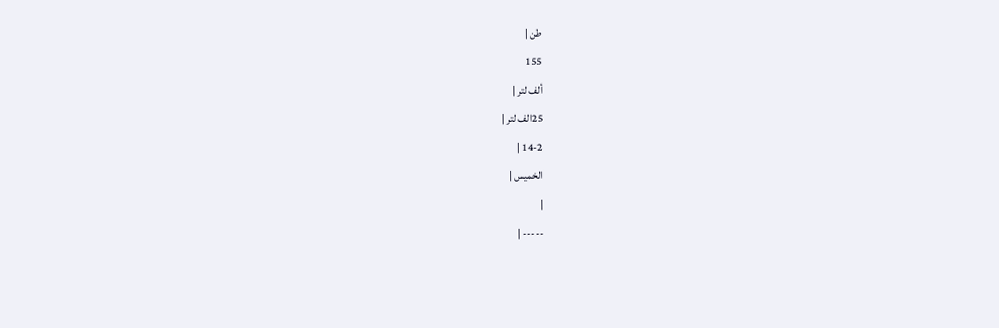طن |
155
ألف لتر |
25الف لتر |
14-2 |
الخميس |
|
----- |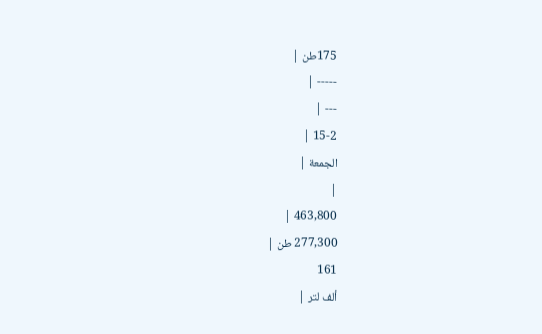175طن |
----- |
--- |
15-2 |
الجمعة |
|
463,800 |
277,300 طن |
161
ألف لتر |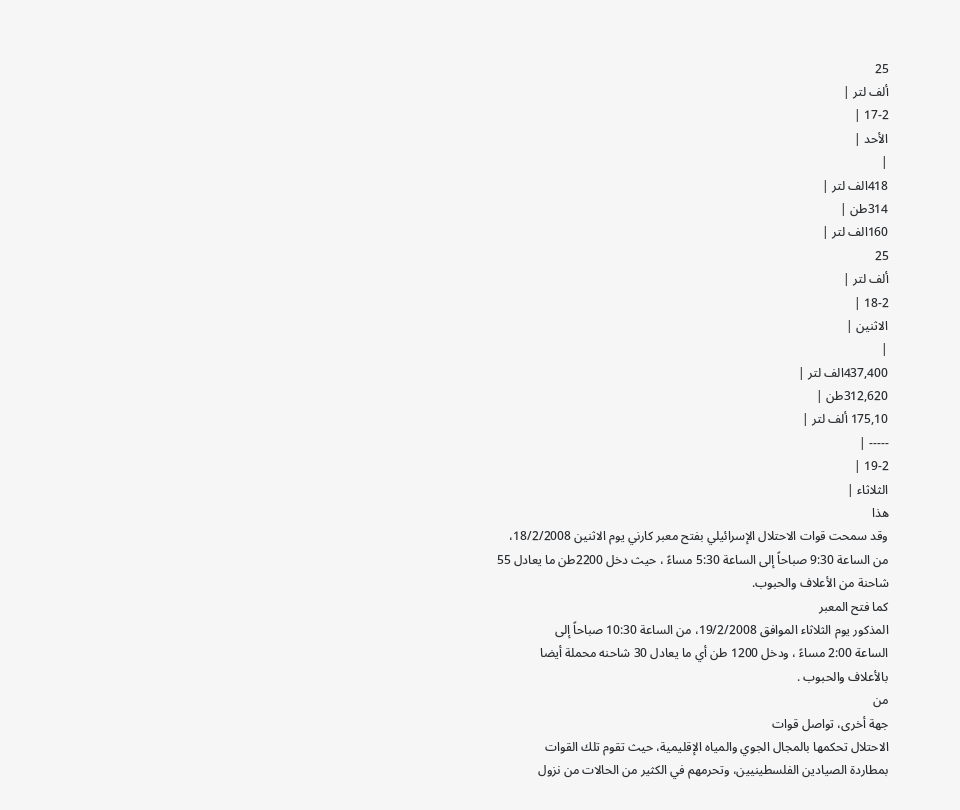25
ألف لتر |
17-2 |
الأحد |
|
418الف لتر |
314طن |
160الف لتر |
25
ألف لتر |
18-2 |
الاثنين |
|
437,400الف لتر |
312,620طن |
175,10 ألف لتر |
----- |
19-2 |
الثلاثاء |
هذا
وقد سمحت قوات الاحتلال الإسرائيلي بفتح معبر كارني يوم الاثنين 18/2/2008،
من الساعة 9:30 صباحاً إلى الساعة 5:30 مساءً ، حيث دخل 2200طن ما يعادل 55
شاحنة من الأعلاف والحبوب.
كما فتح المعبر
المذكور يوم الثلاثاء الموافق 19/2/2008، من الساعة 10:30 صباحاً إلى
الساعة 2:00 مساءً ، ودخل 1200 طن أي ما يعادل 30 شاحنه محملة أيضا
بالأعلاف والحبوب .
من
جهة أخرى، تواصل قوات
الاحتلال تحكمها بالمجال الجوي والمياه الإقليمية، حيث تقوم تلك القوات
بمطاردة الصيادين الفلسطينيين، وتحرمهم في الكثير من الحالات من نزول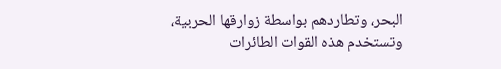البحر، وتطاردهم بواسطة زوارقها الحربية، وتستخدم هذه القوات الطائرات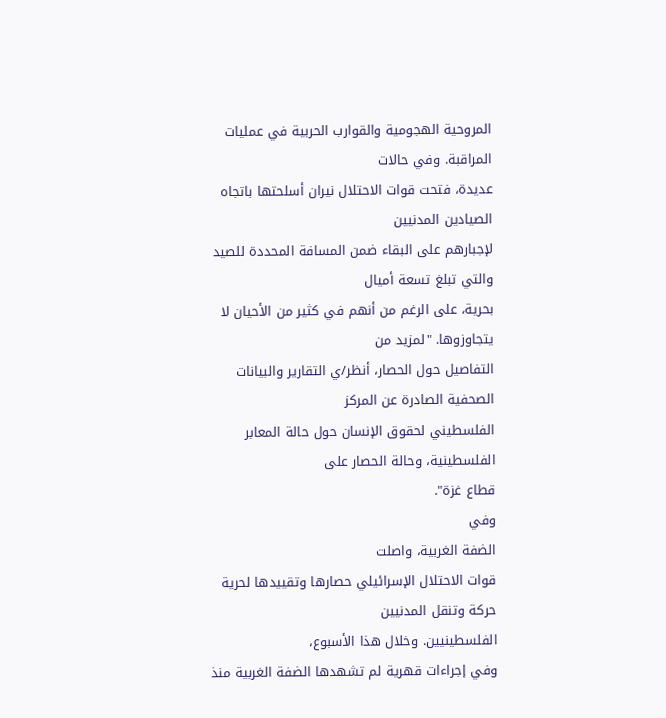المروحية الهجومية والقوارب الحربية في عمليات المراقبة. وفي حالات
عديدة، فتحت قوات الاحتلال نيران أسلحتها باتجاه الصيادين المدنيين
لإجبارهم على البقاء ضمن المسافة المحددة للصيد والتي تبلغ تسعة أميال
بحرية، على الرغم من أنهم في كثير من الأحيان لا يتجاوزوها. "لمزيد من
التفاصيل حول الحصار، أنظر/ي التقارير والبيانات الصحفية الصادرة عن المركز
الفلسطيني لحقوق الإنسان حول حالة المعابر الفلسطينية، وحالة الحصار على
قطاع غزة".
وفي
الضفة الغربية، واصلت
قوات الاحتلال الإسرائيلي حصارها وتقييدها لحرية حركة وتنقل المدنيين
الفلسطينيين. وخلال هذا الأسبوع،
وفي إجراءات قهرية لم تشهدها الضفة الغربية منذ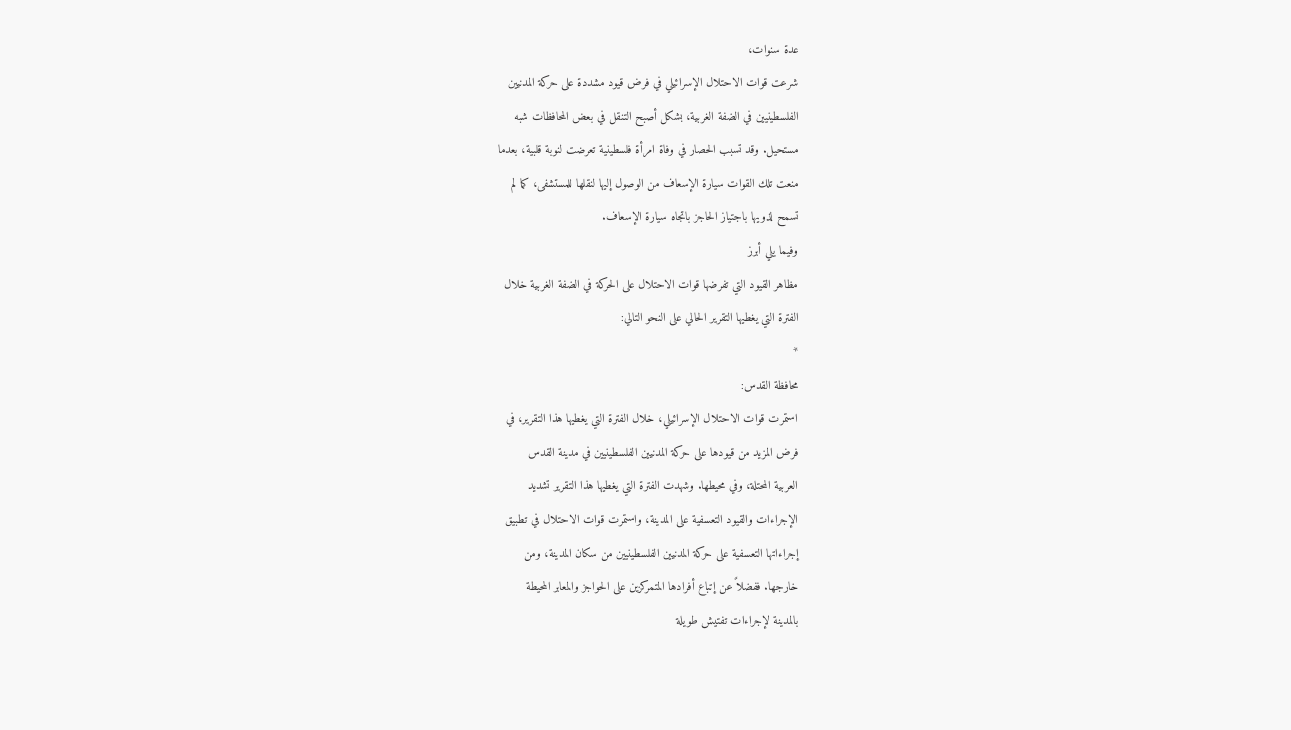عدة سنوات،
شرعت قوات الاحتلال الإسرائيلي في فرض قيود مشددة على حركة المدنيين
الفلسطينيين في الضفة الغربية، بشكل أصبح التنقل في بعض المحافظات شبه
مستحيل. وقد تسبب الحصار في وفاة امرأة فلسطينية تعرضت لنوبة قلبية، بعدما
منعت تلك القوات سيارة الإسعاف من الوصول إليها لنقلها للمستشفى، كما لم
تسمح لذويها باجتياز الحاجز باتجاه سيارة الإسعاف.
وفيما يلي أبرز
مظاهر القيود التي تفرضها قوات الاحتلال على الحركة في الضفة الغربية خلال
الفترة التي يغطيها التقرير الحالي على النحو التالي:
*
محافظة القدس:
استمرت قوات الاحتلال الإسرائيلي، خلال الفترة التي يغطيها هذا التقرير، في
فرض المزيد من قيودها على حركة المدنيين الفلسطينيين في مدينة القدس
العربية المحتلة، وفي محيطها. وشهدت الفترة التي يغطيها هذا التقرير تشديد
الإجراءات والقيود التعسفية على المدينة، واستمرت قوات الاحتلال في تطبيق
إجراءاتها التعسفية على حركة المدنيين الفلسطينيين من سكان المدينة، ومن
خارجها. ففضلاً عن إتباع أفرادها المتمركزين على الحواجز والمعابر المحيطة
بالمدينة لإجراءات تفتيش طويلة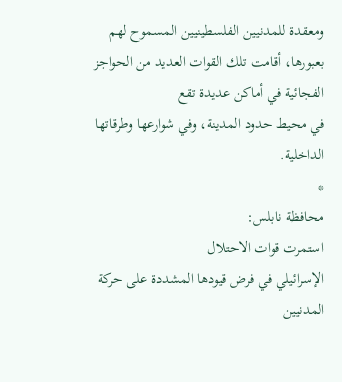ومعقدة للمدنيين الفلسطينيين المسموح لهم
بعبورها، أقامت تلك القوات العديد من الحواجز الفجائية في أماكن عديدة تقع
في محيط حدود المدينة، وفي شوارعها وطرقاتها الداخلية.
*
محافظة نابلس:
استمرت قوات الاحتلال
الإسرائيلي في فرض قيودها المشددة على حركة المدنيين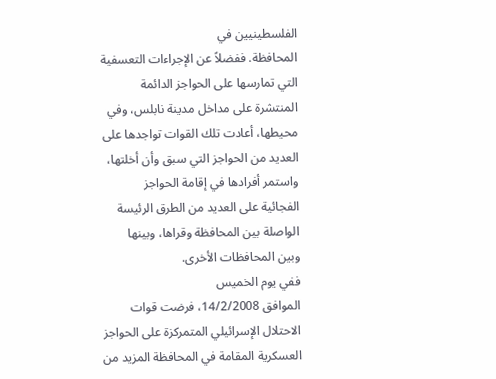الفلسطينيين في
المحافظة. ففضلاً عن الإجراءات التعسفية التي تمارسها على الحواجز الدائمة
المنتشرة على مداخل مدينة نابلس، وفي محيطها، أعادت تلك القوات تواجدها على
العديد من الحواجز التي سبق وأن أخلتها، واستمر أفرادها في إقامة الحواجز
الفجائية على العديد من الطرق الرئيسة الواصلة بين المحافظة وقراها، وبينها
وبين المحافظات الأخرى.
ففي يوم الخميس
الموافق 14/2/2008، فرضت قوات الاحتلال الإسرائيلي المتمركزة على الحواجز
العسكرية المقامة في المحافظة المزيد من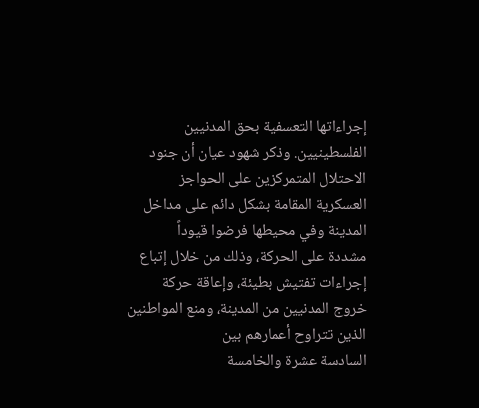إجراءاتها التعسفية بحق المدنيين
الفلسطينيين. وذكر شهود عيان أن جنود الاحتلال المتمركزين على الحواجز
العسكرية المقامة بشكل دائم على مداخل المدينة وفي محيطها فرضوا قيوداً
مشددة على الحركة، وذلك من خلال إتباع إجراءات تفتيش بطيئة، وإعاقة حركة
خروج المدنيين من المدينة، ومنع المواطنين الذين تتراوح أعمارهم بين
السادسة عشرة والخامسة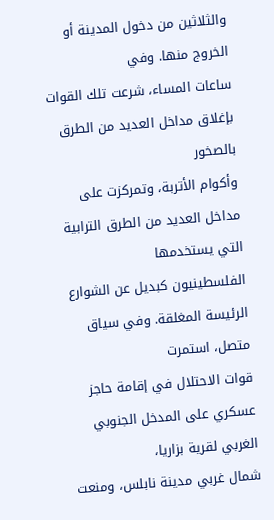والثلاثين من دخول المدينة أو الخروج منها. وفي
ساعات المساء، شرعت تلك القوات بإغلاق مداخل العديد من الطرق بالصخور
وأكوام الأتربة، وتمركزت على مداخل العديد من الطرق الترابية التي يستخدمها
الفلسطينيون كبديل عن الشوارع الرئيسة المغلقة. وفي سياق متصل، استمرت
قوات الاحتلال في إقامة حاجز عسكري على المدخل الجنوبي الغربي لقرية بزاريا،
شمال غربي مدينة نابلس، ومنعت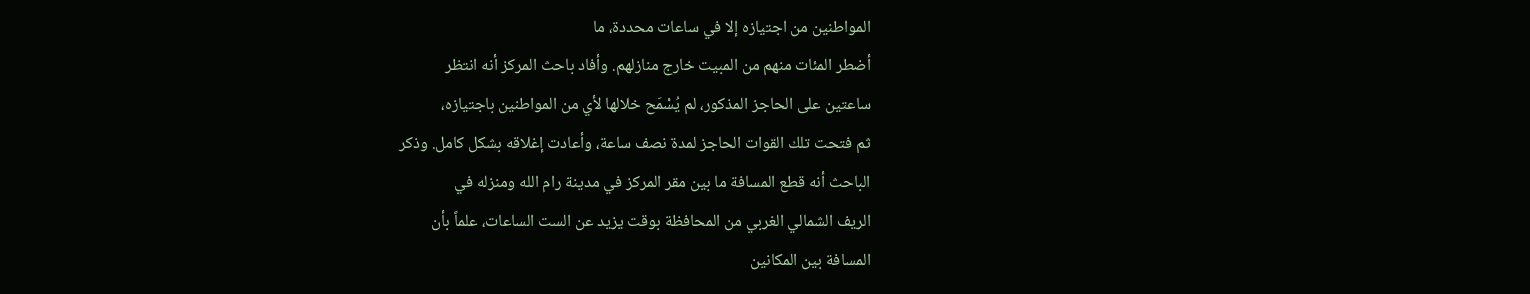المواطنين من اجتيازه إلا في ساعات محددة، ما
أضطر المئات منهم من المبيت خارج منازلهم. وأفاد باحث المركز أنه انتظر
ساعتين على الحاجز المذكور، لم يُسْمَح خلالها لأي من المواطنين باجتيازه،
ثم فتحت تلك القوات الحاجز لمدة نصف ساعة، وأعادت إغلاقه بشكل كامل. وذكر
الباحث أنه قطع المسافة ما بين مقر المركز في مدينة رام الله ومنزله في
الريف الشمالي الغربي من المحافظة بوقت يزيد عن الست الساعات، علماً بأن
المسافة بين المكانين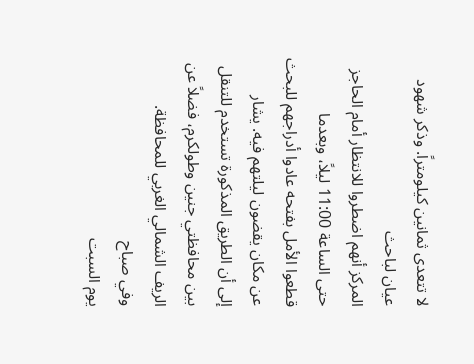لا تتعدى ثمانين كيلومتراً. وذكر شهود عيان لباحث
المركز أنهم اضطروا للانتظار أمام الحاجز حتى الساعة 11:00 ليلاً، وبعدما
قطعوا الأمل بفتحه عادوا أدراجهم للبحث عن مكان يقضون ليلتهم فيه. يشار
إلى أن الطريق المذكورة تستخدم للتنقل بين محافظتي جنين وطولكرم، فضلاً عن
الريف الشمالي الغربي للمحافظة.
وفي صباح
يوم السبت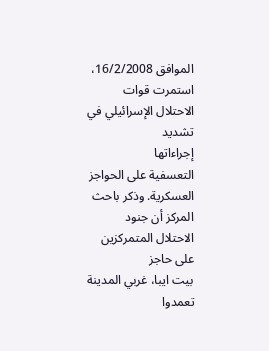الموافق 16/2/2008، استمرت قوات الاحتلال الإسرائيلي في تشديد
إجراءاتها
التعسفية على الحواجز العسكرية. وذكر باحث
المركز أن جنود الاحتلال المتمركزين على حاجز
بيت ايبا، غربي المدينة
تعمدوا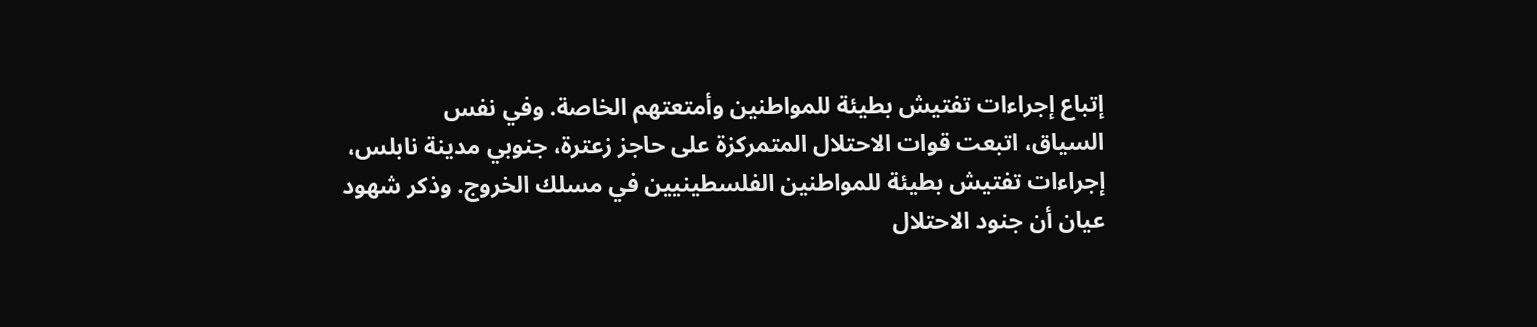إتباع إجراءات تفتيش بطيئة للمواطنين وأمتعتهم الخاصة. وفي نفس
السياق، اتبعت قوات الاحتلال المتمركزة على حاجز زعترة، جنوبي مدينة نابلس،
إجراءات تفتيش بطيئة للمواطنين الفلسطينيين في مسلك الخروج. وذكر شهود
عيان أن جنود الاحتلال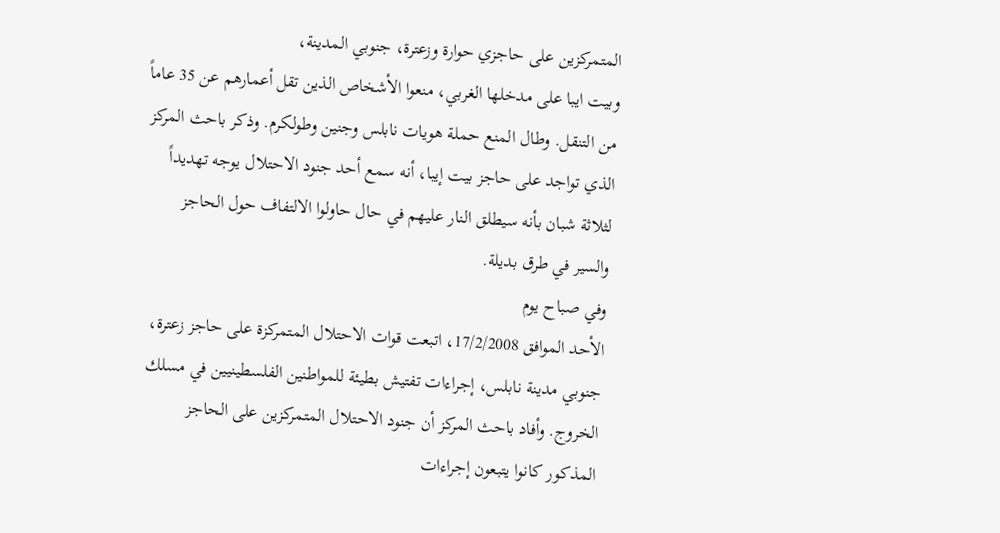المتمركزين على حاجزي حوارة وزعترة، جنوبي المدينة،
وبيت ايبا على مدخلها الغربي، منعوا الأشخاص الذين تقل أعمارهم عن 35 عاماً
من التنقل. وطال المنع حملة هويات نابلس وجنين وطولكرم. وذكر باحث المركز
الذي تواجد على حاجز بيت إيبا، أنه سمع أحد جنود الاحتلال يوجه تهديداً
لثلاثة شبان بأنه سيطلق النار عليهم في حال حاولوا الالتفاف حول الحاجز
والسير في طرق بديلة.
وفي صباح يوم
الأحد الموافق 17/2/2008، اتبعت قوات الاحتلال المتمركزة على حاجز زعترة،
جنوبي مدينة نابلس، إجراءات تفتيش بطيئة للمواطنين الفلسطينيين في مسلك
الخروج. وأفاد باحث المركز أن جنود الاحتلال المتمركزين على الحاجز
المذكور كانوا يتبعون إجراءات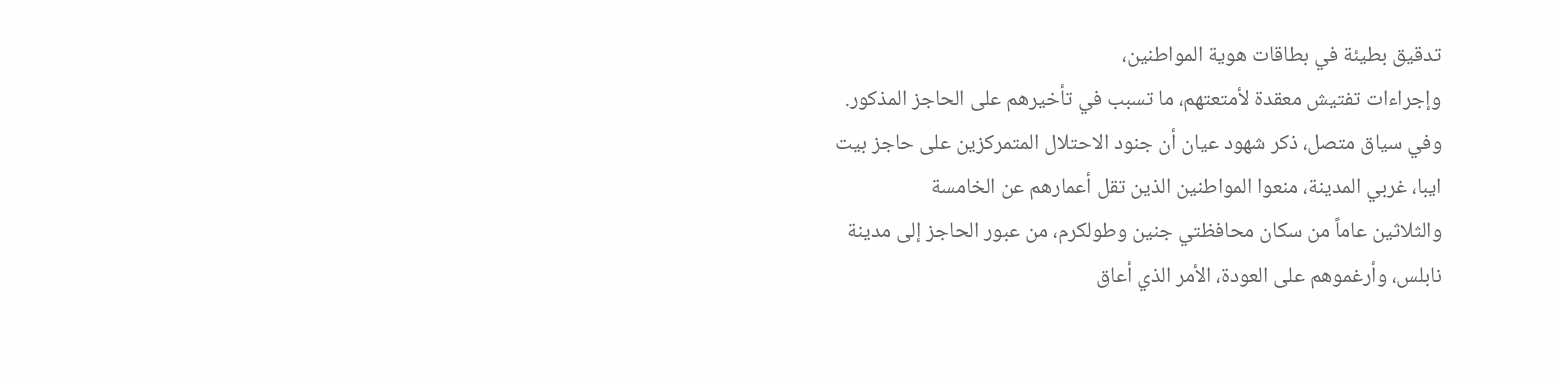تدقيق بطيئة في بطاقات هوية المواطنين،
وإجراءات تفتيش معقدة لأمتعتهم، ما تسبب في تأخيرهم على الحاجز المذكور.
وفي سياق متصل، ذكر شهود عيان أن جنود الاحتلال المتمركزين على حاجز بيت
ايبا، غربي المدينة، منعوا المواطنين الذين تقل أعمارهم عن الخامسة
والثلاثين عاماً من سكان محافظتي جنين وطولكرم، من عبور الحاجز إلى مدينة
نابلس، وأرغموهم على العودة، الأمر الذي أعاق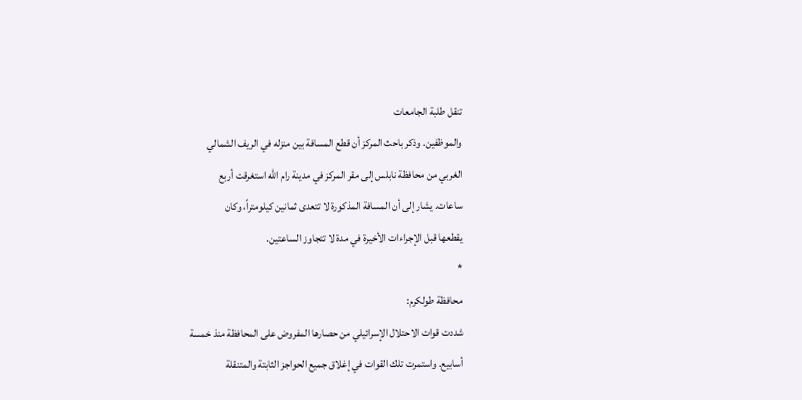تنقل طلبة الجامعات
والموظفين. وذكر باحث المركز أن قطع المسافة بين منزله في الريف الشمالي
الغربي من محافظة نابلس إلى مقر المركز في مدينة رام الله استغرقت أربع
ساعات. يشار إلى أن المسافة المذكورة لا تتعدى ثمانين كيلومتراً، وكان
يقطعها قبل الإجراءات الأخيرة في مدة لا تتجاوز الساعتين.
*
محافظة طولكرم:
شددت قوات الاحتلال الإسرائيلي من حصارها المفروض على المحافظة منذ خمسة
أسابيع. واستمرت تلك القوات في إغلاق جميع الحواجز الثابتة والمتنقلة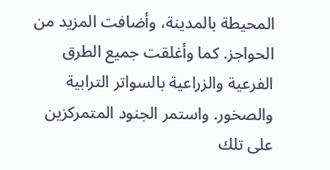المحيطة بالمدينة، وأضافت المزيد من الحواجز. كما وأغلقت جميع الطرق
الفرعية والزراعية بالسواتر الترابية والصخور. واستمر الجنود المتمركزين
على تلك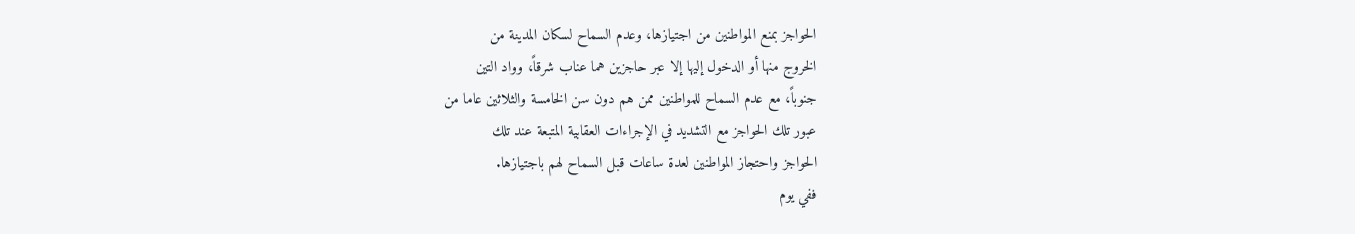الحواجز بمنع المواطنين من اجتيازها، وعدم السماح لسكان المدينة من
الخروج منها أو الدخول إليها إلا عبر حاجزين هما عناب شرقاً، وواد التين
جنوباً، مع عدم السماح للمواطنين ممن هم دون سن الخامسة والثلاثين عاما من
عبور تلك الحواجز مع التشديد في الإجراءات العقابية المتبعة عند تلك
الحواجز واحتجاز المواطنين لعدة ساعات قبل السماح لهم باجتيازها.
ففي يوم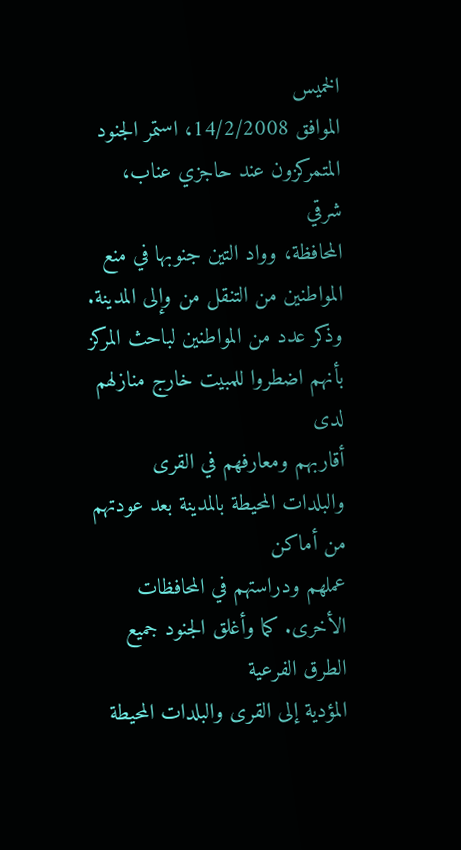الخميس
الموافق 14/2/2008، استمر الجنود المتمركزون عند حاجزي عناب، شرقي
المحافظة، وواد التين جنوبها في منع المواطنين من التنقل من وإلى المدينة.
وذكر عدد من المواطنين لباحث المركز بأنهم اضطروا للمبيت خارج منازلهم لدى
أقاربهم ومعارفهم في القرى والبلدات المحيطة بالمدينة بعد عودتهم من أماكن
عملهم ودراستهم في المحافظات الأخرى. كما وأغلق الجنود جميع الطرق الفرعية
المؤدية إلى القرى والبلدات المحيطة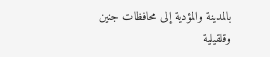بالمدينة والمؤدية إلى محافظات جنين
وقلقيلية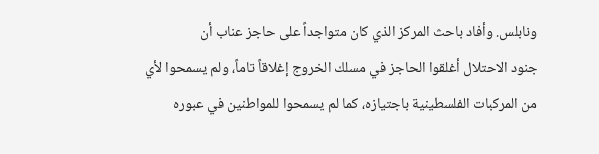ونابلس. وأفاد باحث المركز الذي كان متواجداً على حاجز عناب أن
جنود الاحتلال أغلقوا الحاجز في مسلك الخروج إغلاقاً تاماً، ولم يسمحوا لأي
من المركبات الفلسطينية باجتيازه، كما لم يسمحوا للمواطنين في عبوره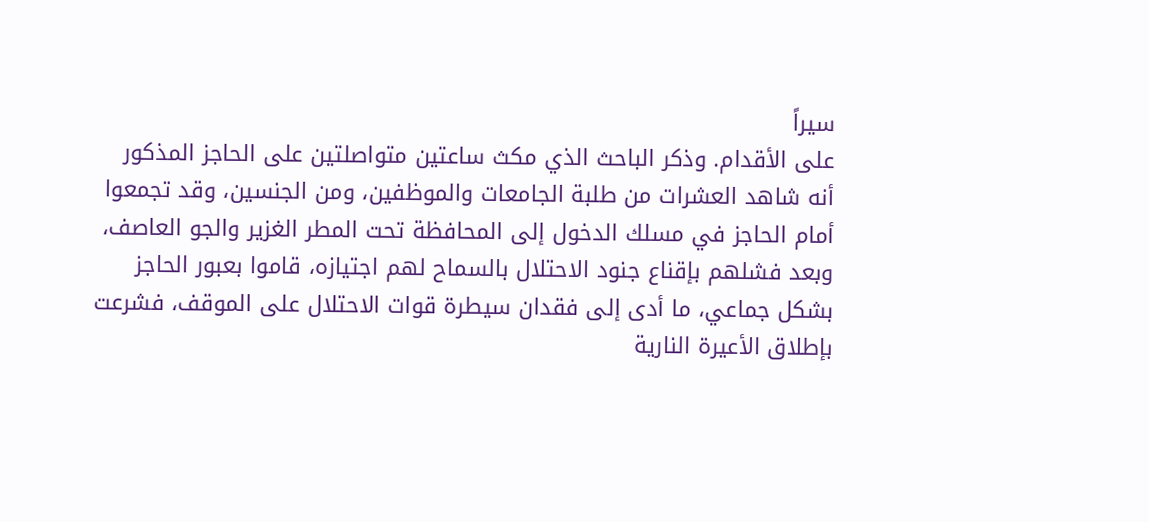سيراً
على الأقدام. وذكر الباحث الذي مكث ساعتين متواصلتين على الحاجز المذكور
أنه شاهد العشرات من طلبة الجامعات والموظفين، ومن الجنسين، وقد تجمعوا
أمام الحاجز في مسلك الدخول إلى المحافظة تحت المطر الغزير والجو العاصف،
وبعد فشلهم بإقناع جنود الاحتلال بالسماح لهم اجتيازه، قاموا بعبور الحاجز
بشكل جماعي، ما أدى إلى فقدان سيطرة قوات الاحتلال على الموقف، فشرعت
بإطلاق الأعيرة النارية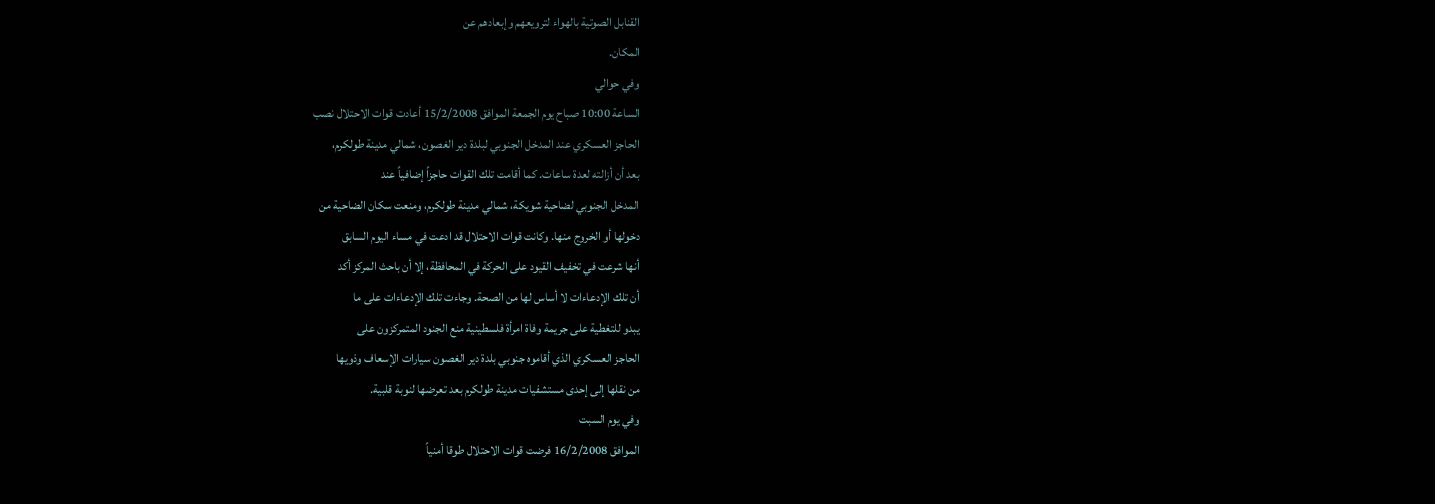القنابل الصوتية بالهواء لترويعهم وإبعادهم عن
المكان.
وفي حوالي
الساعة 10:00 صباح يوم الجمعة الموافق 15/2/2008 أعادت قوات الاحتلال نصب
الحاجز العسكري عند المدخل الجنوبي لبلدة دير الغصون، شمالي مدينة طولكرم،
بعد أن أزالته لعدة ساعات. كما أقامت تلك القوات حاجزاً إضافياً عند
المدخل الجنوبي لضاحية شويكة، شمالي مدينة طولكرم، ومنعت سكان الضاحية من
دخولها أو الخروج منها. وكانت قوات الاحتلال قد ادعت في مساء اليوم السابق
أنها شرعت في تخفيف القيود على الحركة في المحافظة، إلا أن باحث المركز أكد
أن تلك الإدعاءات لا أساس لها من الصحة. وجاءت تلك الإدعاءات على ما
يبدو للتغطية على جريمة وفاة امرأة فلسطينية منع الجنود المتمركزون على
الحاجز العسكري الذي أقاموه جنوبي بلدة دير الغصون سيارات الإسعاف وذويها
من نقلها إلى إحدى مستشفيات مدينة طولكرم بعد تعرضها لنوبة قلبية.
وفي يوم السبت
الموافق 16/2/2008 فرضت قوات الاحتلال طوقا أمنياً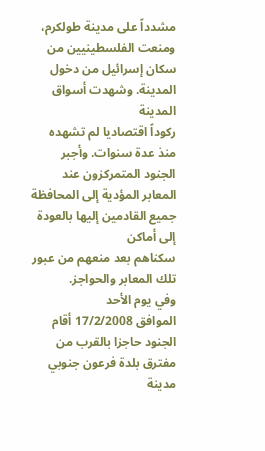مشدداً على مدينة طولكرم،
ومنعت الفلسطينيين من سكان إسرائيل من دخول المدينة. وشهدت أسواق المدينة
ركوداً اقتصاديا لم تشهده منذ عدة سنوات. وأجبر الجنود المتمركزون عند
المعابر المؤدية إلى المحافظة جميع القادمين إليها بالعودة إلى أماكن
سكناهم بعد منعهم من عبور تلك المعابر والحواجز.
وفي يوم الأحد
الموافق 17/2/2008 أقام الجنود حاجزا بالقرب من مفترق بلدة فرعون جنوبي
مدينة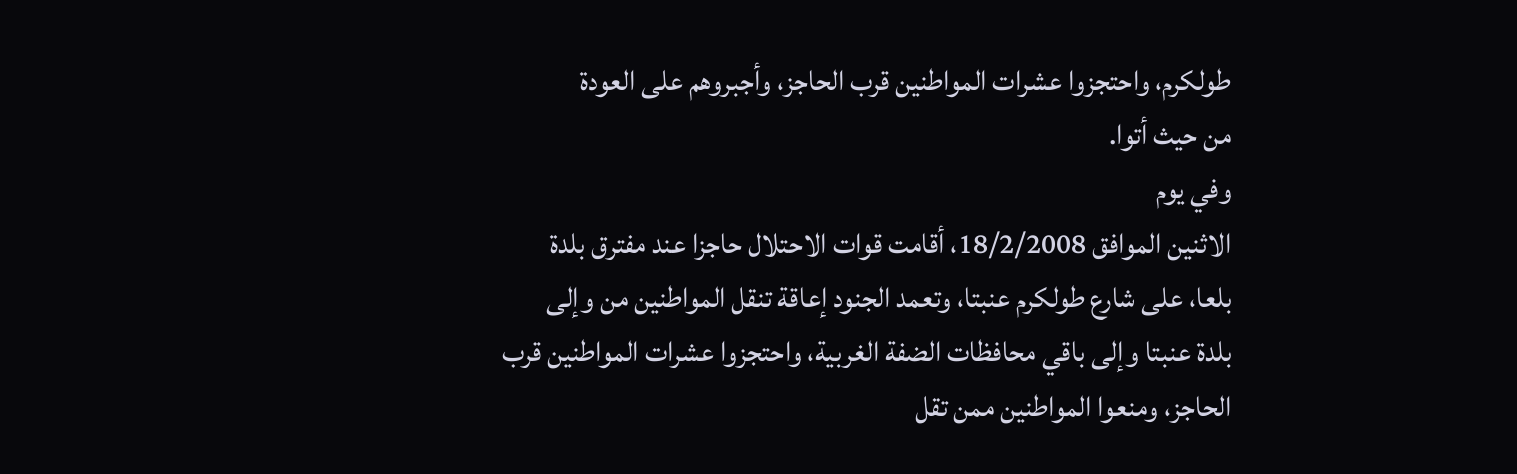طولكرم، واحتجزوا عشرات المواطنين قرب الحاجز، وأجبروهم على العودة
من حيث أتوا.
وفي يوم
الاثنين الموافق 18/2/2008، أقامت قوات الاحتلال حاجزا عند مفترق بلدة
بلعا، على شارع طولكرم عنبتا، وتعمد الجنود إعاقة تنقل المواطنين من وإلى
بلدة عنبتا وإلى باقي محافظات الضفة الغربية، واحتجزوا عشرات المواطنين قرب
الحاجز، ومنعوا المواطنين ممن تقل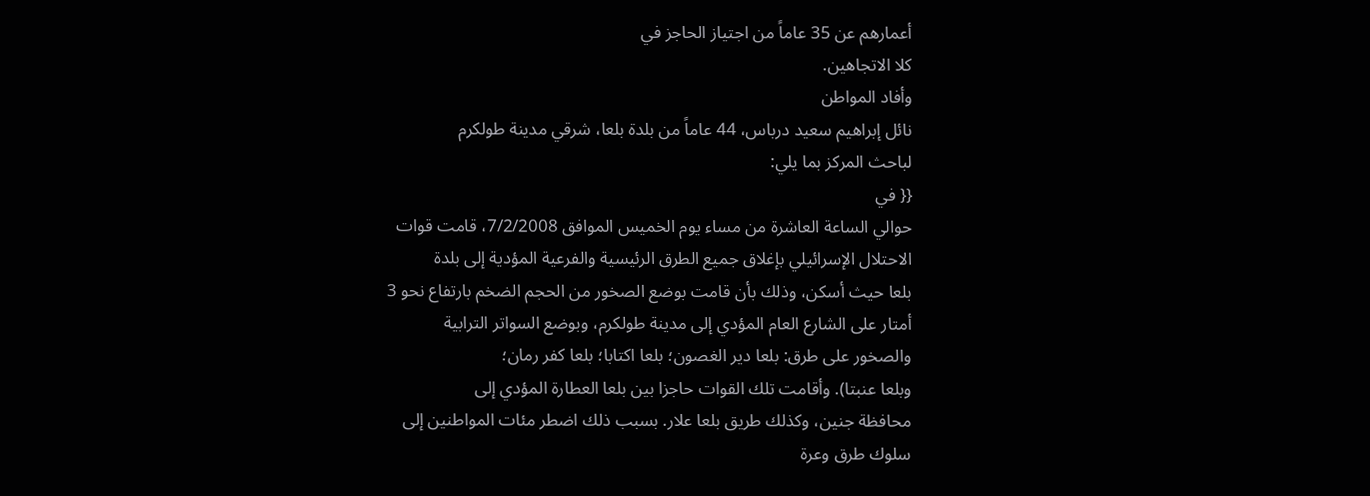أعمارهم عن 35 عاماً من اجتياز الحاجز في
كلا الاتجاهين.
وأفاد المواطن
نائل إبراهيم سعيد درباس، 44 عاماً من بلدة بلعا، شرقي مدينة طولكرم
لباحث المركز بما يلي:
{{ في
حوالي الساعة العاشرة من مساء يوم الخميس الموافق 7/2/2008، قامت قوات
الاحتلال الإسرائيلي بإغلاق جميع الطرق الرئيسية والفرعية المؤدية إلى بلدة
بلعا حيث أسكن، وذلك بأن قامت بوضع الصخور من الحجم الضخم بارتفاع نحو 3
أمتار على الشارع العام المؤدي إلى مدينة طولكرم، وبوضع السواتر الترابية
والصخور على طرق: بلعا دير الغصون؛ بلعا اكتابا؛ بلعا كفر رمان؛
وبلعا عنبتا). وأقامت تلك القوات حاجزا بين بلعا العطارة المؤدي إلى
محافظة جنين، وكذلك طريق بلعا علار. بسبب ذلك اضطر مئات المواطنين إلى
سلوك طرق وعرة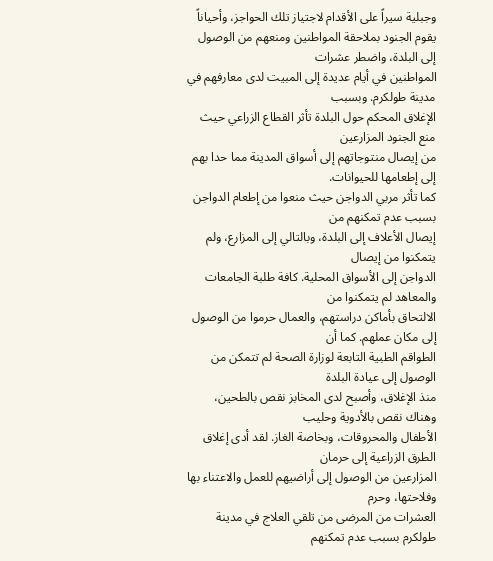وجبلية سيراً على الأقدام لاجتياز تلك الحواجز، وأحياناً
يقوم الجنود بملاحقة المواطنين ومنعهم من الوصول إلى البلدة، واضطر عشرات
المواطنين في أيام عديدة إلى المبيت لدى معارفهم في مدينة طولكرم. وبسبب
الإغلاق المحكم حول البلدة تأثر القطاع الزراعي حيث منع الجنود المزارعين
من إيصال منتوجاتهم إلى أسواق المدينة مما حدا بهم إلى إطعامها للحيوانات.
كما تأثر مربي الدواجن حيث منعوا من إطعام الدواجن بسبب عدم تمكنهم من
إيصال الأعلاف إلى البلدة، وبالتالي إلى المزارع، ولم يتمكنوا من إيصال
الدواجن إلى الأسواق المحلية. كافة طلبة الجامعات والمعاهد لم يتمكنوا من
الالتحاق بأماكن دراستهم، والعمال حرموا من الوصول إلى مكان عملهم. كما أن
الطواقم الطبية التابعة لوزارة الصحة لم تتمكن من الوصول إلى عيادة البلدة
منذ الإغلاق، وأصبح لدى المخابز نقص بالطحين، وهناك نقص بالأدوية وحليب
الأطفال والمحروقات، وبخاصة الغاز. لقد أدى إغلاق الطرق الزراعية إلى حرمان
المزارعين من الوصول إلى أراضيهم للعمل والاعتناء بها وفلاحتها، وحرم
العشرات من المرضى من تلقي العلاج في مدينة طولكرم بسبب عدم تمكنهم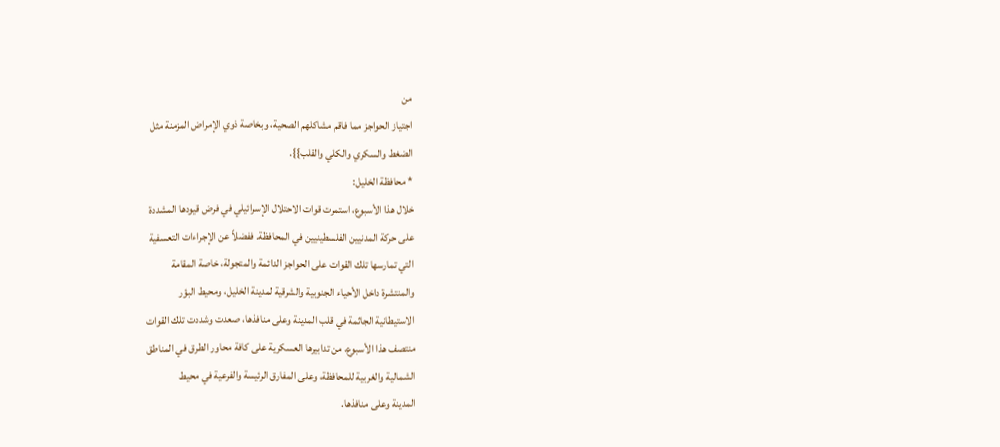من
اجتياز الحواجز مما فاقم مشاكلهم الصحية، وبخاصة ذوي الإمراض المزمنة مثل
الضغط والسكري والكلي والقلب}}.
* محافظة الخليل:
خلال هذا الأسبوع، استمرت قوات الاحتلال الإسرائيلي في فرض قيودها المشددة
على حركة المدنيين الفلسطينيين في المحافظة. ففضلاً عن الإجراءات التعسفية
التي تمارسها تلك القوات على الحواجز الدائمة والمتجولة، خاصة المقامة
والمنتشرة داخل الأحياء الجنوبية والشرقية لمدينة الخليل، ومحيط البؤر
الاستيطانية الجاثمة في قلب المدينة وعلى منافذها، صعدت وشددت تلك القوات
منتصف هذا الأسبوع، من تدابيرها العسكرية على كافة محاور الطرق في المناطق
الشمالية والغربية للمحافظة، وعلى المفارق الرئيسة والفرعية في محيط
المدينة وعلى منافذها.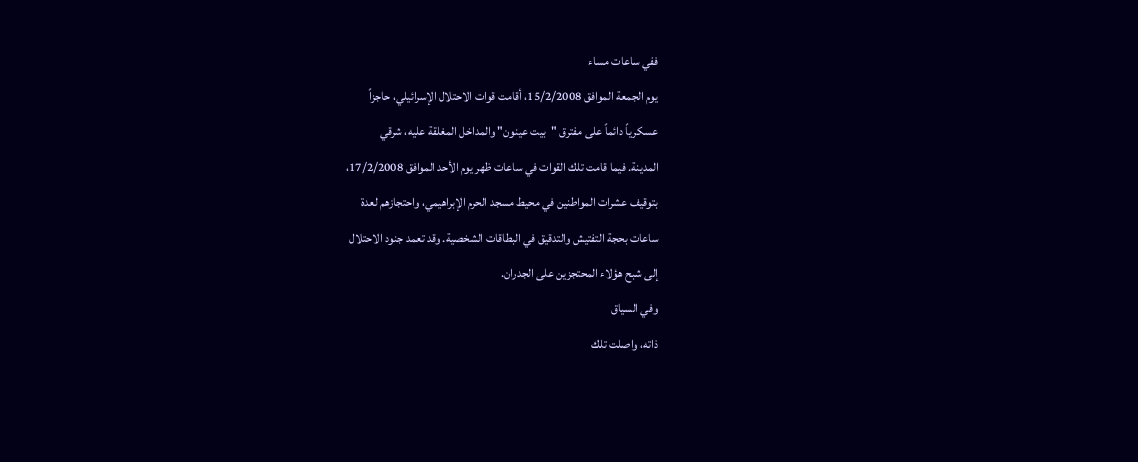ففي ساعات مساء
يوم الجمعة الموافق 15/2/2008، أقامت قوات الاحتلال الإسرائيلي، حاجزاً
عسكرياً دائماً على مفترق "بيت عينون" والمداخل المغلقة عليه، شرقي
المدينة. فيما قامت تلك القوات في ساعات ظهر يوم الأحد الموافق 17/2/2008،
بتوقيف عشرات المواطنين في محيط مسجد الحرم الإبراهيمي، واحتجازهم لعدة
ساعات بحجة التفتيش والتدقيق في البطاقات الشخصية. وقد تعمد جنود الاحتلال
إلى شبح هؤلاء المحتجزين على الجدران.
وفي السياق
ذاته، واصلت تلك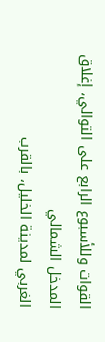القوات وللأسبوع الرابع على التوالي، إغلاق المدخل الشمالي
الغربي لمدينة الخليل، بالقرب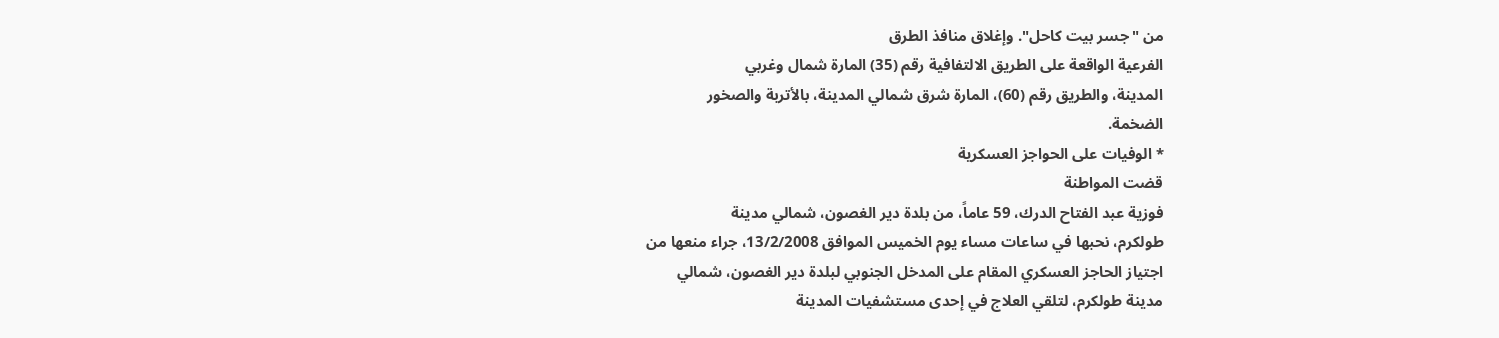من "جسر بيت كاحل". وإغلاق منافذ الطرق
الفرعية الواقعة على الطريق الالتفافية رقم (35) المارة شمال وغربي
المدينة، والطريق رقم (60)، المارة شرق شمالي المدينة، بالأتربة والصخور
الضخمة.
* الوفيات على الحواجز العسكرية
قضت المواطنة
فوزية عبد الفتاح الدرك، 59 عاماً، من بلدة دير الغصون، شمالي مدينة
طولكرم، نحبها في ساعات مساء يوم الخميس الموافق 13/2/2008، جراء منعها من
اجتياز الحاجز العسكري المقام على المدخل الجنوبي لبلدة دير الغصون، شمالي
مدينة طولكرم، لتلقي العلاج في إحدى مستشفيات المدينة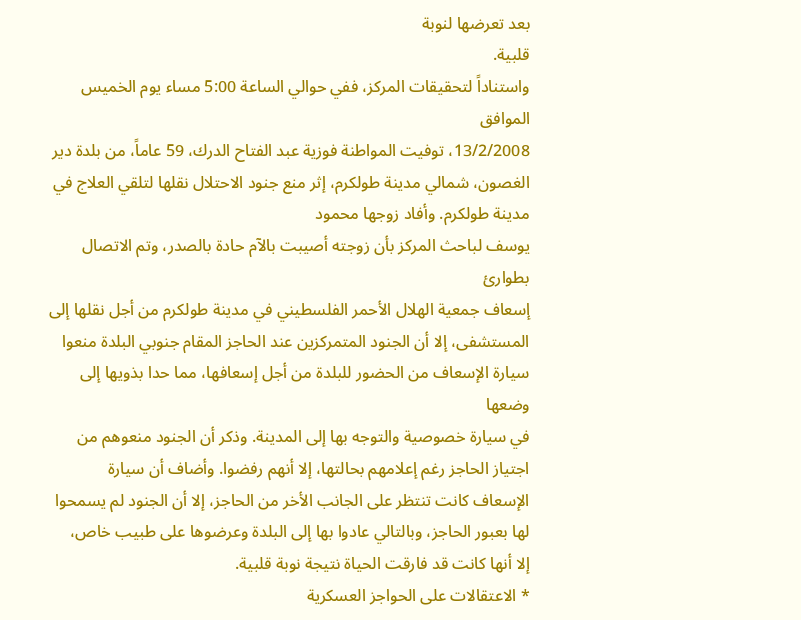بعد تعرضها لنوبة
قلبية.
واستناداً لتحقيقات المركز، ففي حوالي الساعة 5:00 مساء يوم الخميس الموافق
13/2/2008، توفيت المواطنة فوزية عبد الفتاح الدرك، 59 عاماً، من بلدة دير
الغصون، شمالي مدينة طولكرم، إثر منع جنود الاحتلال نقلها لتلقي العلاج في
مدينة طولكرم. وأفاد زوجها محمود
يوسف لباحث المركز بأن زوجته أصيبت بالآم حادة بالصدر، وتم الاتصال بطوارئ
إسعاف جمعية الهلال الأحمر الفلسطيني في مدينة طولكرم من أجل نقلها إلى
المستشفى، إلا أن الجنود المتمركزين عند الحاجز المقام جنوبي البلدة منعوا
سيارة الإسعاف من الحضور للبلدة من أجل إسعافها، مما حدا بذويها إلى وضعها
في سيارة خصوصية والتوجه بها إلى المدينة. وذكر أن الجنود منعوهم من
اجتياز الحاجز رغم إعلامهم بحالتها، إلا أنهم رفضوا. وأضاف أن سيارة
الإسعاف كانت تنتظر على الجانب الأخر من الحاجز، إلا أن الجنود لم يسمحوا
لها بعبور الحاجز، وبالتالي عادوا بها إلى البلدة وعرضوها على طبيب خاص،
إلا أنها كانت قد فارقت الحياة نتيجة نوبة قلبية.
* الاعتقالات على الحواجز العسكرية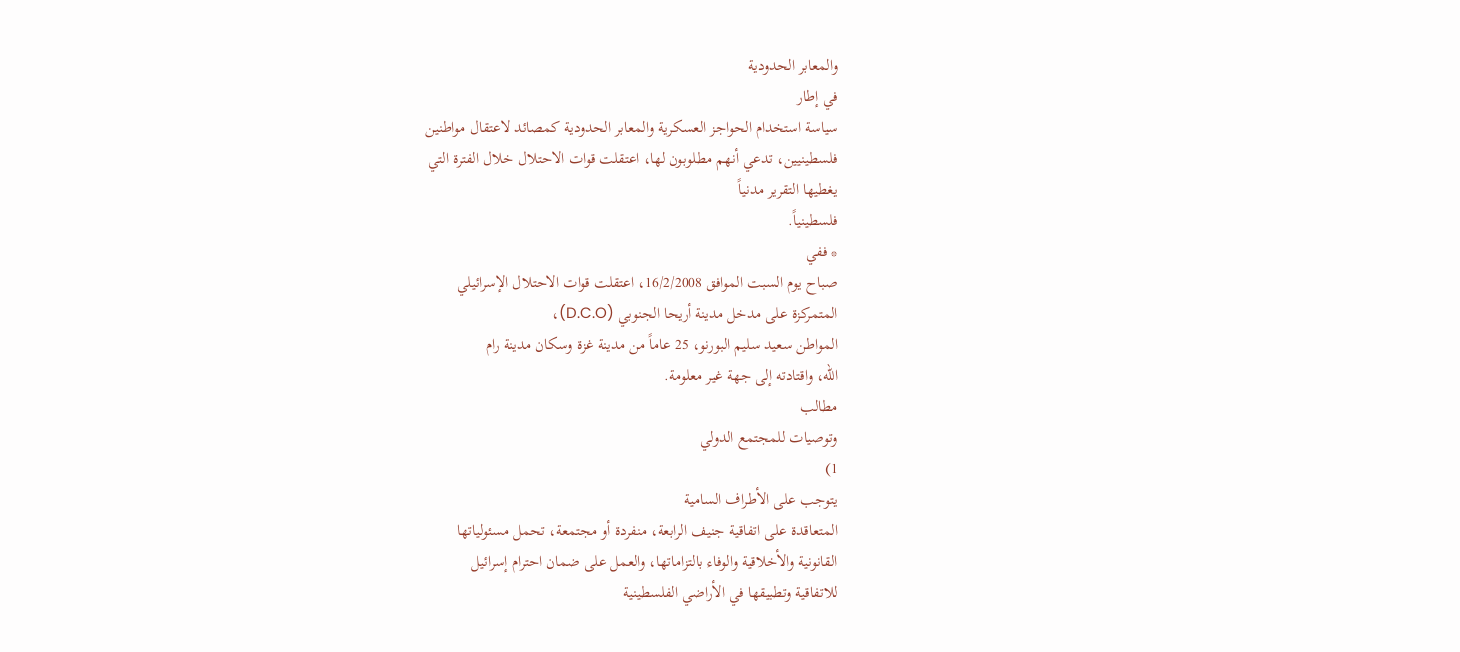والمعابر الحدودية
في إطار
سياسة استخدام الحواجز العسكرية والمعابر الحدودية كمصائد لاعتقال مواطنين
فلسطينيين، تدعي أنهم مطلوبون لها، اعتقلت قوات الاحتلال خلال الفترة التي
يغطيها التقرير مدنياً
فلسطينياً.
* ففي
صباح يوم السبت الموافق 16/2/2008، اعتقلت قوات الاحتلال الإسرائيلي
المتمركزة على مدخل مدينة أريحا الجنوبي (D.C.O)،
المواطن سعيد سليم البورنو، 25 عاماً من مدينة غزة وسكان مدينة رام
الله، واقتادته إلى جهة غير معلومة.
مطالب
وتوصيات للمجتمع الدولي
1)
يتوجب على الأطراف السامية
المتعاقدة على اتفاقية جنيف الرابعة، منفردة أو مجتمعة، تحمل مسئولياتها
القانونية والأخلاقية والوفاء بالتزاماتها، والعمل على ضمان احترام إسرائيل
للاتفاقية وتطبيقها في الأراضي الفلسطينية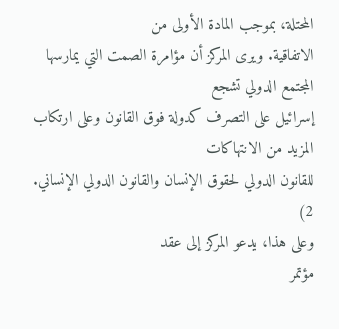المحتلة، بموجب المادة الأولى من
الاتفاقية. ويرى المركز أن مؤامرة الصمت التي يمارسها المجتمع الدولي تشجع
إسرائيل على التصرف كدولة فوق القانون وعلى ارتكاب المزيد من الانتهاكات
للقانون الدولي لحقوق الإنسان والقانون الدولي الإنساني.
2)
وعلى هذا، يدعو المركز إلى عقد
مؤتمر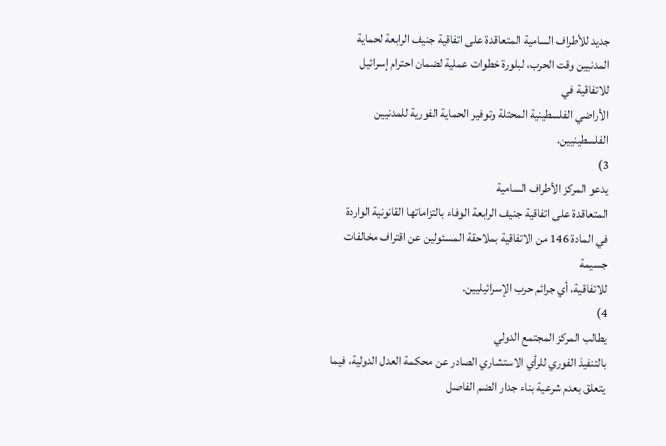جديد للأطراف السامية المتعاقدة على اتفاقية جنيف الرابعة لحماية
المدنيين وقت الحرب، لبلورة خطوات عملية لضمان احترام إسرائيل للاتفاقية في
الأراضي الفلسطينية المحتلة وتوفير الحماية الفورية للمدنيين الفلسطينيين.
3)
يدعو المركز الأطراف السامية
المتعاقدة على اتفاقية جنيف الرابعة الوفاء بالتزاماتها القانونية الواردة
في المادة 146 من الاتفاقية بملاحقة المسئولين عن اقتراف مخالفات جسيمة
للاتفاقية، أي جرائم حرب الإسرائيليين.
4)
يطالب المركز المجتمع الدولي
بالتنفيذ الفوري للرأي الاستشاري الصادر عن محكمة العدل الدولية، فيما
يتعلق بعدم شرعية بناء جدار الضم الفاصل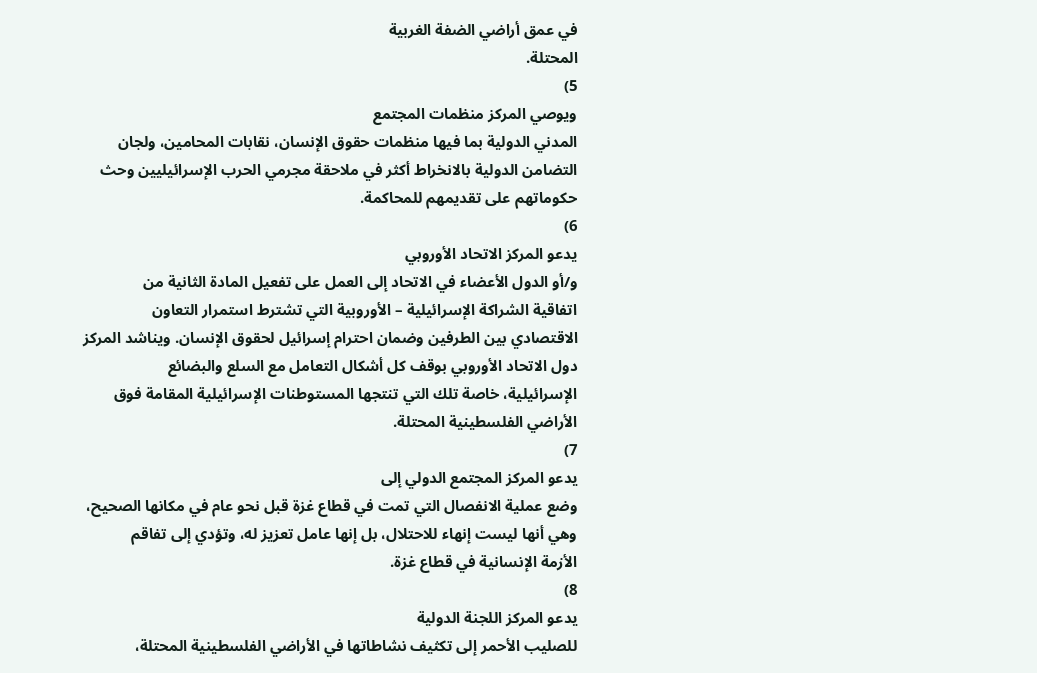في عمق أراضي الضفة الغربية
المحتلة.
5)
ويوصي المركز منظمات المجتمع
المدني الدولية بما فيها منظمات حقوق الإنسان، نقابات المحامين، ولجان
التضامن الدولية بالانخراط أكثر في ملاحقة مجرمي الحرب الإسرائيليين وحث
حكوماتهم على تقديمهم للمحاكمة.
6)
يدعو المركز الاتحاد الأوروبي
و/أو الدول الأعضاء في الاتحاد إلى العمل على تفعيل المادة الثانية من
اتفاقية الشراكة الإسرائيلية – الأوروبية التي تشترط استمرار التعاون
الاقتصادي بين الطرفين وضمان احترام إسرائيل لحقوق الإنسان. ويناشد المركز
دول الاتحاد الأوروبي بوقف كل أشكال التعامل مع السلع والبضائع
الإسرائيلية، خاصة تلك التي تنتجها المستوطنات الإسرائيلية المقامة فوق
الأراضي الفلسطينية المحتلة.
7)
يدعو المركز المجتمع الدولي إلى
وضع عملية الانفصال التي تمت في قطاع غزة قبل نحو عام في مكانها الصحيح،
وهي أنها ليست إنهاء للاحتلال، بل إنها عامل تعزيز له، وتؤدي إلى تفاقم
الأزمة الإنسانية في قطاع غزة.
8)
يدعو المركز اللجنة الدولية
للصليب الأحمر إلى تكثيف نشاطاتها في الأراضي الفلسطينية المحتلة،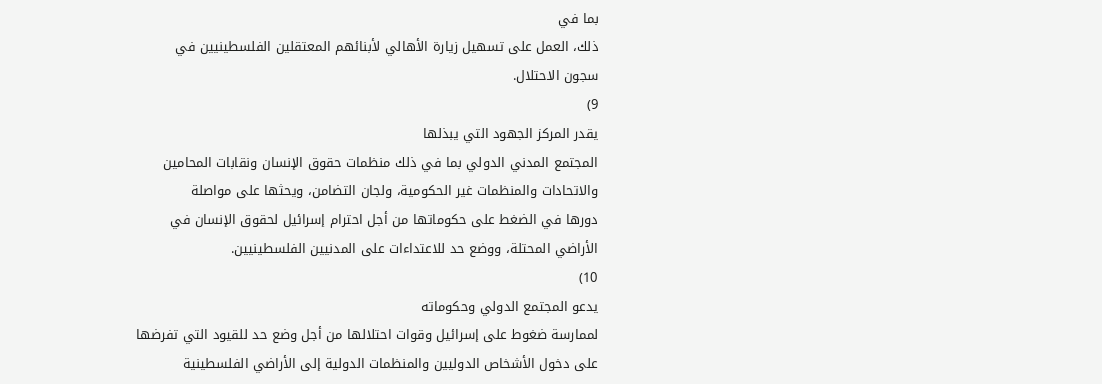بما في
ذلك، العمل على تسهيل زيارة الأهالي لأبنائهم المعتقلين الفلسطينيين في
سجون الاحتلال.
9)
يقدر المركز الجهود التي يبذلها
المجتمع المدني الدولي بما في ذلك منظمات حقوق الإنسان ونقابات المحامين
والاتحادات والمنظمات غير الحكومية، ولجان التضامن، ويحثها على مواصلة
دورها في الضغط على حكوماتها من أجل احترام إسرائيل لحقوق الإنسان في
الأراضي المحتلة، ووضع حد للاعتداءات على المدنيين الفلسطينيين.
10)
يدعو المجتمع الدولي وحكوماته
لممارسة ضغوط على إسرائيل وقوات احتلالها من أجل وضع حد للقيود التي تفرضها
على دخول الأشخاص الدوليين والمنظمات الدولية إلى الأراضي الفلسطينية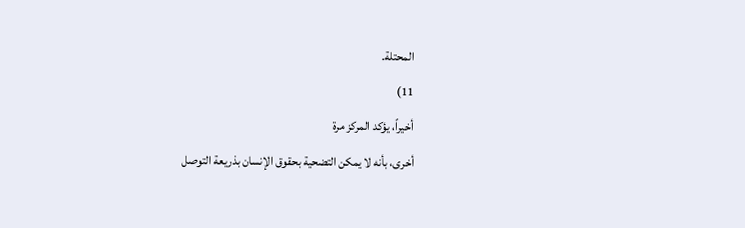المحتلة.
11)
أخيراً، يؤكد المركز مرة
أخرى، بأنه لا يمكن التضحية بحقوق الإنسان بذريعة التوصل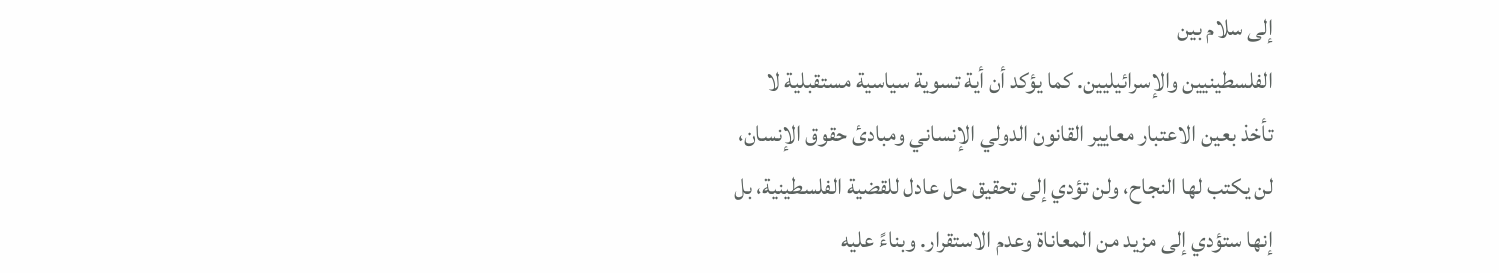إلى سلام بين
الفلسطينيين والإسرائيليين. كما يؤكد أن أية تسوية سياسية مستقبلية لا
تأخذ بعين الاعتبار معايير القانون الدولي الإنساني ومبادئ حقوق الإنسان،
لن يكتب لها النجاح، ولن تؤدي إلى تحقيق حل عادل للقضية الفلسطينية، بل
إنها ستؤدي إلى مزيد من المعاناة وعدم الاستقرار. وبناءً عليه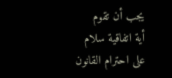يجب أن تقوم
أية اتفاقية سلام على احترام القانون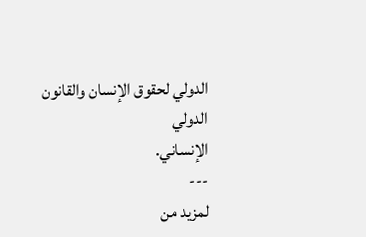الدولي لحقوق الإنسان والقانون الدولي
الإنساني.
---
لمزيد من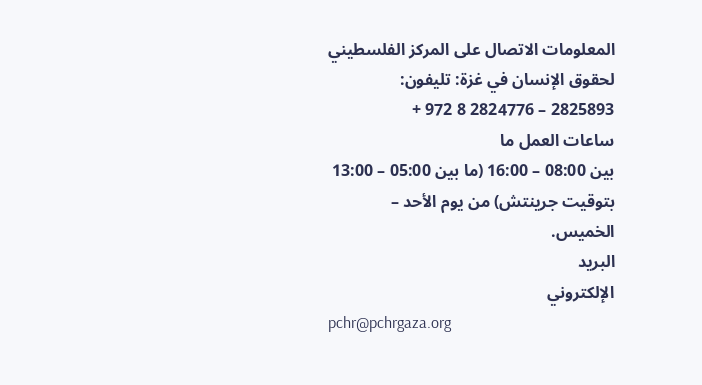المعلومات الاتصال على المركز الفلسطيني لحقوق الإنسان في غزة: تليفون:
2825893 – 2824776 8 972 +
ساعات العمل ما
بين 08:00 – 16:00 (ما بين 05:00 – 13:00 بتوقيت جرينتش) من يوم الأحد –
الخميس.
البريد
الإلكتروني
pchr@pchrgaza.org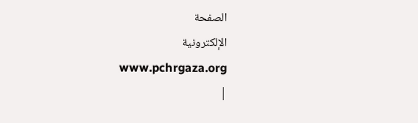الصفحة
الإلكترونية
www.pchrgaza.org
|